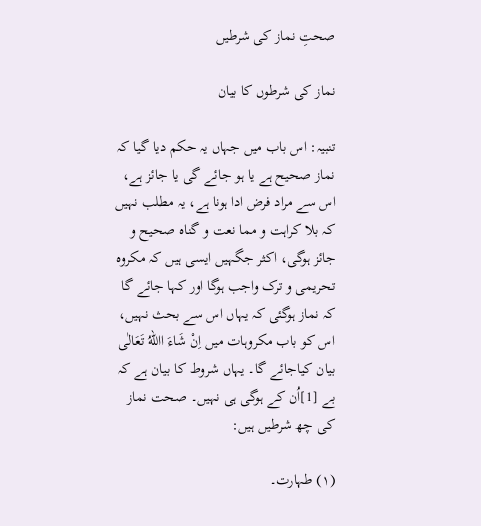صحتِ نماز کی شرطیں

نماز کی شرطوں کا بیان

تنبیہ: اس باب میں جہاں یہ حکم دیا گیا کہ نماز صحیح ہے یا ہو جائے گی یا جائز ہے، اس سے مراد فرض ادا ہونا ہے، یہ مطلب نہیں کہ بلا کراہت و مما نعت و گناہ صحیح و جائز ہوگی، اکثر جگہیں ایسی ہیں کہ مکروہ تحریمی و ترک واجب ہوگا اور کہا جائے گا کہ نماز ہوگئی کہ یہاں اس سے بحث نہیں، اس کو باب مکروہات میں اِنْ شَاءَ االلهُ تَعَالٰی بیان کیاجائے گا۔ یہاں شروط کا بیان ہے کہ بے [1]اُن کے ہوگی ہی نہیں۔ صحت نماز کی چھ شرطیں ہیں:

(۱) طہارت۔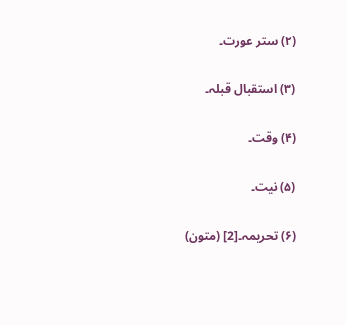(۲) ستر عورت۔

(۳) استقبال قبلہ۔

(۴) وقت۔

(۵) نیت۔

(۶) تحریمہ۔[2] (متون)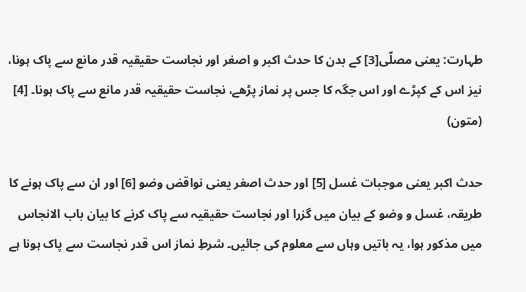طہارت: یعنی مصلّی[3] کے بدن کا حدث اکبر و اصغر اور نجاست حقیقیہ قدر مانع سے پاک ہونا، نیز اس کے کپڑے اور اس جگہ کا جس پر نماز پڑھے، نجاست حقیقیہ قدر مانع سے پاک ہونا۔ [4] (متون)

حدث اکبر یعنی موجبات غسل [5] اور حدث اصغر یعنی نواقض وضو [6] اور ان سے پاک ہونے کا طریقہ، غسل و وضو کے بیان میں گزرا اور نجاست حقیقیہ سے پاک کرنے کا بیان باب الانجاس ميں مذکور ہوا، یہ باتیں وہاں سے معلوم کی جائیں۔ شرطِ نماز اس قدر نجاست سے پاک ہونا ہے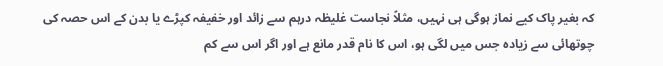کہ بغیر پاک کيے نماز ہوگی ہی نہیں، مثلاً نجاست غلیظہ درہم سے زائد اور خفیفہ کپڑے یا بدن کے اس حصہ کی چوتھائی سے زیادہ جس میں لگی ہو، اس کا نام قدر مانع ہے اور اگر اس سے کم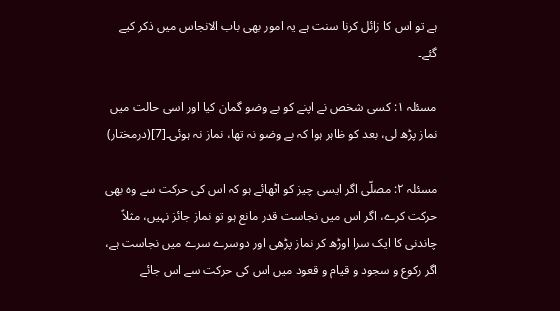ہے تو اس کا زائل کرنا سنت ہے یہ امور بھی باب الانجاس میں ذکر کيے گئے۔

مسئلہ ۱: کسی شخص نے اپنے کو بے وضو گمان کیا اور اسی حالت میں نماز پڑھ لی، بعد کو ظاہر ہوا کہ بے وضو نہ تھا، نماز نہ ہوئی۔[7](درمختار)

مسئلہ ۲: مصلّی اگر ایسی چیز کو اٹھائے ہو کہ اس کی حرکت سے وہ بھی حرکت کرے، اگر اس میں نجاست قدر مانع ہو تو نماز جائز نہیں، مثلاً چاندنی کا ایک سرا اوڑھ کر نماز پڑھی اور دوسرے سرے میں نجاست ہے، اگر رکوع و سجود و قیام و قعود میں اس کی حرکت سے اس جائے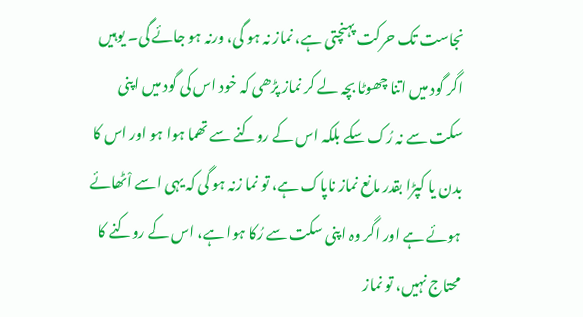نجاست تک حرکت پہنچتی ہے، نماز نہ ہو گی، ورنہ ہو جائے گی۔ یوہیں اگر گود میں اتنا چھوٹا بچہ لے کر نماز پڑھی کہ خود اس کی گود میں اپنی سکت سے نہ رُک سکے بلکہ اس کے روکنے سے تھما ہوا ہو اور اس کا بدن یا کپڑا بقدر مانع نماز ناپاک ہے، تو نما زنہ ہو گی کہ یہی اسے اْٹھائے ہوئے ہے اور اگر وہ اپنی سکت سے رُکا ہوا ہے، اس کے روکنے کا محتاج نہیں، تو نماز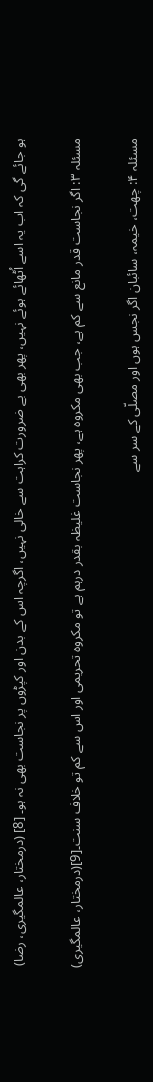ہو جائے گی کہ اب یہ اسے اُٹھائے ہوئے نہیں، پھر بھی بے ضرورت کراہت سے خالی نہیں، اگرچہ اس کے بدن اور کپڑوں پر نجاست بھی نہ ہو۔ [8] (درمختار، عالمگیری، رضا)

مسئلہ ۳: اگر نجاست قدر مانع سے کم ہے، جب بھی مکروہ ہے، پھر نجاست غلیظہ بقدر درہم ہے تو مکروہ تحریمی اور اس سے کم تو خلاف سنت۔[9](درمختار، عالمگیری)

مسئلہ ۴: چھت، خیمہ، سائبان اگر نجس ہوں اور مصلّی کے سر سے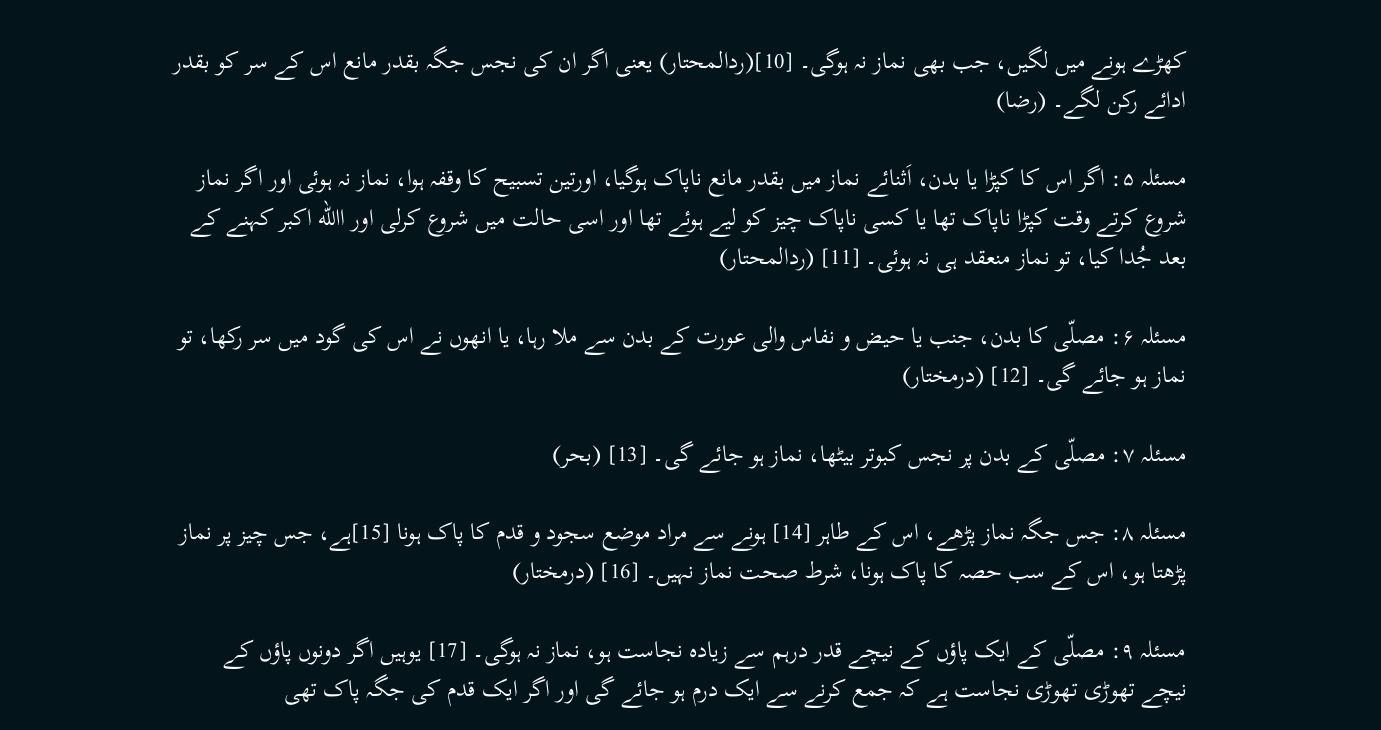کھڑے ہونے میں لگیں، جب بھی نماز نہ ہوگی۔ [10](ردالمحتار) یعنی اگر ان کی نجس جگہ بقدر مانع اس کے سر کو بقدر ادائے رکن لگے۔ (رضا)

مسئلہ ۵: اگر اس کا کپڑا یا بدن، اَثنائے نماز میں بقدر مانع ناپاک ہوگیا، اورتین تسبیح کا وقفہ ہوا، نماز نہ ہوئی اور اگر نماز شروع کرتے وقت کپڑا ناپاک تھا يا کسی ناپاک چیز کو ليے ہوئے تھا اور اسی حالت میں شروع کرلی اور االله اکبر کہنے کے بعد جُدا کیا، تو نماز منعقد ہی نہ ہوئی۔ [11] (ردالمحتار)

مسئلہ ۶: مصلّی کا بدن، جنب یا حیض و نفاس والی عورت کے بدن سے ملا رہا، یا انھوں نے اس کی گود میں سر رکھا، تو نماز ہو جائے گی۔ [12] (درمختار)

مسئلہ ۷: مصلّی کے بدن پر نجس کبوتر بیٹھا، نماز ہو جائے گی۔ [13] (بحر)

مسئلہ ۸: جس جگہ نماز پڑھے، اس کے طاہر [14] ہونے سے مراد موضع سجود و قدم کا پاک ہونا [15]ہے، جس چیز پر نماز پڑھتا ہو، اس کے سب حصہ کا پاک ہونا، شرط صحت نماز نہیں۔ [16] (درمختار)

مسئلہ ۹: مصلّی کے ایک پاؤں کے نیچے قدر درہم سے زیادہ نجاست ہو، نماز نہ ہوگی۔ [17] یوہیں اگر دونوں پاؤں کے نیچے تھوڑی تھوڑی نجاست ہے کہ جمع کرنے سے ایک درم ہو جائے گی اور اگر ایک قدم کی جگہ پاک تھی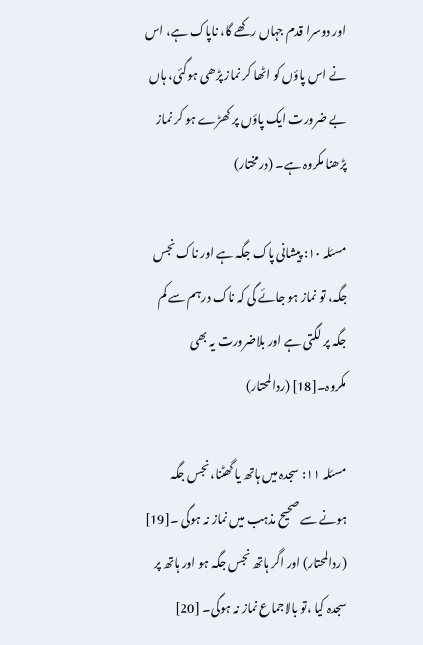اور دوسرا قدم جہاں رکھے گا، ناپاک ہے، اس نے اس پاؤں کو اٹھا کر نماز پڑھی ہوگئی، ہاں بے ضرورت ایک پاؤں پر کھڑے ہو کر نماز پڑھنا مکروہ ہے۔ (درمختار)

مسئلہ ۱۰: پيشانی پاک جگہ ہے اور ناک نجس جگہ، تو نماز ہو جائے گی کہ ناک درہم سے کم جگہ پر لگتی ہے اور بلاضرورت یہ بھی مکروہ۔[18] (ردالمحتار)

مسئلہ ۱۱: سجدہ میں ہاتھ یا گھٹنا، نجس جگہ ہونے سے صحیح مذہب میں نماز نہ ہوگی ۔[19] (ردالمحتار) اور اگر ہاتھ نجس جگہ ہو اور ہاتھ پر سجدہ کیا ،تو بالاجماع نماز نہ ہوگی۔ [20]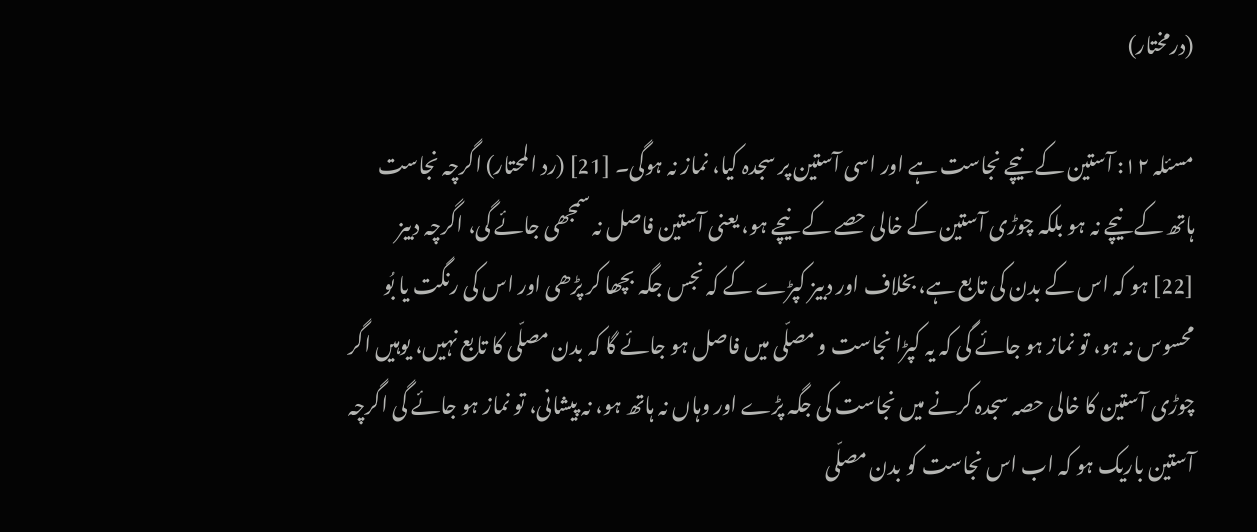(درمختار)

مسئلہ ۱۲: آستين کے نیچے نجاست ہے اور اسی آستین پر سجدہ کیا، نماز نہ ہوگی۔ [21] (رد المحتار) اگرچہ نجاست ہاتھ کے نیچے نہ ہو بلکہ چوڑی آستین کے خالی حصے کے نیچے ہو، یعنی آستین فاصل نہ سمجھی جائے گی، اگرچہ دبیز [22] ہو کہ اس کے بدن کی تابع ہے، بخلاف اور دبیز کپڑے کے کہ نجس جگہ بچھا کر پڑھی اور اس کی رنگت یا بُو محسوس نہ ہو، تو نماز ہو جائے گی کہ یہ کپڑا نجاست و مصلّی میں فاصل ہو جائے گا کہ بدن مصلّی کا تابع نہیں، یوہیں اگر چوڑی آستین کا خالی حصہ سجدہ کرنے میں نجاست کی جگہ پڑے اور وہاں نہ ہاتھ ہو، نہ پیشانی، تو نماز ہو جائے گی اگرچہ آستین باریک ہو کہ اب اس نجاست کو بدن مصلّی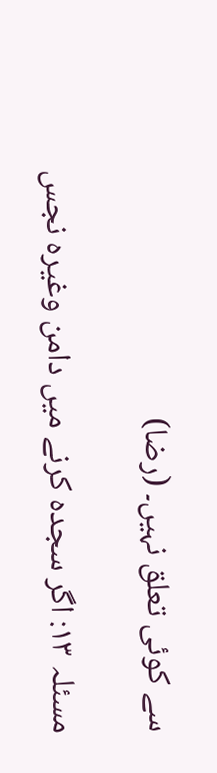سے کوئی تعلق نہیں۔ (رضا)

مسئلہ ۱۳: اگر سجدہ کرنے میں دامن وغیرہ نجس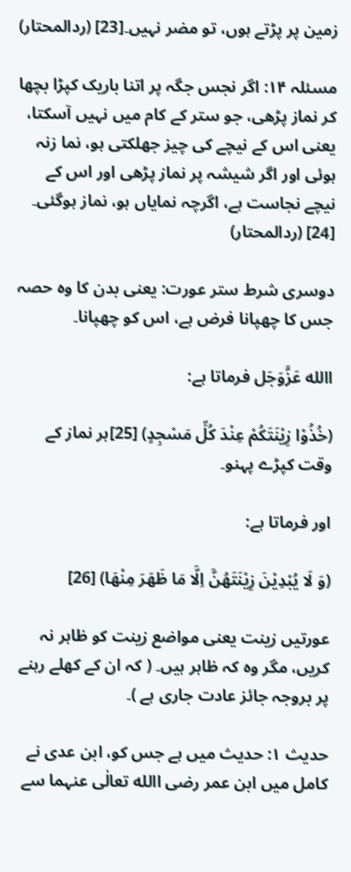زمین پر پڑتے ہوں، تو مضر نہیں۔[23] (ردالمحتار)

مسئلہ ۱۴: اگر نجس جگہ پر اتنا باریک کپڑا بچھا کر نماز پڑھی، جو ستر کے کام میں نہیں آسکتا، یعنی اس کے نیچے کی چیز جھلکتی ہو، نما زنہ ہوئی اور اگر شیشہ پر نماز پڑھی اور اس کے نیچے نجاست ہے، اگرچہ نمایاں ہو، نماز ہوگئی۔ [24] (ردالمحتار)

دوسری شرط ستر عورت: یعنی بدن کا وہ حصہ جس کا چھپانا فرض ہے، اس کو چھپانا۔

االله عَزَّوَجَل فرماتا ہے:

(خُذُوْا زِیْنَتَكُمْ عِنْدَ كُلِّ مَسْجِدٍ) [25]ہر نماز کے وقت کپڑے پہنو۔

اور فرماتا ہے:

(وَ لَا یُبْدِیْنَ زِیْنَتَهُنَّ اِلَّا مَا ظَهَرَ مِنْهَا) [26]

عورتیں زینت یعنی مواضع زینت کو ظاہر نہ کریں، مگر وہ کہ ظاہر ہیں۔ ( کہ ان کے کھلے رہنے پر بروجہ جائز عادت جاری ہے )۔

حدیث ۱: حدیث میں ہے جس کو، ابن عدی نے کامل میں ابن عمر رضی االله تعالٰی عنہما سے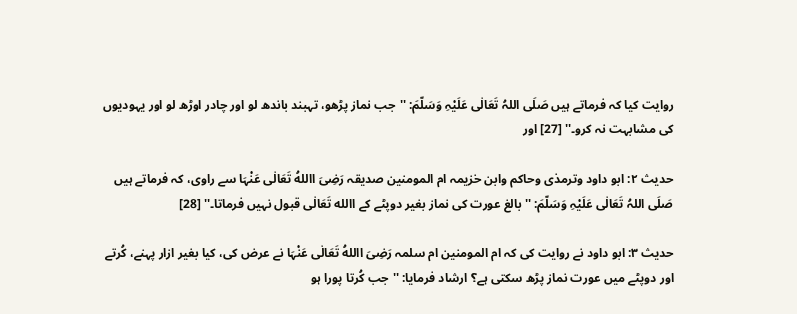روایت کیا کہ فرماتے ہیں صَلَی اللہُ تَعَالٰی عَلَیْہِ وَسَلّمَ: ''جب نماز پڑھو، تہبند باندھ لو اور چادر اوڑھ لو اور یہودیوں کی مشابہت نہ کرو۔'' [27] اور

حدیث ۲: ابو داود وترمذی وحاکم وابن خزیمہ ام المومنین صدیقہ رَضِیَ االلهُ تَعَالٰی عَنْہَا سے راوی، کہ فرماتے ہیں صَلَی اللہُ تَعَالٰی عَلَیْہِ وَسَلّمَ: ''بالغ عورت کی نماز بغیر دوپٹے کے االله تَعَالٰی قبول نہیں فرماتا۔'' [28]

حدیث ۳: ابو داود نے روایت کی کہ ام المومنین ام سلمہ رَضِیَ االلهُ تَعَالٰی عَنْہَا نے عرض کی، کیا بغیر ازار پہنے، کُرتے اور دوپٹے میں عورت نماز پڑھ سکتی ہے؟ ارشاد فرمایا: ''جب کُرتا پورا ہو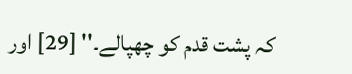کہ پشت قدم کو چھپالے۔'' [29] اور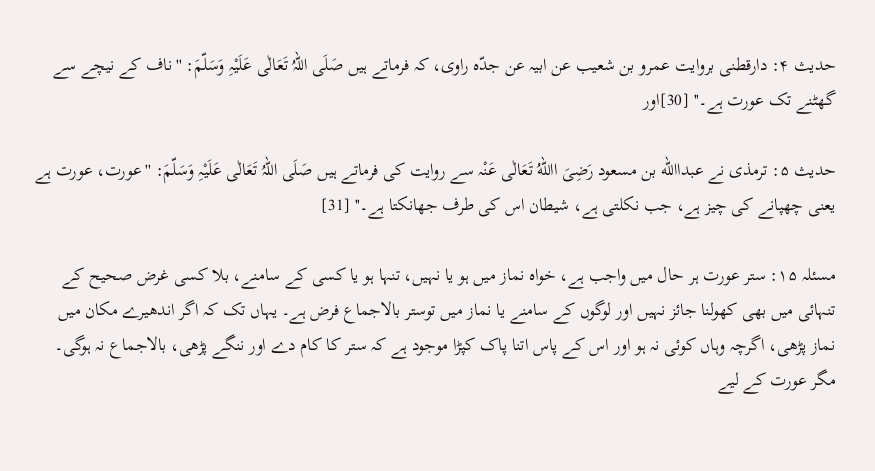حدیث ۴: دارقطنی بروایت عمرو بن شعیب عن ابیہ عن جدّہ راوی، کہ فرماتے ہیں صَلَی اللہُ تَعَالٰی عَلَیْہِ وَسَلّمَ: ''ناف کے نیچے سے گھٹنے تک عورت ہے۔'' [30]اور

حدیث ۵: ترمذی نے عبداالله بن مسعود رَضِیَ االلهُ تَعَالٰی عَنْہ سے روایت کی فرماتے ہیں صَلَی اللہُ تَعَالٰی عَلَیْہِ وَسَلّمَ: ''عورت، عورت ہے يعنی چھپانے کی چیز ہے، جب نکلتی ہے، شیطان اس کی طرف جھانکتا ہے۔'' [31]

مسئلہ ۱۵: ستر عورت ہر حال میں واجب ہے، خواہ نماز میں ہو یا نہیں، تنہا ہو یا کسی کے سامنے، بلا کسی غرض صحیح کے تنہائی میں بھی کھولنا جائز نہیں اور لوگوں کے سامنے یا نماز میں توستر بالاجماع فرض ہے۔ یہاں تک کہ اگر اندھیرے مکان میں نماز پڑھی، اگرچہ وہاں کوئی نہ ہو اور اس کے پاس اتنا پاک کپڑا موجود ہے کہ ستر کا کام دے اور ننگے پڑھی، بالاجماع نہ ہوگی۔ مگر عورت کے ليے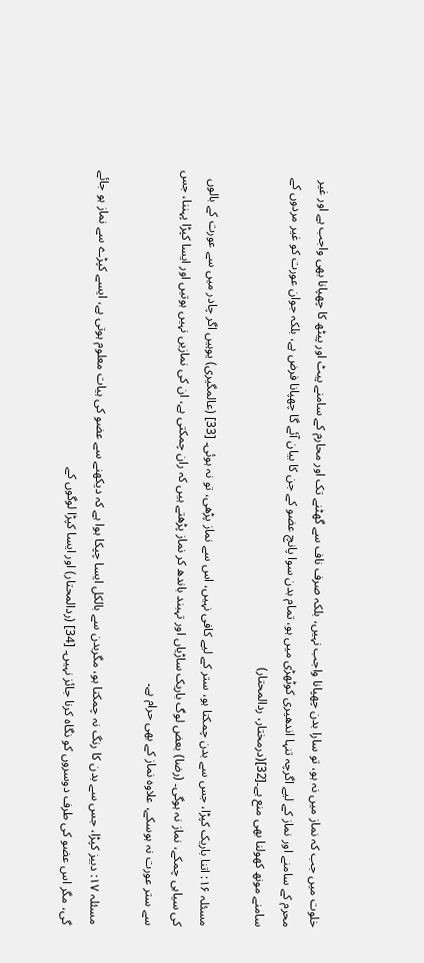خلوت میں جب کہ نماز میں نہ ہو، تو سارا بدن چھپانا واجب نہیں، بلکہ صرف ناف سے گھٹنے تک اور محارم کے سامنے پیٹ اور پیٹھ کا چھپانا بھی واجب ہے اور غیر محرم کے سامنے اور نماز کے ليے اگرچہ تنہا اندھیری کوٹھڑی میں ہو، تمام بدن سوا پانچ عضو کے جن کا بیان آئے گا چھپانا فرض ہے، بلکہ جوان عورت کو غیر مردوں کے سامنے مونھ کھولنا بھی منع ہے۔[32](درمختار، ردالمحتار)

مسئلہ ۱۶: اتنا باریک کپڑا، جس سے بدن چمکتا ہو، ستر کے ليے کافی نہیں، اس سے نماز پڑھی، تو نہ ہوئی۔ [33] (عالمگیری) یوہیں اگر چادر میں سے عورت کے بالوں کی سیاہی چمکے، نماز نہ ہوگی۔ (رضا) بعض لوگ باریک ساڑیاں اور تہبند باندھ کر نماز پڑھتے ہیں کہ ران چمکتی ہے، ان کی نمازیں نہیں ہوتیں اور ایسا کپڑا پہننا، جس سے ستر عورت نہ ہوسکے، علاوہ نماز کے بھی حرام ہے۔

مسئلہ ۱۷: دبیز کپڑا، جس سے بدن کا رنگ نہ چمکتا ہو، مگربدن سے بالکل ایسا چپکا ہوا ہے کہ دیکھنے سے عضو کی ہيات معلوم ہوتی ہے، ایسے کپڑے سے نماز ہو جائے گی، مگر اس عضو کی طرف دوسروں کو نگاہ کرنا جائز نہیں۔ [34] (ردالمحتار) اور ایسا کپڑا لوگوں کے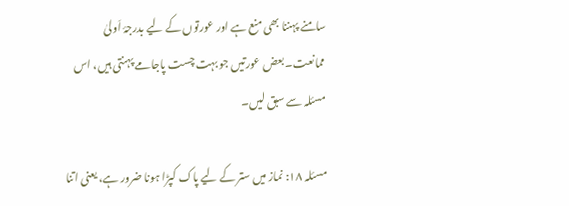سامنے پہننا بھی منع ہے اور عورتوں کے ليے بدرجۂ اَولیٰ ممانعت۔ بعض عورتیں جو بہت چست پاجامے پہنتی ہیں، اس مسئلہ سے سبق لیں۔

مسئلہ ۱۸: نماز میں ستر کے ليے پاک کپڑا ہونا ضرور ہے، یعنی اتنا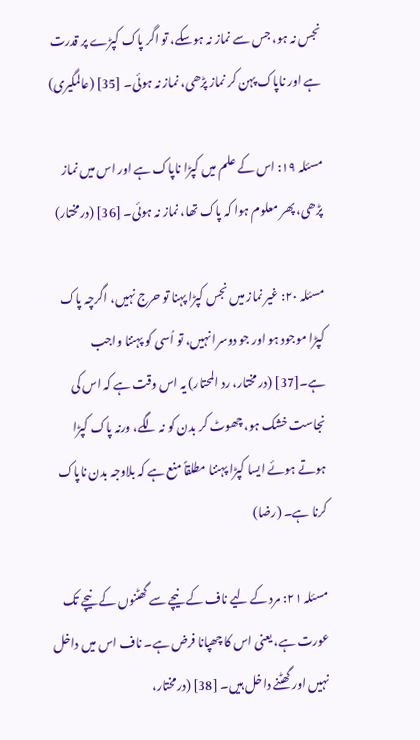نجس نہ ہو، جس سے نماز نہ ہوسکے، تو اگر پاک کپڑے پر قدرت ہے اور ناپاک پہن کر نماز پڑھی، نماز نہ ہوئی۔ [35] (عالمگیری)

مسئلہ ۱۹: اس کے علم میں کپڑا ناپاک ہے اور اس میں نماز پڑھی، پھر معلوم ہوا کہ پاک تھا، نماز نہ ہوئی۔ [36] (درمختار)

مسئلہ ۲۰: غیر نماز میں نجس کپڑا پہنا تو حرج نہیں، اگرچہ پاک کپڑا موجود ہو اور جو دوسرا نہیں، تو اُسی کو پہننا واجب ہے۔[37] (در مختار، رد المحتار) یہ اس وقت ہے کہ اس کی نجاست خشک ہو، چھوٹ کر بدن کو نہ لگے، ورنہ پاک کپڑا ہوتے ہوئے ایسا کپڑا پہننا مطلقاً منع ہے کہ بلاوجہ بدن ناپاک کرنا ہے۔ (رضا)

مسئلہ ۲۱: مرد کے ليے ناف کے نیچے سے گھٹنوں کے نیچے تک عورت ہے، یعنی اس کا چھپانا فرض ہے۔ ناف اس میں داخل نہیں اور گھٹنے داخل ہیں۔ [38] (درمختار،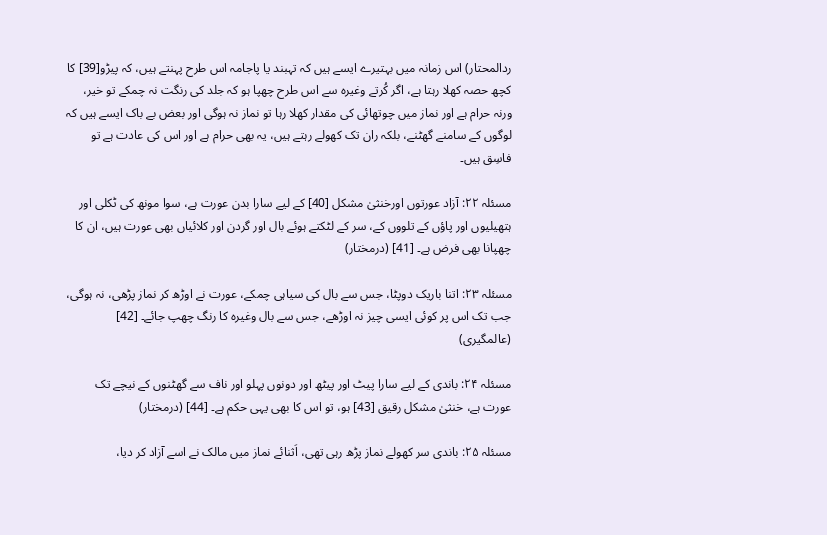ردالمحتار) اس زمانہ میں بہتیرے ایسے ہیں کہ تہبند یا پاجامہ اس طرح پہنتے ہیں، کہ پیڑو[39] کا کچھ حصہ کھلا رہتا ہے، اگر کُرتے وغیرہ سے اس طرح چھپا ہو کہ جلد کی رنگت نہ چمکے تو خیر، ورنہ حرام ہے اور نماز میں چوتھائی کی مقدار کھلا رہا تو نماز نہ ہوگی اور بعض بے باک ایسے ہیں کہ لوگوں کے سامنے گھٹنے، بلکہ ران تک کھولے رہتے ہیں، یہ بھی حرام ہے اور اس کی عادت ہے تو فاسِق ہیں۔

مسئلہ ۲۲: آزاد عورتوں اورخنثیٰ مشکل [40] کے ليے سارا بدن عورت ہے، سوا مونھ کی ٹکلی اور ہتھیلیوں اور پاؤں کے تلووں کے، سر کے لٹکتے ہوئے بال اور گردن اور کلائیاں بھی عورت ہیں، ان کا چھپانا بھی فرض ہے۔ [41] (درمختار)

مسئلہ ۲۳: اتنا باریک دوپٹا، جس سے بال کی سیاہی چمکے، عورت نے اوڑھ کر نماز پڑھی، نہ ہوگی، جب تک اس پر کوئی ایسی چیز نہ اوڑھے، جس سے بال وغیرہ کا رنگ چھپ جائے۔ [42] (عالمگیری)

مسئلہ ۲۴: باندی کے ليے سارا پیٹ اور پیٹھ اور دونوں پہلو اور ناف سے گھٹنوں کے نیچے تک عورت ہے، خنثیٰ مشکل رقیق [43] ہو، تو اس کا بھی یہی حکم ہے۔ [44] (درمختار)

مسئلہ ۲۵: باندی سر کھولے نماز پڑھ رہی تھی، اَثنائے نماز میں مالک نے اسے آزاد کر دیا،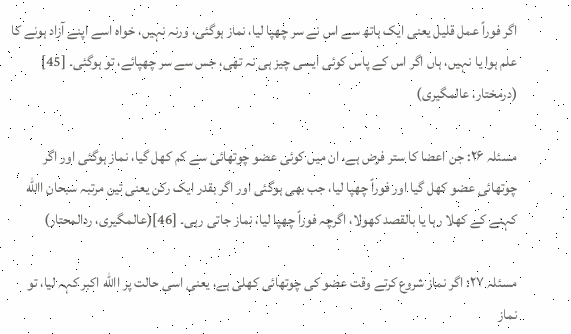اگر فوراً عمل قلیل یعنی ایک ہاتھ سے اس نے سر چھپا لیا، نماز ہوگئی، ورنہ نہیں، خواہ اسے اپنے آزاد ہونے کا علم ہوا یا نہیں، ہاں اگر اس کے پاس کوئی ایسی چیز ہی نہ تھی، جس سے سر چھپائے، تو ہوگئی۔ [45] (درمختار، عالمگیری)

مسئلہ ۲۶: جن اعضا کا ستر فرض ہے، ان میں کوئی عضو چوتھائی سے کم کھل گیا، نماز ہوگئی اور اگر چوتھائی عضو کھل گیا اور فوراً چھپا لیا، جب بھی ہوگئی اور اگر بقدر ایک رکن یعنی تین مرتبہ سبحان االله کہنے کے کھلا رہا یا بالقصد کھولا، اگرچہ فوراً چھپا لیا، نماز جاتی رہی۔ [46](عالمگیری، ردالمحتار)

مسئلہ ۲۷: اگر نماز شروع کرتے وقت عضو کی چوتھائی کھلی ہے، یعنی اسی حالت پر االله اکبر کہہ لیا، تو نماز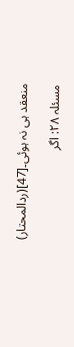منعقد ہی نہ ہوئی۔[47](ردالمحتار)

مسئلہ ۲۸: اگر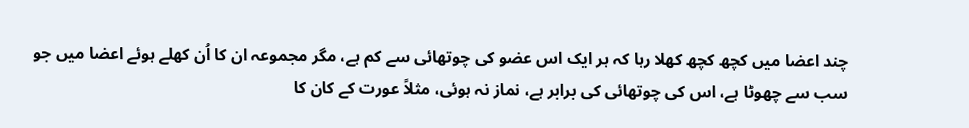چند اعضا میں کچھ کچھ کھلا رہا کہ ہر ایک اس عضو کی چوتھائی سے کم ہے، مگر مجموعہ ان کا اُن کھلے ہوئے اعضا میں جو سب سے چھوٹا ہے، اس کی چوتھائی کی برابر ہے، نماز نہ ہوئی، مثلاً عورت کے کان کا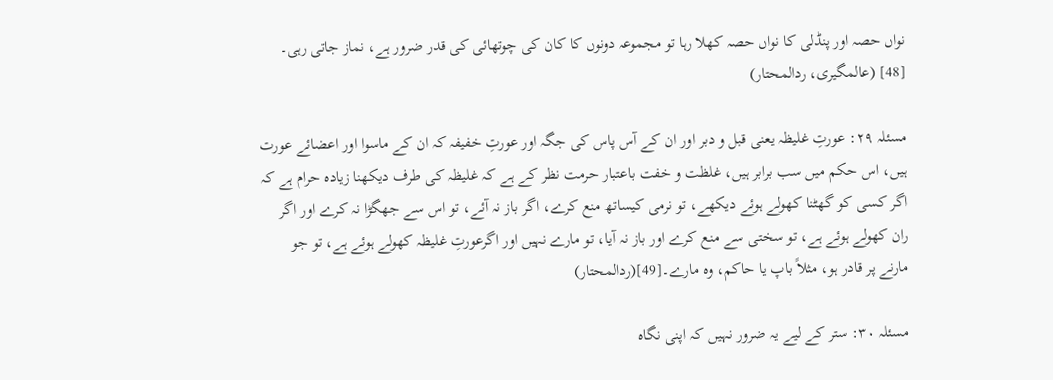نواں حصہ اور پنڈلی کا نواں حصہ کھلا رہا تو مجموعہ دونوں کا کان کی چوتھائی کی قدر ضرور ہے، نماز جاتی رہی۔ [48] (عالمگیری، ردالمحتار)

مسئلہ ۲۹: عورتِ غلیظہ یعنی قبل و دبر اور ان کے آس پاس کی جگہ اور عورتِ خفیفہ کہ ان کے ماسوا اور اعضائے عورت ہیں، اس حکم میں سب برابر ہیں، غلظت و خفت باعتبار حرمت نظر کے ہے کہ غلیظہ کی طرف دیکھنا زیادہ حرام ہے کہ اگر کسی کو گھٹنا کھولے ہوئے دیکھے، تو نرمی کیساتھ منع کرے، اگر باز نہ آئے، تو اس سے جھگڑا نہ کرے اور اگر ران کھولے ہوئے ہے، تو سختی سے منع کرے اور باز نہ آیا، تو مارے نہیں اور اگرعورتِ غلیظہ کھولے ہوئے ہے، تو جو مارنے پر قادر ہو، مثلاً باپ یا حاکم، وہ مارے۔[49](ردالمحتار)

مسئلہ ۳۰: ستر کے ليے یہ ضرور نہیں کہ اپنی نگاہ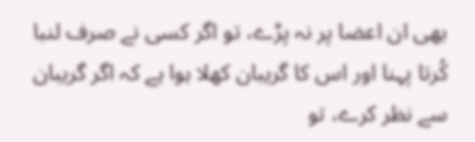بھی ان اعضا پر نہ پڑے، تو اگر کسی نے صرف لنبا کُرتا پہنا اور اس کا گریبان کھلا ہوا ہے کہ اگر گریبان سے نظر کرے، تو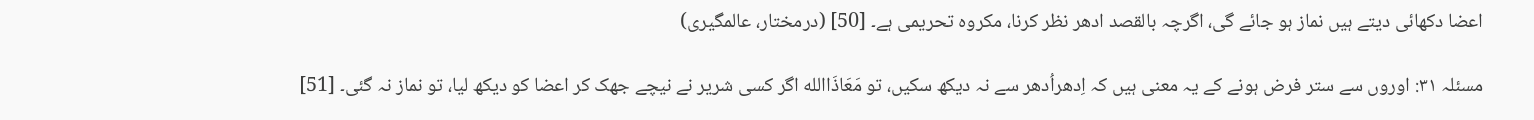اعضا دکھائی دیتے ہیں نماز ہو جائے گی، اگرچہ بالقصد ادھر نظر کرنا، مکروہ تحریمی ہے۔ [50] (درمختار، عالمگيری)

مسئلہ ۳۱: اوروں سے ستر فرض ہونے کے یہ معنی ہیں کہ اِدھراُدھر سے نہ دیکھ سکیں، تو مَعَاذَاالله اگر کسی شریر نے نیچے جھک کر اعضا کو دیکھ لیا، تو نماز نہ گئی۔ [51]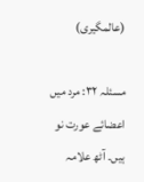(عالمگیری)

مسئلہ ۳۲: مرد میں اعضائے عورت نو ہیں۔ آٹھ علامہ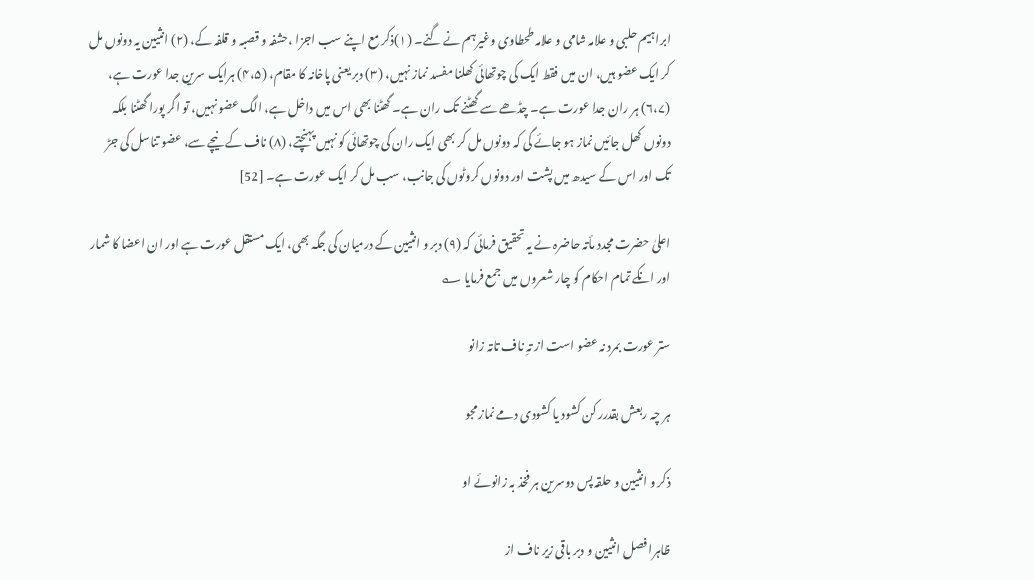ابراہیم حلبی و علامہ شامی و علامہ طحطاوی وغیرہم نے گنے۔ (۱)ذکر مع اپنے سب اجزا ،حشفہ و قصبہ و قلفہ کے، (۲) انثيين یہ دونوں مل کر ایک عضو ہیں، ان میں فقط ایک کی چوتھائی کھلنا مفسد نماز نہیں، (۳) دبر یعنی پاخانہ کا مقام، (۴،۵) ہرایک سرین جدا عورت ہے، (۶،۷) ہر ران جدا عورت ہے۔ چڈھے سے گھٹنے تک ران ہے۔ گھٹنا بھی اس میں داخل ہے، الگ عضو نہیں، تو اگر پورا گھٹنا بلکہ دونوں کھل جائیں نماز ہو جائے گی کہ دونوں مل کر بھی ایک ران کی چوتھائی کو نہیں پہنچتے، (۸) ناف کے نیچے سے، عضو تناسل کی جڑ تک اور اس کے سیدھ میں پشت اور دونوں کروٹوں کی جانب، سب مل کر ایک عورت ہے۔ [52]

اعلیٰ حضرت مجدد مأتہ حاضرہ نے یہ تحقیق فرمائی کہ (۹) دبر و انثيين کے درمیان کی جگہ بھی، ایک مستقل عورت ہے اور ان اعضا کا شمار اور انکے تمام احکام کو چار شعروں میں جمع فرمایا ؎

ستر عورت بمرد نہ عضو است از تہِ ناف تاتہ زانو

ہر چہ ربعش بقدرر کن کشود یا کشودی دمے نماز مجو

ذکر و انثيين و حلقہ پس دوسرین ہر فخذ بہ زانوئے او

ظاہرا فصل انثيين و دبر باقی زیر ناف از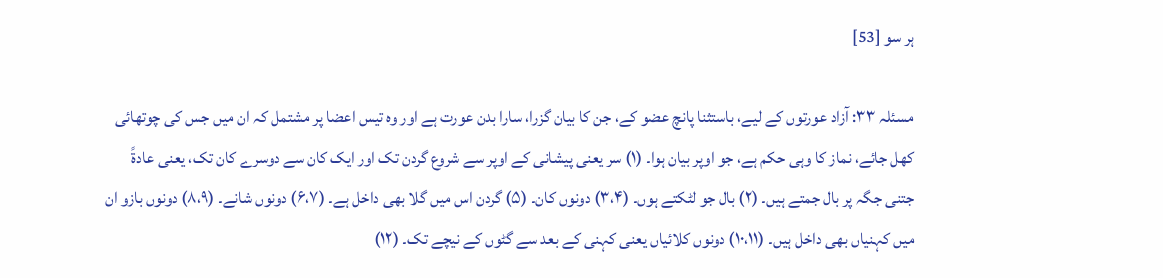ہر سو [53]

مسئلہ ۳۳: آزاد عورتوں کے ليے، باستثنا پانچ عضو کے، جن کا بیان گزرا، سارا بدن عورت ہے اور وہ تیس اعضا پر مشتمل کہ ان میں جس کی چوتھائی کھل جائے، نماز کا وہی حکم ہے، جو اوپر بیان ہوا۔ (۱) سر یعنی پیشانی کے اوپر سے شروع گردن تک اور ایک کان سے دوسرے کان تک، یعنی عادۃً جتنی جگہ پر بال جمتے ہیں۔ (۲) بال جو لٹکتے ہوں۔ (۳،۴) دونوں کان۔ (۵) گردن اس میں گلا بھی داخل ہے۔ (۶،۷) دونوں شانے۔ (۸،۹) دونوں بازو ان میں کہنياں بھی داخل ہیں۔ (۱۰،۱۱) دونوں کلائیاں یعنی کہنی کے بعد سے گٹوں کے نیچے تک۔ (۱۲)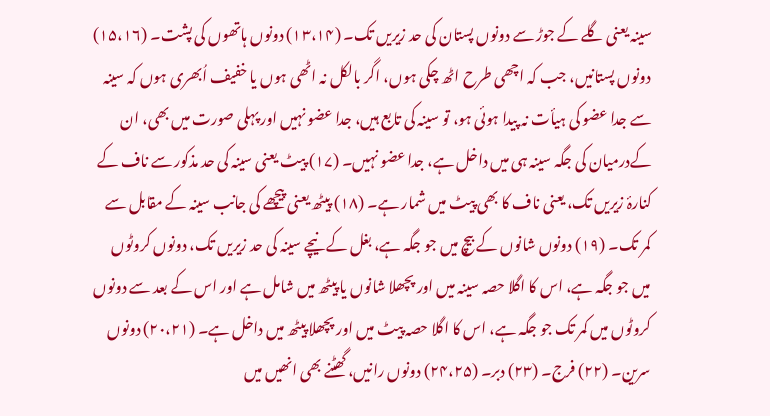سینہ یعنی گلے کے جوڑ سے دونوں پستان کی حد زیریں تک۔ (۱۳،۱۴) دونوں ہاتھوں کی پشت۔ (۱۵،۱۶) دونوں پستانیں، جب کہ اچھی طرح اٹھ چکی ہوں، اگر بالکل نہ اٹھی ہوں يا خفیف اُبھری ہوں کہ سینہ سے جدا عضو کی ہیأت نہ پیدا ہوئی ہو، تو سینہ کی تابع ہیں، جدا عضو نہیں اور پہلی صورت میں بھی، ان کےدرمیان کی جگہ سینہ ہی میں داخل ہے، جدا عضو نہیں۔ (۱۷) پیٹ یعنی سینہ کی حد مذکور سے ناف کے کنارۂ زیریں تک، یعنی ناف کا بھی پیٹ میں شمار ہے۔ (۱۸) پیٹھ یعنی پيچھے کی جانب سینہ کے مقابل سے کمر تک۔ (۱۹) دونوں شانوں کے بیچ میں جو جگہ ہے، بغل کے نیچے سینہ کی حد زیریں تک، دونوں کروٹوں میں جو جگہ ہے، اس کا اگلا حصہ سینہ میں اور پچھلا شانوں یا پیٹھ میں شامل ہے اور اس کے بعد سے دونوں کروٹوں میں کمر تک جو جگہ ہے، اس کا اگلا حصہ پیٹ میں اور پچھلا پیٹھ میں داخل ہے۔ (۲۰،۲۱) دونوں سرین۔ (۲۲) فرج۔ (۲۳) دبر۔ (۲۴،۲۵) دونوں رانیں، گھٹنے بھی انھيں میں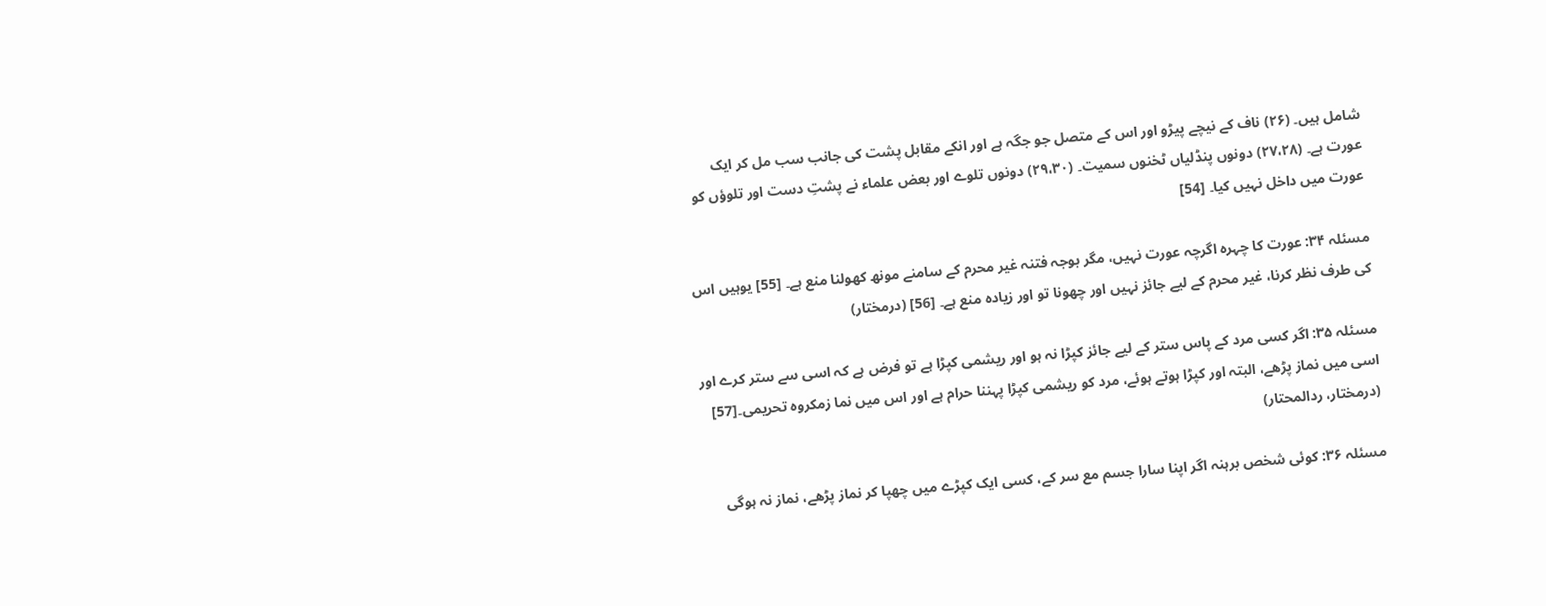شامل ہیں۔ (۲۶) ناف کے نیچے پیڑو اور اس کے متصل جو جگہ ہے اور انکے مقابل پشت کی جانب سب مل کر ایک عورت ہے۔ (۲۷،۲۸) دونوں پنڈلیاں ٹخنوں سمیت۔ (۲۹،۳۰) دونوں تلوے اور بعض علماء نے پشتِ دست اور تلوؤں کو عورت میں داخل نہیں کیا۔ [54]

مسئلہ ۳۴: عورت کا چہرہ اگرچہ عورت نہیں، مگر بوجہ فتنہ غیر محرم کے سامنے مونھ کھولنا منع ہے۔ [55] یوہیں اس کی طرف نظر کرنا، غیر محرم کے ليے جائز نہیں اور چھونا تو اور زیادہ منع ہے۔ [56] (درمختار)

مسئلہ ۳۵: اگر کسی مرد کے پاس ستر کے ليے جائز کپڑا نہ ہو اور ریشمی کپڑا ہے تو فرض ہے کہ اسی سے ستر کرے اور اسی میں نماز پڑھے، البتہ اور کپڑا ہوتے ہوئے، مرد کو ریشمی کپڑا پہننا حرام ہے اور اس میں نما زمکروہ تحریمی۔[57] (درمختار، ردالمحتار)

مسئلہ ۳۶: کوئی شخص برہنہ اگر اپنا سارا جسم مع سر کے، کسی ایک کپڑے میں چھپا کر نماز پڑھے، نماز نہ ہوگی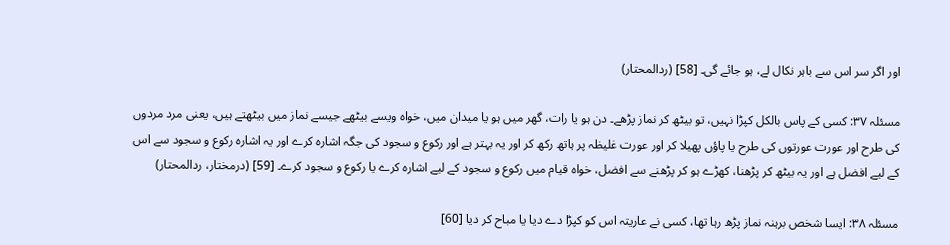اور اگر سر اس سے باہر نکال لے، ہو جائے گی۔ [58] (ردالمحتار)

مسئلہ ۳۷: کسی کے پاس بالکل کپڑا نہیں، تو بیٹھ کر نماز پڑھے۔ دن ہو یا رات، گھر میں ہو یا میدان میں، خواہ ویسے بیٹھے جیسے نماز میں بیٹھتے ہیں، یعنی مرد مردوں کی طرح اور عورت عورتوں کی طرح یا پاؤں پھیلا کر اور عورت غلیظہ پر ہاتھ رکھ کر اور یہ بہتر ہے اور رکوع و سجود کی جگہ اشارہ کرے اور یہ اشارہ رکوع و سجود سے اس کے ليے افضل ہے اور یہ بیٹھ کر پڑھنا، کھڑے ہو کر پڑھنے سے افضل، خواہ قیام میں رکوع و سجود کے ليے اشارہ کرے يا رکوع و سجود کرے۔ [59] (درمختار، ردالمحتار)

مسئلہ ۳۸: ایسا شخص برہنہ نماز پڑھ رہا تھا، کسی نے عاریتہ اس کو کپڑا دے دیا یا مباح کر دیا [60]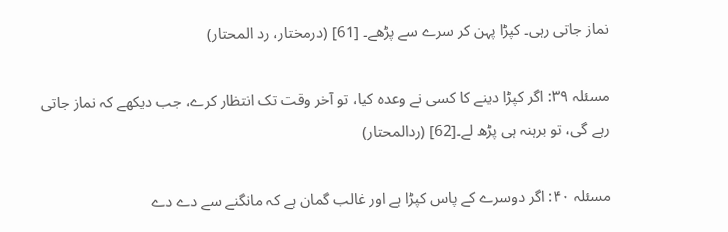نماز جاتی رہی۔ کپڑا پہن کر سرے سے پڑھے۔ [61] (درمختار، رد المحتار)

مسئلہ ۳۹: اگر کپڑا دینے کا کسی نے وعدہ کیا، تو آخر وقت تک انتظار کرے، جب دیکھے کہ نماز جاتی رہے گی، تو برہنہ ہی پڑھ لے۔[62] (ردالمحتار)

مسئلہ ۴۰: اگر دوسرے کے پاس کپڑا ہے اور غالب گمان ہے کہ مانگنے سے دے دے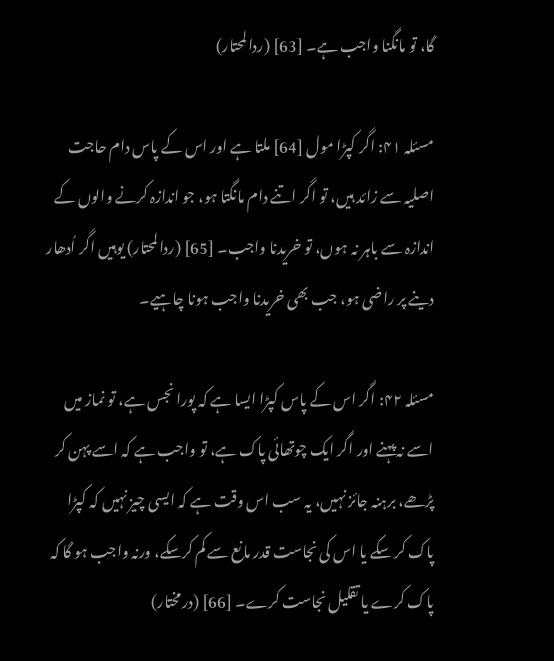گا، تو مانگنا واجب ہے۔ [63] (ردالمحتار)

مسئلہ ۴۱: اگر کپڑا مول [64] ملتا ہے اور اس کے پاس دام حاجت اصلیہ سے زائد ہیں، تو اگر اتنے دام مانگتا ہو، جو اندازہ کرنے والوں کے اندازہ سے باہر نہ ہوں، تو خریدنا واجب۔ [65] (ردالمحتار) یوہیں اگر اُدھار دینے پر راضی ہو، جب بھی خریدنا واجب ہونا چاہيے۔

مسئلہ ۴۲: اگر اس کے پاس کپڑا ایسا ہے کہ پورا نجس ہے، تو نماز میں اسے نہ پہنے اور اگر ایک چوتھائی پاک ہے، تو واجب ہے کہ اسے پہن کر پڑھے، برہنہ جائز نہیں، یہ سب اس وقت ہے کہ ایسی چیز نہیں کہ کپڑا پاک کر سکے یا اس کی نجاست قدر مانع سے کم کرسکے، ورنہ واجب ہو گا کہ پاک کرے یا تقلیل نجاست کرے۔ [66] (درمختار)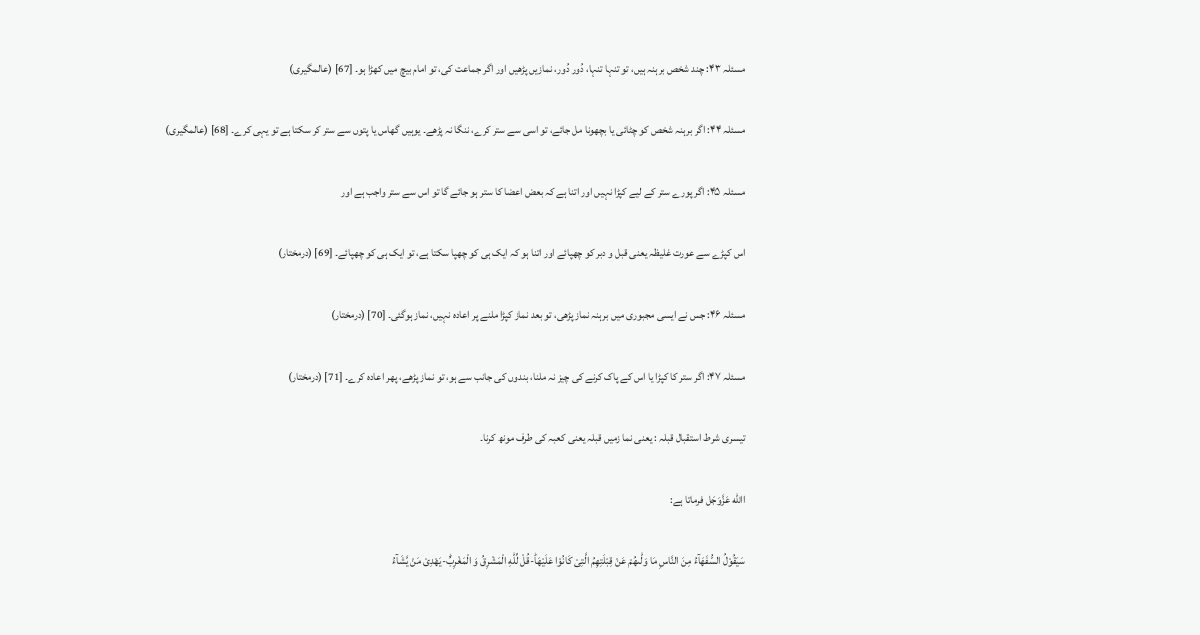مسئلہ ۴۳: چند شخص برہنہ ہیں، تو تنہا تنہا، دُور دُور، نمازیں پڑھیں اور اگر جماعت کی، تو امام بیچ میں کھڑا ہو۔ [67] (عالمگیری)

مسئلہ ۴۴: اگر برہنہ شخص کو چٹائی یا بچھونا مل جائے، تو اسی سے ستر کرے، ننگا نہ پڑھے۔ یوہيں گھاس یا پتوں سے ستر کر سکتا ہے تو یہی کرے۔ [68] (عالمگیری)

مسئلہ ۴۵: اگر پورے ستر کے ليے کپڑا نہیں اور اتنا ہے کہ بعض اعضا کا ستر ہو جائے گا تو اس سے ستر واجب ہے اور

اس کپڑے سے عورت غلیظہ یعنی قبل و دبر کو چھپائے اور اتنا ہو کہ ایک ہی کو چھپا سکتا ہے، تو ایک ہی کو چھپائے۔ [69] (درمختار)

مسئلہ ۴۶: جس نے ایسی مجبوری میں برہنہ نماز پڑھی، تو بعد نماز کپڑا ملنے پر اعادہ نہیں، نماز ہوگئی۔ [70] (درمختار)

مسئلہ ۴۷: اگر ستر کا کپڑا یا اس کے پاک کرنے کی چیز نہ ملنا، بندوں کی جانب سے ہو، تو نماز پڑھے، پھر اعادہ کرے۔ [71] (درمختار)

تيسری شرط استقبال قبلہ : یعنی نما زمیں قبلہ یعنی کعبہ کی طرف مونھ کرنا۔

االله عَزَّوَجَل فرماتا ہے:

سَیَقُوْلُ السُّفَهَآءُ مِنَ النَّاسِ مَا وَلّٰىهُمْ عَنْ قِبْلَتِهِمُ الَّتِیْ كَانُوْا عَلَیْهَاؕ-قُلْ لِّلّٰهِ الْمَشْرِقُ وَ الْمَغْرِبُؕ-یَهْدِیْ مَنْ یَّشَآءُ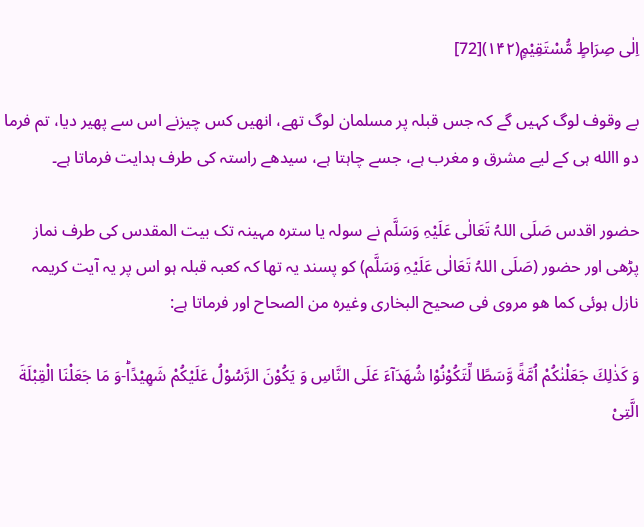اِلٰى صِرَاطٍ مُّسْتَقِیْمٍ(۱۴۲)[72]

بے وقوف لوگ کہیں گے کہ جس قبلہ پر مسلمان لوگ تھے، انھيں کس چیزنے اس سے پھیر دیا، تم فرما دو االله ہی کے ليے مشرق و مغرب ہے، جسے چاہتا ہے، سیدھے راستہ کی طرف ہدایت فرماتا ہے۔

حضور اقدس صَلَی اللہُ تَعَالٰی عَلَيْہِ وَسَلَّم نے سولہ یا سترہ مہینہ تک بیت المقدس کی طرف نماز پڑھی اور حضور (صَلَی اللہُ تَعَالٰی عَلَيْہِ وَسَلَّم) کو پسند یہ تھا کہ کعبہ قبلہ ہو اس پر یہ آیت کریمہ نازل ہوئی کما ھو مروی فی صحیح البخاری وغیرہ من الصحاح اور فرماتا ہے:

وَ كَذٰلِكَ جَعَلْنٰكُمْ اُمَّةً وَّسَطًا لِّتَكُوْنُوْا شُهَدَآءَ عَلَى النَّاسِ وَ یَكُوْنَ الرَّسُوْلُ عَلَیْكُمْ شَهِیْدًاؕ-وَ مَا جَعَلْنَا الْقِبْلَةَ الَّتِیْ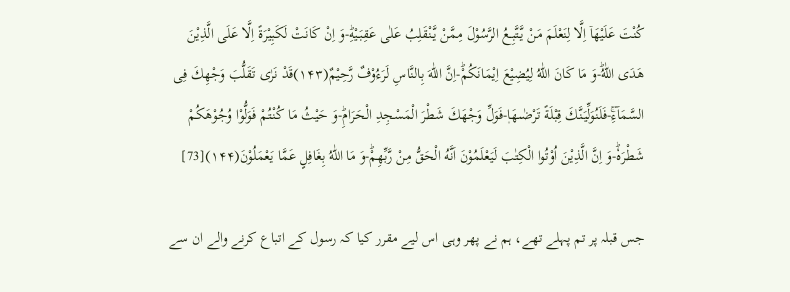كُنْتَ عَلَیْهَاۤ اِلَّا لِنَعْلَمَ مَنْ یَّتَّبِـعُ الرَّسُوْلَ مِمَّنْ یَّنْقَلِبُ عَلٰى عَقِبَیْهِؕ-وَ اِنْ كَانَتْ لَكَبِیْرَةً اِلَّا عَلَى الَّذِیْنَ هَدَى اللّٰهُؕ-وَ مَا كَانَ اللّٰهُ لِیُضِیْعَ اِیْمَانَكُمْؕ-اِنَّ اللّٰهَ بِالنَّاسِ لَرَءُوْفٌ رَّحِیْمٌ(۱۴۳)قَدْ نَرٰى تَقَلُّبَ وَجْهِكَ فِی السَّمَآءِۚ-فَلَنُوَلِّیَنَّكَ قِبْلَةً تَرْضٰىهَا۪-فَوَلِّ وَجْهَكَ شَطْرَ الْمَسْجِدِ الْحَرَامِؕ-وَ حَیْثُ مَا كُنْتُمْ فَوَلُّوْا وُجُوْهَكُمْ شَطْرَهٗؕ-وَ اِنَّ الَّذِیْنَ اُوْتُوا الْكِتٰبَ لَیَعْلَمُوْنَ اَنَّهُ الْحَقُّ مِنْ رَّبِّهِمْؕ-وَ مَا اللّٰهُ بِغَافِلٍ عَمَّا یَعْمَلُوْنَ(۱۴۴)[73]

جس قبلہ پر تم پہلے تھے، ہم نے پھر وہی اس ليے مقرر کیا کہ رسول کے اتباع کرنے والے ان سے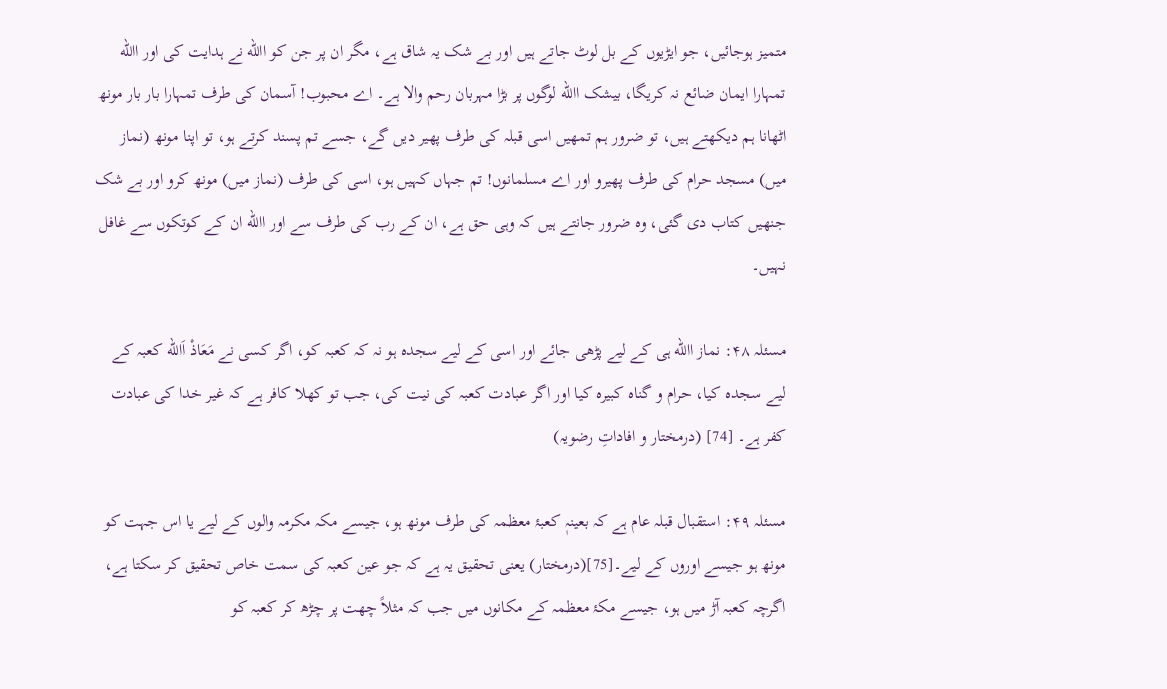متمیز ہوجائیں، جو ایڑیوں کے بل لوٹ جاتے ہیں اور بے شک یہ شاق ہے، مگر ان پر جن کو االله نے ہدایت کی اور االله تمہارا ایمان ضائع نہ کریگا، بیشک االله لوگوں پر بڑا مہربان رحم والا ہے۔ اے محبوب! آسمان کی طرف تمہارا بار بار مونھ اٹھانا ہم دیکھتے ہیں، تو ضرور ہم تمھيں اسی قبلہ کی طرف پھیر دیں گے، جسے تم پسند کرتے ہو، تو اپنا مونھ (نماز میں) مسجد حرام کی طرف پھیرو اور اے مسلمانوں! تم جہاں کہیں ہو، اسی کی طرف (نماز میں) مونھ کرو اور بے شک جنھيں کتاب دی گئی، وہ ضرور جانتے ہیں کہ وہی حق ہے، ان کے رب کی طرف سے اور االله ان کے کوتکوں سے غافل نہیں۔

مسئلہ ۴۸: نماز االله ہی کے ليے پڑھی جائے اور اسی کے ليے سجدہ ہو نہ کہ کعبہ کو، اگر کسی نے مَعَاذْ اَالله کعبہ کے ليے سجدہ کیا، حرام و گناہ کبیرہ کیا اور اگر عبادت کعبہ کی نیت کی، جب تو کھلا کافر ہے کہ غیر خدا کی عبادت کفر ہے۔ [74] (درمختار و افاداتِ رضویہ)

مسئلہ ۴۹: استقبال قبلہ عام ہے کہ بعینہٖ کعبۂ معظمہ کی طرف مونھ ہو، جیسے مکہ مکرمہ والوں کے ليے یا اس جہت کو مونھ ہو جیسے اوروں کے ليے۔[75](درمختار) یعنی تحقیق یہ ہے کہ جو عین کعبہ کی سمت خاص تحقیق کر سکتا ہے، اگرچہ کعبہ آڑ میں ہو، جیسے مکۂ معظمہ کے مکانوں میں جب کہ مثلاً چھت پر چڑھ کر کعبہ کو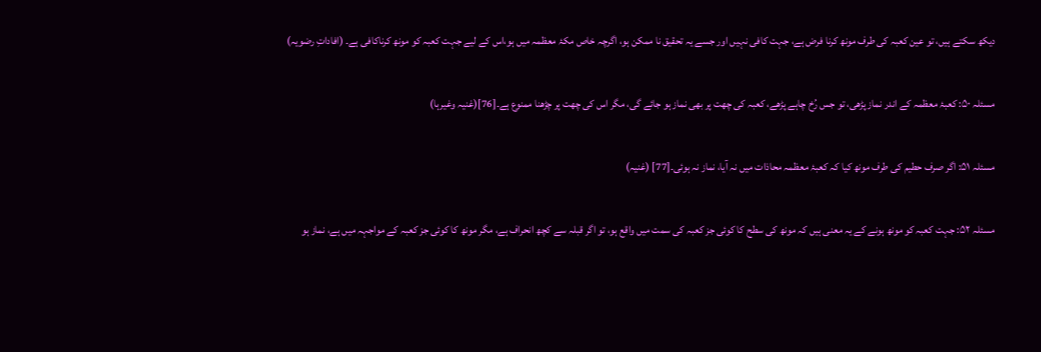دیکھ سکتے ہیں، تو عین کعبہ کی طرف مونھ کرنا فرض ہے، جہت کافی نہیں اور جسے یہ تحقیق نا ممکن ہو، اگرچہ خاص مکۂ معظمہ میں ہو،اس کے ليے جہت کعبہ کو مونھ کرناکافی ہے۔ (افاداتِ رضویہ)

مسئلہ ۵۰: کعبۂ معظمہ کے اندر نماز پڑھی، تو جس رُخ چاہے پڑھے، کعبہ کی چھت پر بھی نماز ہو جائے گی، مگر اس کی چھت پر چڑھنا ممنوع ہے۔[76](غنیہ وغیرہا)

مسئلہ ۵۱: اگر صرف حطیم کی طرف مونھ کیا کہ کعبۂ معظمہ محاذات میں نہ آیا، نماز نہ ہوئی۔[77] (غنیہ)

مسئلہ ۵۲: جہت کعبہ کو مونھ ہونے کے یہ معنی ہیں کہ مونھ کی سطح کا کوئی جز کعبہ کی سمت میں واقع ہو، تو اگر قبلہ سے کچھ انحراف ہے، مگر مونھ کا کوئی جز کعبہ کے مواجہہ میں ہے، نماز ہو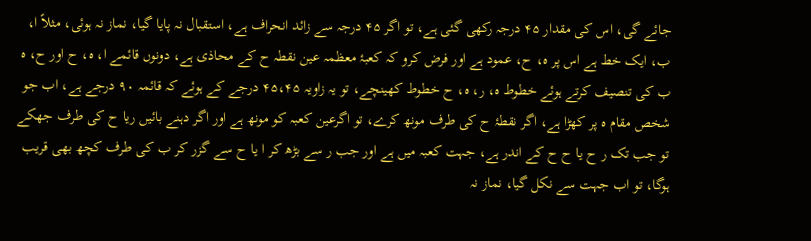جائے گی، اس کی مقدار ۴۵ درجہ رکھی گئی ہے، تو اگر ۴۵ درجہ سے زائد انحراف ہے، استقبال نہ پایا گیا، نماز نہ ہوئی، مثلاً ا، ب، ایک خط ہے اس پر ہ، ح، عمود ہے اور فرض کرو کہ کعبۂ معظمہ عین نقطہ ح کے محاذی ہے، دونوں قائمے ا، ہ، ح اور ح، ہ ب کی تنصیف کرتے ہوئے خطوط ہ، ر، ہ، ح خطوط کھینچے، تو یہ زاویہ ۴۵،۴۵ درجے کے ہوئے کہ قائمہ ۹۰ درجے ہے، اب جو شخص مقام ہ پر کھڑا ہے، اگر نقطۂ ح کی طرف مونھ کرے، تو اگرعین کعبہ کو مونھ ہے اور اگر دہنے بائیں ریا ح کی طرف جھکے تو جب تک ر ح یا ح ح کے اندر ہے، جہت کعبہ میں ہے اور جب ر سے بڑھ کر ا یا ح سے گزر کر ب کی طرف کچھ بھی قریب ہوگا، تو اب جہت سے نکل گیا، نماز نہ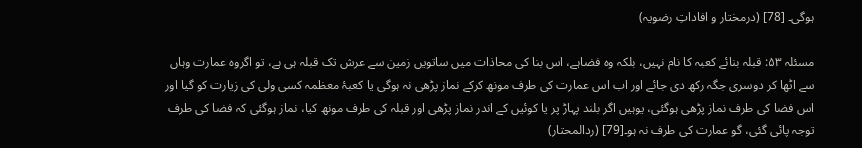ہوگی۔ [78] (درمختار و افاداتِ رضویہ)

مسئلہ ۵۳: قبلہ بنائے کعبہ کا نام نہیں، بلکہ وہ فضاہے، اس بنا کی محاذات میں ساتویں زمین سے عرش تک قبلہ ہی ہے، تو اگروہ عمارت وہاں سے اٹھا کر دوسری جگہ رکھ دی جائے اور اب اس عمارت کی طرف مونھ کرکے نماز پڑھی نہ ہوگی يا کعبۂ معظمہ کسی ولی کی زیارت کو گیا اور اس فضا کی طرف نماز پڑھی ہوگئی، یوہیں اگر بلند پہاڑ پر یا کوئيں کے اندر نماز پڑھی اور قبلہ کی طرف مونھ کیا، نماز ہوگئی کہ فضا کی طرف توجہ پائی گئی، گو عمارت کی طرف نہ ہو۔[79] (ردالمحتار)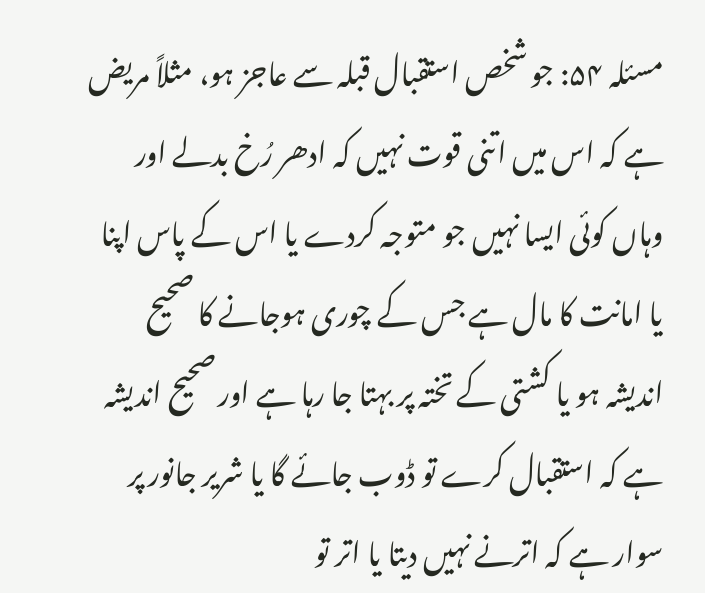مسئلہ ۵۴: جو شخص استقبال قبلہ سے عاجز ہو، مثلاً مریض ہے کہ اس میں اتنی قوت نہیں کہ ادھر رُخ بدلے اور وہاں کوئی ایسا نہیں جو متوجہ کردے يا اس کے پاس اپنا یا امانت کا مال ہے جس کے چوری ہوجانے کا صحیح اندیشہ ہو يا کشتی کے تختہ پر بہتا جا رہا ہے اور صحیح اندیشہ ہے کہ استقبال کرے تو ڈوب جائے گا يا شریر جانور پر سوار ہے کہ اترنے نہیں دیتا یا اتر تو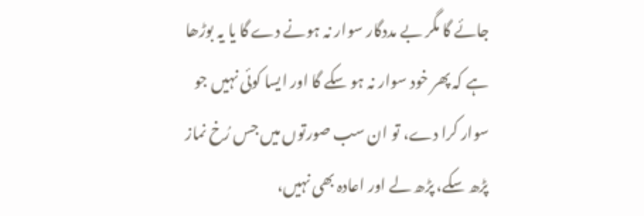جائے گا مگر بے مددگار سوار نہ ہونے دے گا يا یہ بوڑھا ہے کہ پھر خود سوار نہ ہو سکے گا اور ایسا کوئی نہیں جو سوار کرا دے، تو ان سب صورتوں میں جس رُخ نماز پڑھ سکے، پڑھ لے اور اعادہ بھی نہیں،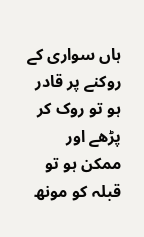ہاں سواری کے روکنے پر قادر ہو تو روک کر پڑھے اور ممکن ہو تو قبلہ کو مونھ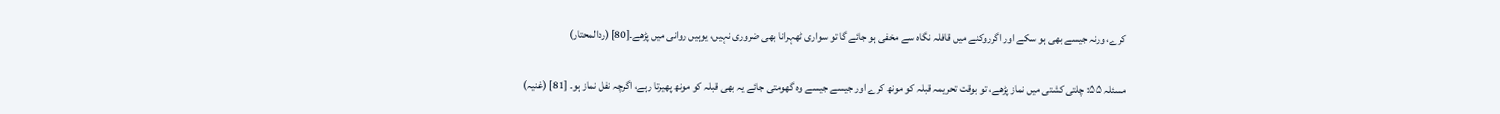کرے، ورنہ جیسے بھی ہو سکے اور اگرروکنے میں قافلہ نگاہ سے مخفی ہو جائے گا تو سواری ٹھہرانا بھی ضروری نہیں، یوہیں روانی میں پڑھے۔[80] (ردالمحتار)

مسئلہ ۵۵: چلتی کشتی میں نماز پڑھے، تو بوقت تحریمہ قبلہ کو مونھ کرے اور جیسے جيسے وہ گھومتی جائے یہ بھی قبلہ کو مونھ پھیرتا رہے، اگرچہ نفل نماز ہو۔ [81] (غنیہ)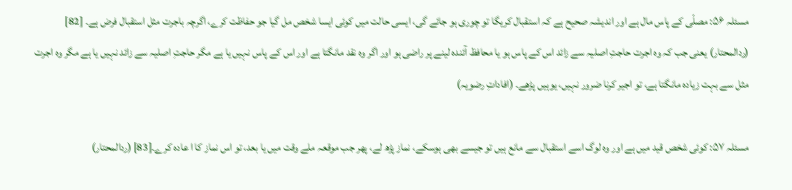مسئلہ ۵۶: مصلّی کے پاس مال ہے اور اندیشہ صحیح ہے کہ استقبال کریگا تو چوری ہو جائے گی، ایسی حالت میں کوئی ایسا شخص مل گیا جو حفاظت کرے، اگرچہ باجرت مثل استقبال فرض ہے۔ [82] (ردالمحتار) یعنی جب کہ وہ اجرت حاجتِ اصلیہ سے زائد اس کے پاس ہو يا محافظ آئندہ لینے پر راضی ہو اور اگر وہ نقد مانگتا ہے اور اس کے پاس نہیں يا ہے مگر حاجتِ اصلیہ سے زائد نہیں یا ہے مگر وہ اجرت مثل سے بہت زیادہ مانگتا ہے، تو اجیر کرنا ضرور نہیں، یوہیں پڑھے۔ (افاداتِ رضویہ)

مسئلہ ۵۷: کوئی شخص قید میں ہے اور وہ لوگ اسے استقبال سے مانع ہیں تو جیسے بھی ہوسکے، نماز پڑھ لے، پھر جب موقعہ ملے وقت میں یا بعد، تو اس نماز کا ا عادہ کرے۔[83] (ردالمحتار)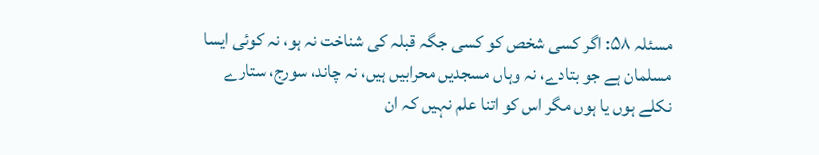مسئلہ ۵۸: اگر کسی شخص کو کسی جگہ قبلہ کی شناخت نہ ہو، نہ کوئی ایسا مسلمان ہے جو بتادے، نہ وہاں مسجديں محرابیں ہیں، نہ چاند، سورج، ستارے نکلے ہوں يا ہوں مگر اس کو اتنا علم نہیں کہ ان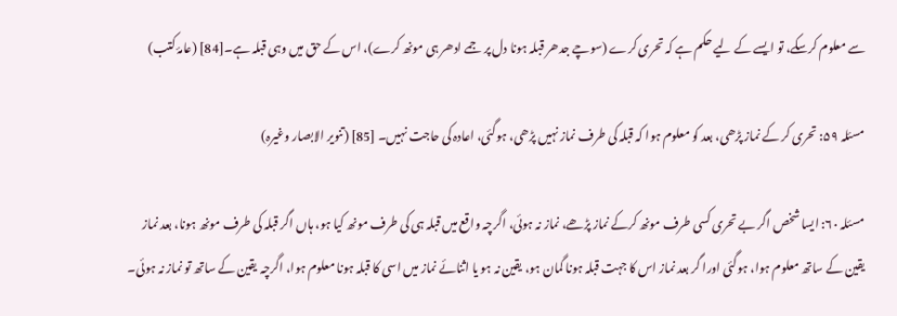سے معلوم کرسکے، تو ایسے کے ليے حکم ہے کہ تحری کرے (سوچے جدھر قبلہ ہونا دل پر جمے ادھر ہی مونھ کرے)، اس کے حق میں وہی قبلہ ہے۔[84] (عامۂ کتب)

مسئلہ ۵۹: تحری کر کے نماز پڑھی، بعد کو معلوم ہوا کہ قبلہ کی طرف نماز نہیں پڑھی، ہوگئی، اعادہ کی حاجت نہیں۔ [85] (تنویر الابصار وغیرہ)

مسئلہ ۶۰: ایسا شخص اگر بے تحری کسی طرف مونھ کرکے نماز پڑھے، نماز نہ ہوئی، اگرچہ واقع میں قبلہ ہی کی طرف مونھ کیا ہو، ہاں اگر قبلہ کی طرف مونھ ہونا، بعد نماز یقین کے ساتھ معلوم ہوا، ہوگئی اورا گر بعد نماز اس کا جہت قبلہ ہونا گمان ہو، یقین نہ ہو يا اثنائے نماز میں اسی کا قبلہ ہونا معلوم ہوا، اگرچہ یقین کے ساتھ تو نماز نہ ہوئی۔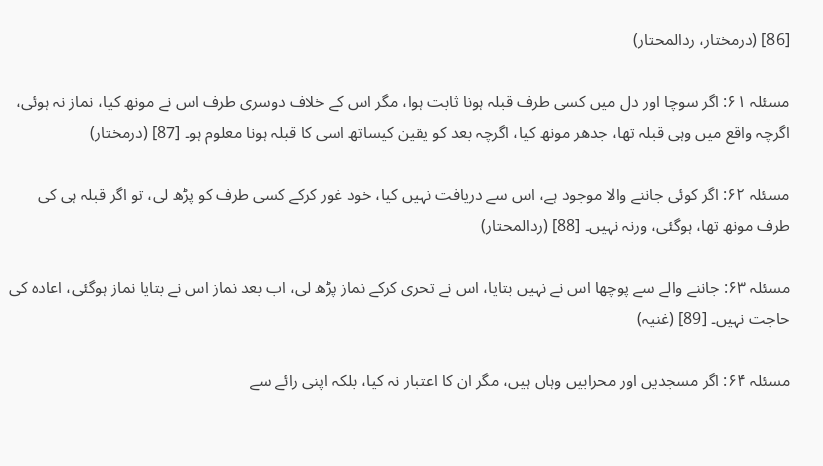[86] (درمختار، ردالمحتار)

مسئلہ ۶۱: اگر سوچا اور دل میں کسی طرف قبلہ ہونا ثابت ہوا، مگر اس کے خلاف دوسری طرف اس نے مونھ کیا، نماز نہ ہوئی، اگرچہ واقع میں وہی قبلہ تھا، جدھر مونھ کیا، اگرچہ بعد کو یقین کیساتھ اسی کا قبلہ ہونا معلوم ہو۔ [87] (درمختار)

مسئلہ ۶۲: اگر کوئی جاننے والا موجود ہے، اس سے دریافت نہیں کیا، خود غور کرکے کسی طرف کو پڑھ لی، تو اگر قبلہ ہی کی طرف مونھ تھا، ہوگئی، ورنہ نہیں۔ [88] (ردالمحتار)

مسئلہ ۶۳: جاننے والے سے پوچھا اس نے نہیں بتایا، اس نے تحری کرکے نماز پڑھ لی، اب بعد نماز اس نے بتایا نماز ہوگئی، اعادہ کی حاجت نہیں۔ [89] (غنیہ)

مسئلہ ۶۴: اگر مسجدیں اور محرابیں وہاں ہیں، مگر ان کا اعتبار نہ کیا، بلکہ اپنی رائے سے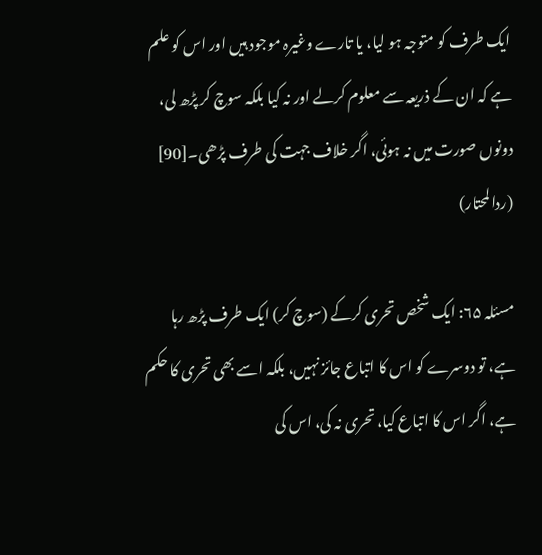ایک طرف کو متوجہ ہو لیا، یا تارے وغیرہ موجود ہیں اور اس کو علم ہے کہ ان کے ذریعہ سے معلوم کرلے اور نہ کیا بلکہ سوچ کر پڑھ لی، دونوں صورت میں نہ ہوئی، اگر خلاف جہت کی طرف پڑھی۔[90] (ردالمحتار)

مسئلہ ۶۵: ایک شخص تحری کرکے (سوچ کر) ایک طرف پڑھ رہا ہے، تو دوسرے کو اس کا اتباع جائز نہیں، بلکہ اسے بھی تحری کا حکم ہے، اگر اس کا اتباع کیا، تحری نہ کی، اس کی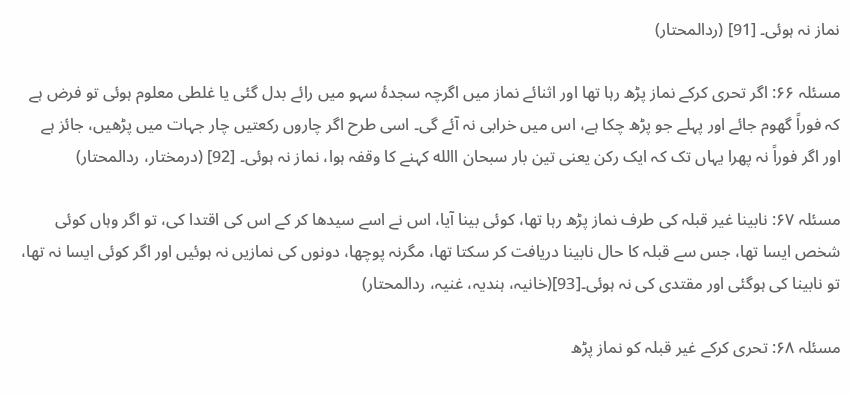نماز نہ ہوئی۔ [91] (ردالمحتار)

مسئلہ ۶۶: اگر تحری کرکے نماز پڑھ رہا تھا اور اثنائے نماز میں اگرچہ سجدۂ سہو میں رائے بدل گئی يا غلطی معلوم ہوئی تو فرض ہے کہ فوراً گھوم جائے اور پہلے جو پڑھ چکا ہے، اس میں خرابی نہ آئے گی۔ اسی طرح اگر چاروں رکعتیں چار جہات میں پڑھیں، جائز ہے اور اگر فوراً نہ پھرا یہاں تک کہ ایک رکن یعنی تین بار سبحان االله کہنے کا وقفہ ہوا، نماز نہ ہوئی۔ [92] (درمختار، ردالمحتار)

مسئلہ ۶۷: نابینا غیر قبلہ کی طرف نماز پڑھ رہا تھا، کوئی بینا آیا، اس نے اسے سیدھا کر کے اس کی اقتدا کی، تو اگر وہاں کوئی شخص ایسا تھا، جس سے قبلہ کا حال نابینا دریافت کر سکتا تھا، مگرنہ پوچھا، دونوں کی نمازیں نہ ہوئیں اور اگر کوئی ایسا نہ تھا، تو نابینا کی ہوگئی اور مقتدی کی نہ ہوئی۔[93](خانیہ، ہندیہ، غنيہ، ردالمحتار)

مسئلہ ۶۸: تحری کرکے غیر قبلہ کو نماز پڑھ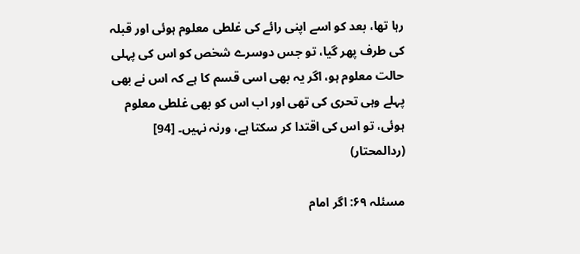رہا تھا، بعد کو اسے اپنی رائے کی غلطی معلوم ہوئی اور قبلہ کی طرف پھر گیا، تو جس دوسرے شخص کو اس کی پہلی حالت معلوم ہو، اگر یہ بھی اسی قسم کا ہے کہ اس نے بھی پہلے وہی تحری کی تھی اور اب اس کو بھی غلطی معلوم ہوئی، تو اس کی اقتدا کر سکتا ہے، ورنہ نہیں۔ [94] (ردالمحتار)

مسئلہ ۶۹: اگر امام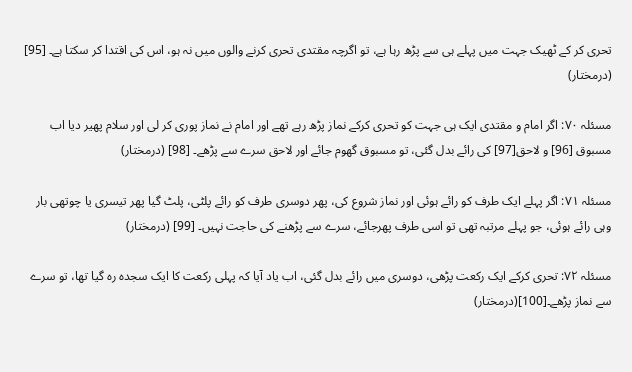تحری کر کے ٹھیک جہت میں پہلے ہی سے پڑھ رہا ہے، تو اگرچہ مقتدی تحری کرنے والوں میں نہ ہو، اس کی اقتدا کر سکتا ہے۔ [95] (درمختار)

مسئلہ ۷۰: اگر امام و مقتدی ایک ہی جہت کو تحری کرکے نماز پڑھ رہے تھے اور امام نے نماز پوری کر لی اور سلام پھیر دیا اب مسبوق [96] و لاحق[97] کی رائے بدل گئی، تو مسبوق گھوم جائے اور لاحق سرے سے پڑھے۔ [98] (درمختار)

مسئلہ ۷۱: اگر پہلے ایک طرف کو رائے ہوئی اور نماز شروع کی، پھر دوسری طرف کو رائے پلٹی، پلٹ گیا پھر تیسری یا چوتھی بار وہی رائے ہوئی، جو پہلے مرتبہ تھی تو اسی طرف پھرجائے، سرے سے پڑھنے کی حاجت نہیں۔ [99] (درمختار)

مسئلہ ۷۲: تحری کرکے ایک رکعت پڑھی، دوسری میں رائے بدل گئی، اب یاد آیا کہ پہلی رکعت کا ایک سجدہ رہ گیا تھا، تو سرے سے نماز پڑھے۔[100](درمختار)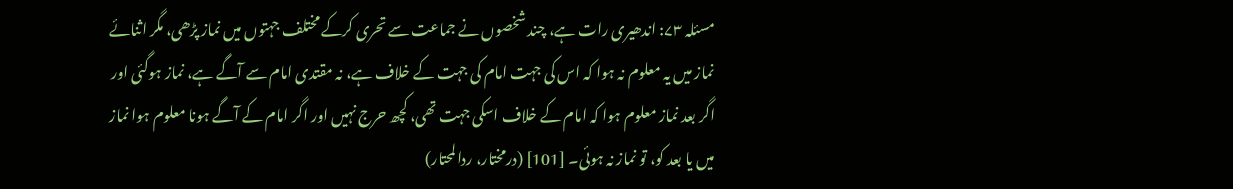مسئلہ ۷۳: اندھیری رات ہے، چند شخصوں نے جماعت سے تحری کرکے مختلف جہتوں میں نماز پڑھی، مگر اثنائے نماز میں یہ معلوم نہ ہوا کہ اس کی جہت امام کی جہت کے خلاف ہے، نہ مقتدی امام سے آگے ہے، نماز ہوگئی اور اگر بعد نماز معلوم ہوا کہ امام کے خلاف اسکی جہت تھی، کچھ حرج نہیں اور اگر امام کے آگے ہونا معلوم ہوا نماز میں یا بعد کو، تو نماز نہ ہوئی۔ [101] (درمختار، ردالمحتار)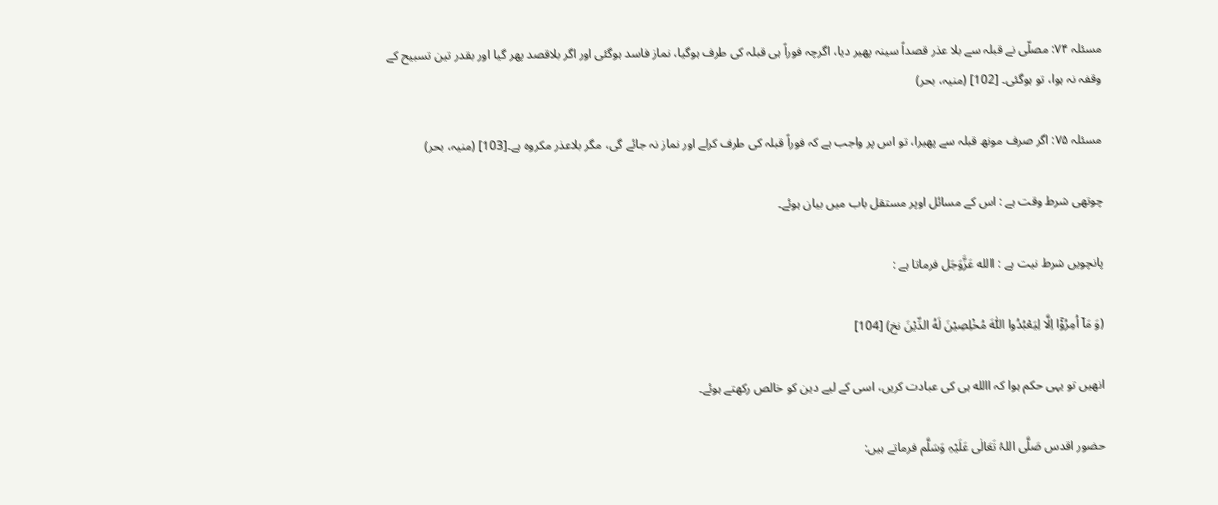مسئلہ ۷۴: مصلّی نے قبلہ سے بلا عذر قصداً سینہ پھیر دیا، اگرچہ فوراً ہی قبلہ کی طرف ہوگیا، نماز فاسد ہوگئی اور اگر بلاقصد پھر گیا اور بقدر تین تسبیح کے وقفہ نہ ہوا، تو ہوگئی۔ [102] (منیہ، بحر)

مسئلہ ۷۵: اگر صرف مونھ قبلہ سے پھیرا، تو اس پر واجب ہے کہ فوراً قبلہ کی طرف کرلے اور نماز نہ جائے گی، مگر بلاعذر مکروہ ہے۔[103] (منیہ، بحر)

چوتھی شرط وقت ہے : اس کے مسائل اوپر مستقل باب میں بیان ہوئے۔

پانچويں شرط نیت ہے : االله عَزَّوَجَل فرماتا ہے :

(وَ مَاۤ اُمِرُوْۤا اِلَّا لِیَعْبُدُوا اللّٰهَ مُخْلِصِیْنَ لَهُ الدِّیْنَ نخ) [104]

انھيں تو یہی حکم ہوا کہ االله ہی کی عبادت کریں، اسی کے ليے دین کو خالص رکھتے ہوئے۔

حضور اقدس صَلَّی اللہُ تَعَالٰی عَلَيْہِ وَسَلَّم فرماتے ہیں: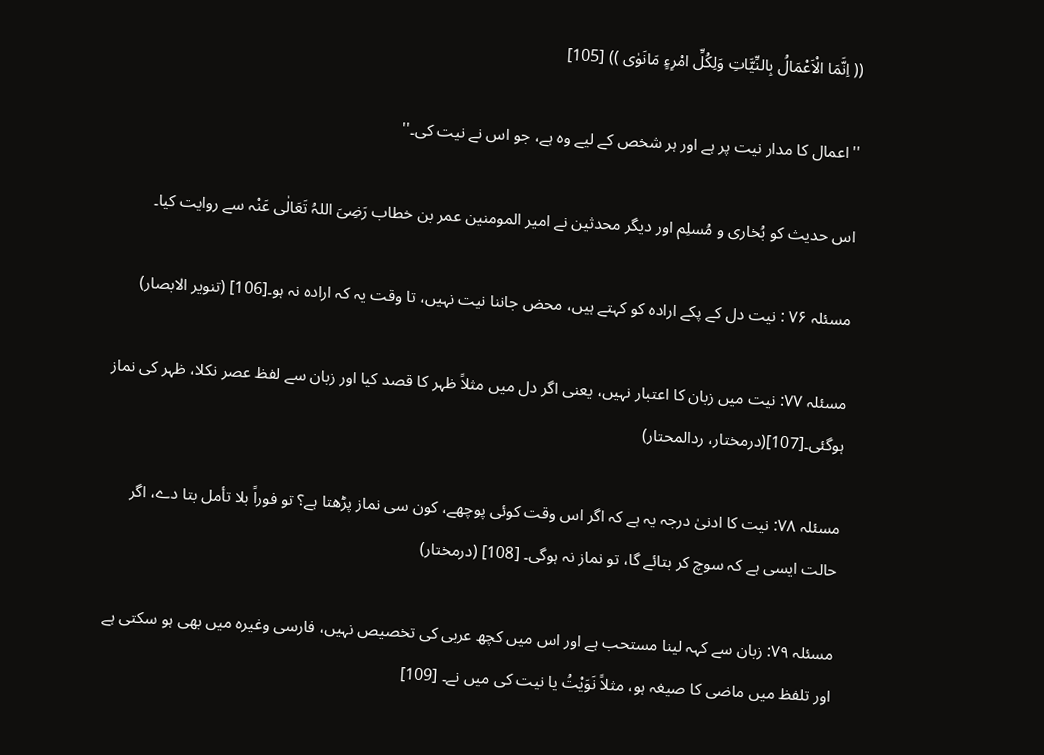(( اِنَّمَا الْاَعْمَالُ بِالنِّیَّاتِ وَلِکُلِّ امْرِءٍ مَانَوٰی )) [105]

''اعمال کا مدار نیت پر ہے اور ہر شخص کے ليے وہ ہے، جو اس نے نیت کی۔''

اس حدیث کو بُخاری و مُسلِم اور دیگر محدثین نے امیر المومنین عمر بن خطاب رَضِیَ اللہُ تَعَالٰی عَنْہ سے روایت کیا۔

مسئلہ ۷۶ : نيت دل کے پکے ارادہ کو کہتے ہيں، محض جاننا نيت نہيں، تا وقت يہ کہ ارادہ نہ ہو۔[106] (تنوير الابصار)

مسئلہ ۷۷: نیت میں زبان کا اعتبار نہیں، یعنی اگر دل میں مثلاً ظہر کا قصد کیا اور زبان سے لفظ عصر نکلا، ظہر کی نماز ہوگئی۔[107](درمختار، ردالمحتار)

مسئلہ ۷۸: نیت کا ادنیٰ درجہ یہ ہے کہ اگر اس وقت کوئی پوچھے، کون سی نماز پڑھتا ہے؟ تو فوراً بلا تأمل بتا دے، اگر حالت ایسی ہے کہ سوچ کر بتائے گا، تو نماز نہ ہوگی۔ [108] (درمختار)

مسئلہ ۷۹: زبان سے کہہ لینا مستحب ہے اور اس میں کچھ عربی کی تخصیص نہیں، فارسی وغیرہ میں بھی ہو سکتی ہے اور تلفظ میں ماضی کا صیغہ ہو، مثلاً نَوَیْتُ یا نیت کی میں نے۔ [109]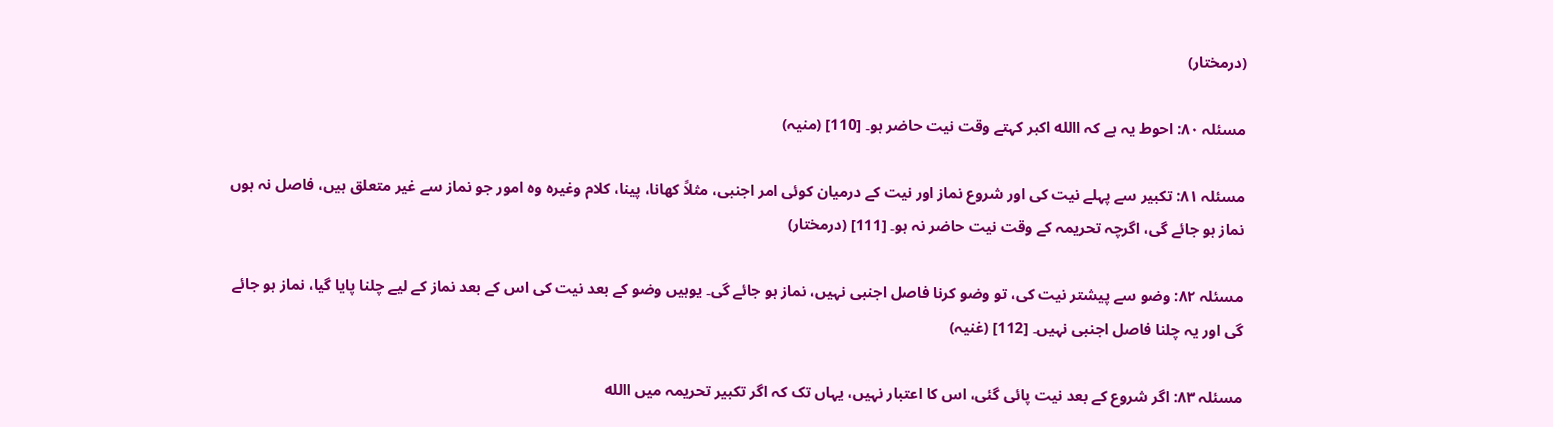(درمختار)

مسئلہ ۸۰: احوط یہ ہے کہ االله اکبر کہتے وقت نیت حاضر ہو۔ [110] (منیہ)

مسئلہ ۸۱: تکبیر سے پہلے نیت کی اور شروع نماز اور نیت کے درمیان کوئی امر اجنبی، مثلاً کھانا، پینا، کلام وغیرہ وہ امور جو نماز سے غیر متعلق ہیں، فاصل نہ ہوں نماز ہو جائے گی، اگرچہ تحریمہ کے وقت نیت حاضر نہ ہو۔ [111] (درمختار)

مسئلہ ۸۲: وضو سے پیشتر نیت کی، تو وضو کرنا فاصل اجنبی نہیں، نماز ہو جائے گی۔ یوہیں وضو کے بعد نیت کی اس کے بعد نماز کے ليے چلنا پایا گیا، نماز ہو جائے گی اور یہ چلنا فاصل اجنبی نہیں۔ [112] (غنیہ)

مسئلہ ۸۳: اگر شروع کے بعد نیت پائی گئی، اس کا اعتبار نہیں، یہاں تک کہ اگر تکبير تحریمہ میں االله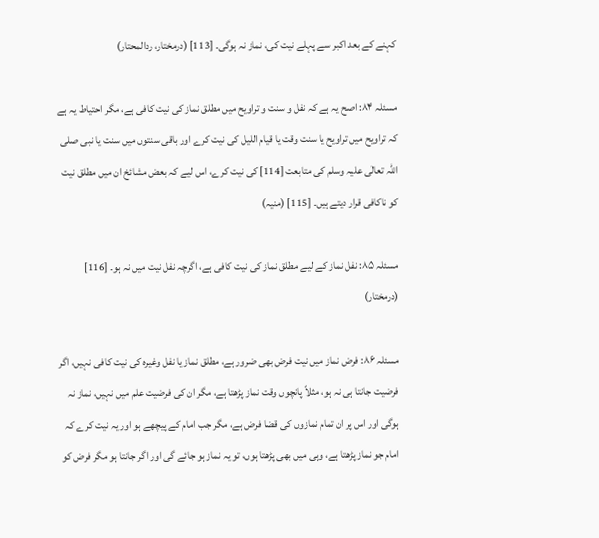کہنے کے بعد اکبر سے پہلے نیت کی، نماز نہ ہوگی۔ [113] (درمختار، ردالمحتار)

مسئلہ ۸۴: اصح یہ ہے کہ نفل و سنت و تراویح میں مطلق نماز کی نیت کافی ہے، مگر احتیاط یہ ہے کہ تراویح میں تراویح یا سنت وقت یا قیام اللیل کی نیت کرے اور باقی سنتوں میں سنت يا نبی صلی اللہ تعالٰی عليہ وسلم کی متابعت [114] کی نیت کرے، اس ليے کہ بعض مشائخ ان میں مطلق نیت کو ناکافی قرار دیتے ہیں۔ [115] (منیہ)

مسئلہ ۸۵: نفل نماز کے ليے مطلق نماز کی نیت کافی ہے، اگرچہ نفل نیت میں نہ ہو۔ [116] (درمختار)

مسئلہ ۸۶: فرض نماز میں نیت فرض بھی ضرور ہے، مطلق نماز یا نفل وغیرہ کی نیت کافی نہیں، اگر فرضیت جانتا ہی نہ ہو، مثلاً پانچوں وقت نماز پڑھتا ہے، مگر ان کی فرضیت علم میں نہیں، نماز نہ ہوگی اور اس پر ان تمام نمازوں کی قضا فرض ہے، مگر جب امام کے پیچھے ہو اور یہ نیت کرے کہ امام جو نماز پڑھتا ہے، وہی میں بھی پڑھتا ہوں، تو یہ نماز ہو جائے گی اور اگر جانتا ہو مگر فرض کو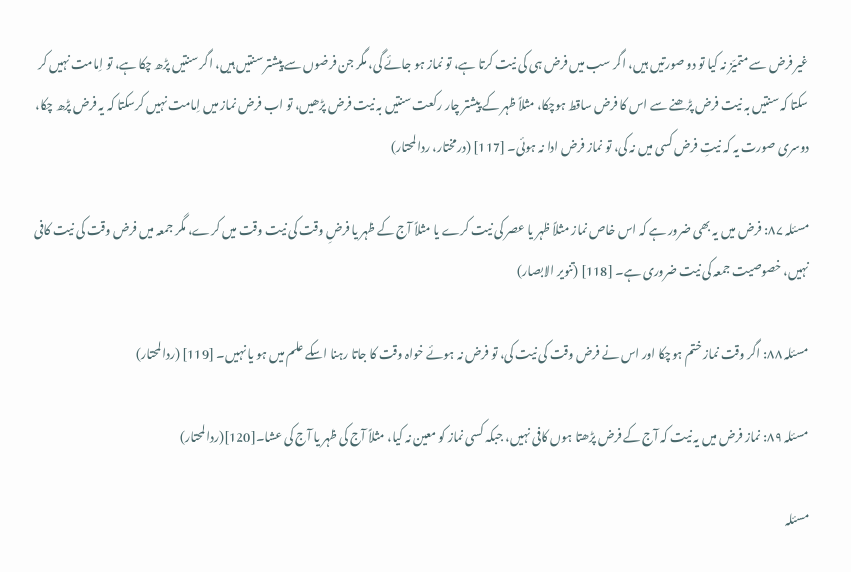غیر فرض سے متمیّز نہ کیا تو دو صورتیں ہیں، اگر سب میں فرض ہی کی نیت کرتا ہے، تو نماز ہو جائے گی، مگر جن فرضوں سے پیشتر سنتیں ہيں، اگر سنتيں پڑھ چکا ہے، تو اِمامت نہیں کر سکتا کہ سنتیں بہ نیت فرض پڑھنے سے اس کا فرض ساقط ہوچکا، مثلاً ظہر کے پیشتر چار رکعت سنتیں بہ نیت فرض پڑھیں، تو اب فرض نماز میں اِمامت نہیں کرسکتا کہ یہ فرض پڑھ چکا، دوسری صورت یہ کہ نیتِ فرض کسی میں نہ کی، تو نماز فرض ادا نہ ہوئی۔ [117] (درمختار، ردالمحتار)

مسئلہ ۸۷: فرض میں یہ بھی ضرور ہے کہ اس خاص نماز مثلاً ظہر یا عصر کی نیت کرے يا مثلاً آج کے ظہر یا فرضِ وقت کی نیت وقت میں کرے، مگر جمعہ میں فرض وقت کی نیت کافی نہیں، خصوصیت جمعہ کی نیت ضروری ہے۔ [118] (تنویر الابصار)

مسئلہ ۸۸: اگر وقت نماز ختم ہوچکا اور اس نے فرض وقت کی نیت کی، تو فرض نہ ہوئے خواہ وقت کا جاتا رہنا اسکے علم میں ہو یا نہیں۔ [119] (ردالمحتار)

مسئلہ ۸۹: نماز فرض میں یہ نیت کہ آج کے فرض پڑھتا ہوں کافی نہیں، جبکہ کسی نماز کو معین نہ کیا، مثلاً آج کی ظہر یا آج کی عشا۔[120](ردالمحتار)

مسئلہ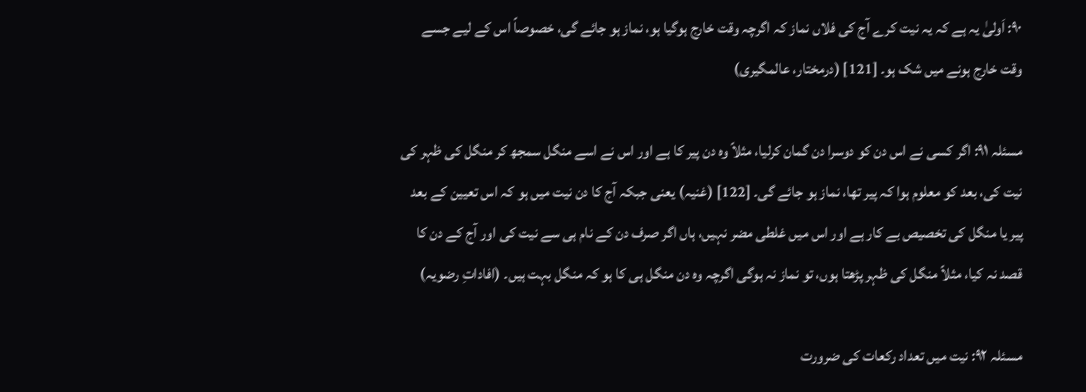۹۰: اَولیٰ یہ ہے کہ یہ نیت کرے آج کی فلاں نماز کہ اگرچہ وقت خارج ہوگیا ہو، نماز ہو جائے گی، خصوصاً اس کے ليے جسے وقت خارج ہونے میں شک ہو۔ [121] (درمختار، عالمگیری)

مسئلہ ۹۱: اگر کسی نے اس دن کو دوسرا دن گمان کرلیا، مثلاً وہ دن پیر کا ہے اور اس نے اسے منگل سمجھ کر منگل کی ظہر کی نیت کی، بعد کو معلوم ہوا کہ پیر تھا، نماز ہو جائے گی۔ [122] (غنیہ) یعنی جبکہ آج کا دن نیت میں ہو کہ اس تعیین کے بعد پیر یا منگل کی تخصیص بے کار ہے اور اس میں غلطی مضر نہیں، ہاں اگر صرف دن کے نام ہی سے نیت کی اور آج کے دن کا قصد نہ کیا، مثلاً منگل کی ظہر پڑھتا ہوں، تو نماز نہ ہوگی اگرچہ وہ دن منگل ہی کا ہو کہ منگل بہت ہیں۔ (افاداتِ رضویہ)

مسئلہ ۹۲: نیت میں تعداد رکعات کی ضرورت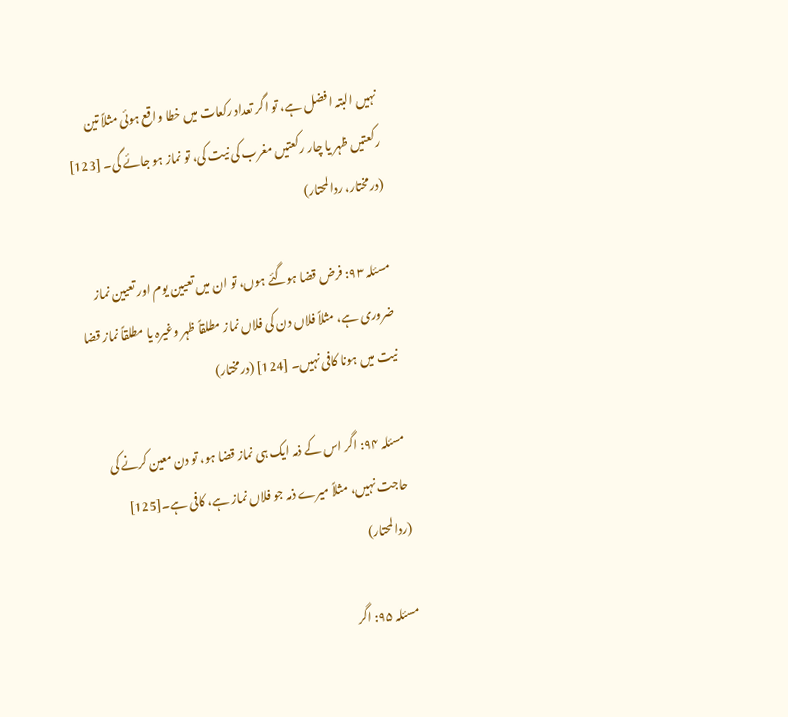نہیں البتہ افضل ہے، تو اگر تعداد رکعات میں خطا واقع ہوئی مثلاً تین رکعتیں ظہر یا چار رکعتيں مغرب کی نیت کی، تو نماز ہو جائے گی۔ [123] (درمختار، ردالمحتار)

مسئلہ ۹۳: فرض قضا ہوگئے ہوں، تو ان میں تعیین یوم اور تعیین نماز ضروری ہے، مثلاً فلاں دن کی فلاں نماز مطلقاً ظہر وغیرہ يا مطلقاً نماز قضا نیت میں ہونا کافی نہیں۔ [124] (درمختار)

مسئلہ ۹۴: اگر اس کے ذمہ ایک ہی نماز قضا ہو، تو دن معین کرنے کی حاجت نہیں، مثلاً میرے ذمہ جو فلاں نماز ہے، کافی ہے۔[125] (ردالمحتار)

مسئلہ ۹۵: اگر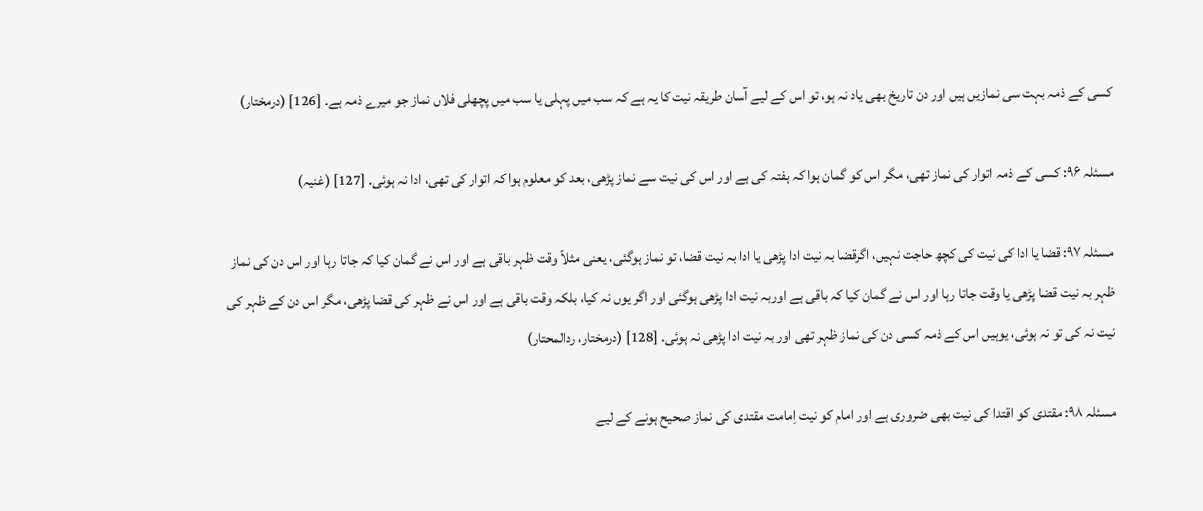کسی کے ذمہ بہت سی نمازیں ہیں اور دن تاریخ بھی یاد نہ ہو، تو اس کے ليے آسان طریقہ نیت کا یہ ہے کہ سب میں پہلی یا سب میں پچھلی فلاں نماز جو میرے ذمہ ہے۔ [126] (درمختار)

مسئلہ ۹۶: کسی کے ذمہ اتوار کی نماز تھی، مگر اس کو گمان ہوا کہ ہفتہ کی ہے اور اس کی نیت سے نماز پڑھی، بعد کو معلوم ہوا کہ اتوار کی تھی، ادا نہ ہوئی۔ [127] (غنیہ)

مسئلہ ۹۷: قضا یا ادا کی نیت کی کچھ حاجت نہیں، اگرقضا بہ نیت ادا پڑھی يا ادا بہ نیت قضا، تو نماز ہوگئی، یعنی مثلاً وقت ظہر باقی ہے اور اس نے گمان کیا کہ جاتا رہا اور اس دن کی نماز ظہر بہ نیت قضا پڑھی يا وقت جاتا رہا اور اس نے گمان کیا کہ باقی ہے اوربہ نیت ادا پڑھی ہوگئی اور اگر یوں نہ کیا، بلکہ وقت باقی ہے اور اس نے ظہر کی قضا پڑھی، مگر اس دن کے ظہر کی نیت نہ کی تو نہ ہوئی، یوہیں اس کے ذمہ کسی دن کی نماز ظہر تھی اور بہ نیت ادا پڑھی نہ ہوئی۔ [128] (درمختار، ردالمحتار)

مسئلہ ۹۸: مقتدی کو اقتدا کی نیت بھی ضروری ہے اور امام کو نیت اِمامت مقتدی کی نماز صحیح ہونے کے ليے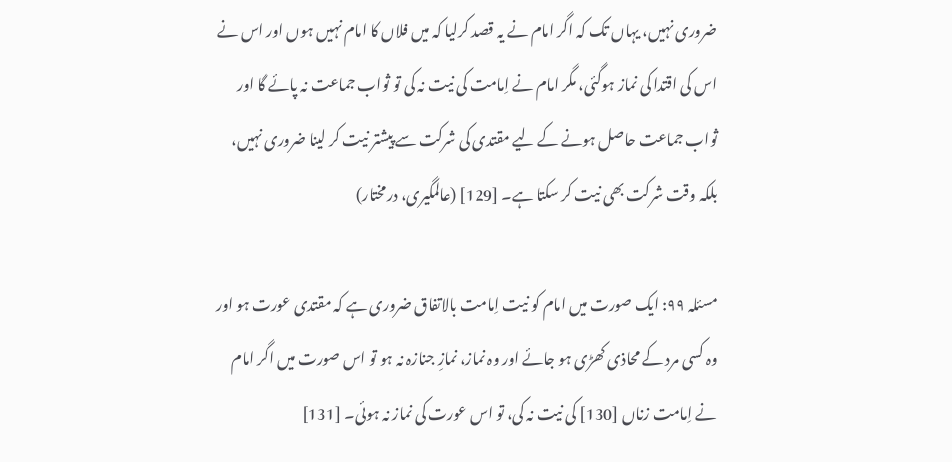ضروری نہیں، یہاں تک کہ اگر امام نے یہ قصد کرلیا کہ ميں فلاں کا امام نہیں ہوں اور اس نے اس کی اقتدا کی نماز ہوگئی، مگر امام نے اِمامت کی نیت نہ کی تو ثواب جماعت نہ پائے گا اور ثواب جماعت حاصل ہونے کے ليے مقتدی کی شرکت سے پیشتر نیت کر لینا ضروری نہیں، بلکہ وقت شرکت بھی نیت کر سکتا ہے۔ [129] (عالمگیری، درمختار)

مسئلہ ۹۹: ایک صورت میں امام کو نیت اِمامت بالاتفاق ضروری ہے کہ مقتدی عورت ہو اور وہ کسی مرد کے محاذی کھڑی ہو جائے اور وہ نماز، نمازِ جنازہ نہ ہو تو اس صورت میں اگر امام نے اِمامت زناں [130] کی نیت نہ کی، تو اس عورت کی نماز نہ ہوئی۔ [131]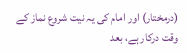(درمختار) اور امام کی یہ نیت شروع نماز کے وقت درکار ہے، بعد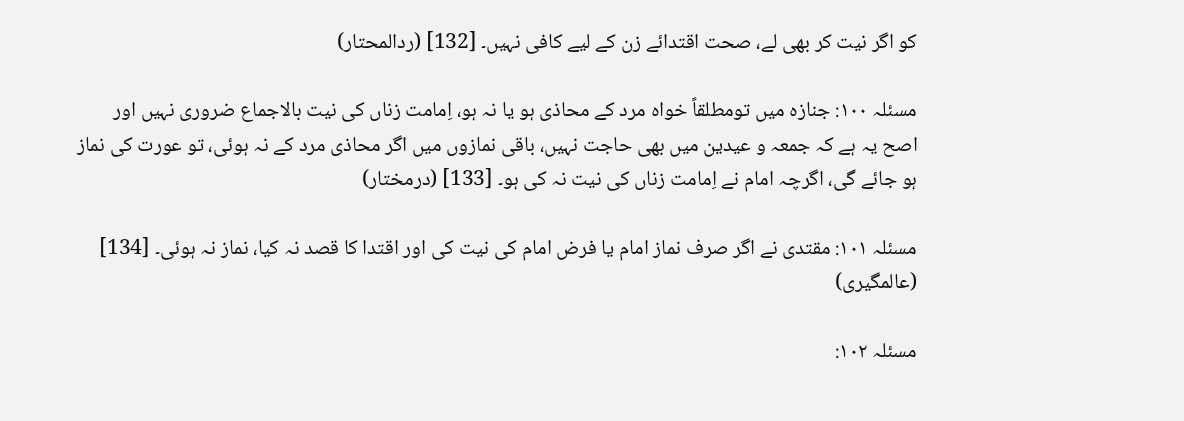کو اگر نیت کر بھی لے، صحت اقتدائے زن کے ليے کافی نہیں۔ [132] (ردالمحتار)

مسئلہ ۱۰۰: جنازہ میں تومطلقاً خواہ مرد کے محاذی ہو یا نہ ہو، اِمامت زناں کی نیت بالاجماع ضروری نہیں اور اصح یہ ہے کہ جمعہ و عیدین میں بھی حاجت نہیں، باقی نمازوں میں اگر محاذی مرد کے نہ ہوئی، تو عورت کی نماز ہو جائے گی، اگرچہ امام نے اِمامت زناں کی نیت نہ کی ہو۔ [133] (درمختار)

مسئلہ ۱۰۱: مقتدی نے اگر صرف نماز امام یا فرض امام کی نیت کی اور اقتدا کا قصد نہ کیا، نماز نہ ہوئی۔ [134] (عالمگیری)

مسئلہ ۱۰۲: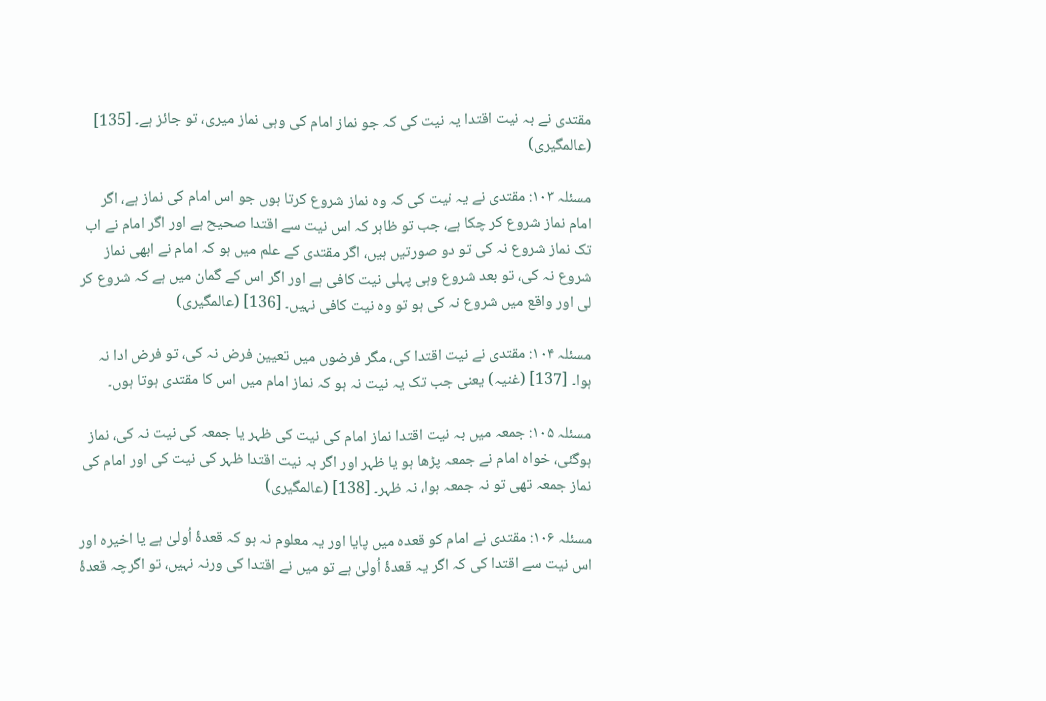مقتدی نے بہ نیت اقتدا یہ نیت کی کہ جو نماز امام کی وہی نماز میری، تو جائز ہے۔ [135] (عالمگیری)

مسئلہ ۱۰۳: مقتدی نے یہ نیت کی کہ وہ نماز شروع کرتا ہوں جو اس امام کی نماز ہے، اگر امام نماز شروع کر چکا ہے، جب تو ظاہر کہ اس نیت سے اقتدا صحیح ہے اور اگر امام نے اب تک نماز شروع نہ کی تو دو صورتیں ہیں، اگر مقتدی کے علم میں ہو کہ امام نے ابھی نماز شروع نہ کی، تو بعد شروع وہی پہلی نیت کافی ہے اور اگر اس کے گمان میں ہے کہ شروع کر لی اور واقع میں شروع نہ کی ہو تو وہ نیت کافی نہیں۔ [136] (عالمگیری)

مسئلہ ۱۰۴: مقتدی نے نیت اقتدا کی، مگر فرضوں میں تعیین فرض نہ کی، تو فرض ادا نہ ہوا۔ [137] (غنیہ) یعنی جب تک یہ نیت نہ ہو کہ نماز امام میں اس کا مقتدی ہوتا ہوں۔

مسئلہ ۱۰۵: جمعہ میں بہ نیت اقتدا نماز امام کی نیت کی ظہر یا جمعہ کی نیت نہ کی، نماز ہوگئی، خواہ امام نے جمعہ پڑھا ہو یا ظہر اور اگر بہ نیت اقتدا ظہر کی نیت کی اور امام کی نماز جمعہ تھی تو نہ جمعہ ہوا، نہ ظہر۔ [138] (عالمگیری)

مسئلہ ۱۰۶: مقتدی نے امام کو قعدہ میں پایا اور یہ معلوم نہ ہو کہ قعدۂ اُولیٰ ہے یا اخیرہ اور اس نیت سے اقتدا کی کہ اگر یہ قعدۂ اُولیٰ ہے تو میں نے اقتدا کی ورنہ نہیں، تو اگرچہ قعدۂ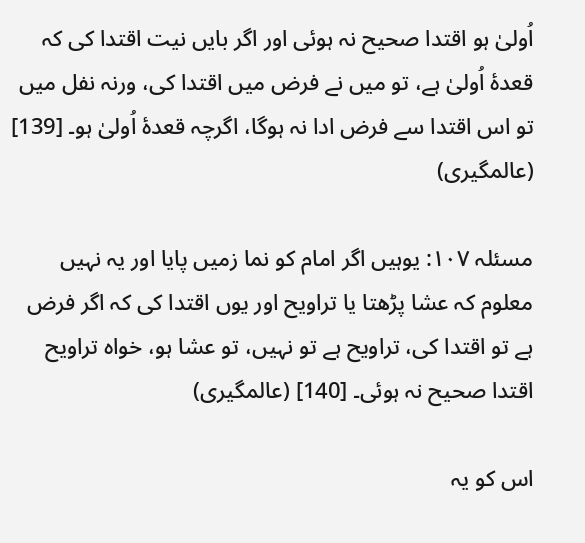اُولیٰ ہو اقتدا صحیح نہ ہوئی اور اگر بایں نیت اقتدا کی کہ قعدۂ اُولیٰ ہے، تو میں نے فرض میں اقتدا کی، ورنہ نفل میں تو اس اقتدا سے فرض ادا نہ ہوگا، اگرچہ قعدۂ اُولیٰ ہو۔ [139] (عالمگیری)

مسئلہ ۱۰۷: یوہیں اگر امام کو نما زمیں پایا اور یہ نہیں معلوم کہ عشا پڑھتا یا تراویح اور یوں اقتدا کی کہ اگر فرض ہے تو اقتدا کی، تراویح ہے تو نہیں، تو عشا ہو، خواہ تراویح اقتدا صحیح نہ ہوئی۔ [140] (عالمگیری)

اس کو يہ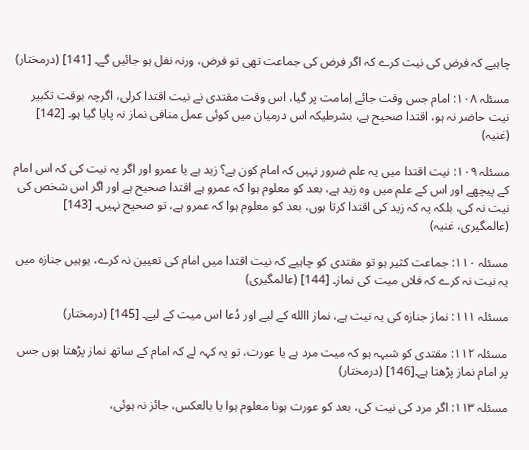چاہيے کہ فرض کی نیت کرے کہ اگر فرض کی جماعت تھی تو فرض، ورنہ نفل ہو جائیں گے۔ [141] (درمختار)

مسئلہ ۱۰۸: امام جس وقت جائے اِمامت پر گیا، اس وقت مقتدی نے نیت اقتدا کرلی، اگرچہ بوقت تکبیر نیت حاضر نہ ہو، اقتدا صحیح ہے، بشرطیکہ اس درمیان میں کوئی عمل منافی نماز نہ پایا گیا ہو۔ [142] (غنیہ)

مسئلہ ۱۰۹: نیت اقتدا میں یہ علم ضرور نہیں کہ امام کون ہے؟ زید ہے یا عمرو اور اگر یہ نیت کی کہ اس امام کے پیچھے اور اس کے علم میں وہ زید ہے، بعد کو معلوم ہوا کہ عمرو ہے اقتدا صحیح ہے اور اگر اس شخص کی نیت نہ کی، بلکہ یہ کہ زید کی اقتدا کرتا ہوں، بعد کو معلوم ہوا کہ عمرو ہے، تو صحیح نہیں۔ [143] (عالمگیری، غنیہ)

مسئلہ ۱۱۰: جماعت کثیر ہو تو مقتدی کو چاہيے کہ نیت اقتدا میں امام کی تعیین نہ کرے، یوہیں جنازہ میں یہ نیت نہ کرے کہ فلاں میت کی نماز۔ [144] (عالمگیری)

مسئلہ ۱۱۱: نماز جنازہ کی یہ نیت ہے، نماز االله کے ليے اور دُعا اس میت کے ليے۔ [145] (درمختار)

مسئلہ ۱۱۲: مقتدی کو شبہہ ہو کہ میت مرد ہے یا عورت، تو يہ کہہ لے کہ امام کے ساتھ نماز پڑھتا ہوں جس پر امام نماز پڑھتا ہے۔[146] (درمختار)

مسئلہ ۱۱۳: اگر مرد کی نیت کی، بعد کو عورت ہونا معلوم ہوا یا بالعکس، جائز نہ ہوئی،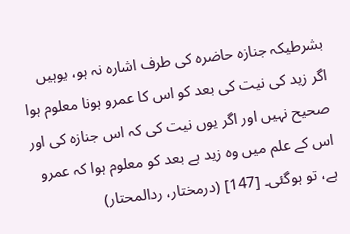بشرطیکہ جنازہ حاضرہ کی طرف اشارہ نہ ہو، یوہیں اگر زید کی نیت کی بعد کو اس کا عمرو ہونا معلوم ہوا صحیح نہیں اور اگر یوں نیت کی کہ اس جنازہ کی اور اس کے علم میں وہ زید ہے بعد کو معلوم ہوا کہ عمرو ہے، تو ہوگئی۔ [147] (درمختار، ردالمحتار)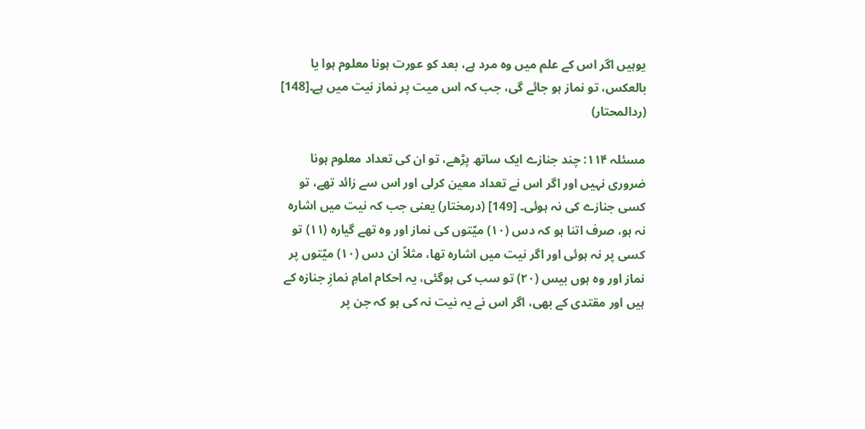یوہیں اگر اس کے علم میں وہ مرد ہے، بعد کو عورت ہونا معلوم ہوا یا بالعکس، تو نماز ہو جائے گی، جب کہ اس میت پر نماز نیت میں ہے۔[148] (ردالمحتار)

مسئلہ ۱۱۴: چند جنازے ایک ساتھ پڑھے، تو ان کی تعداد معلوم ہونا ضروری نہیں اور اگر اس نے تعداد معین کرلی اور اس سے زائد تھے، تو کسی جنازے کی نہ ہوئی۔ [149] (درمختار) یعنی جب کہ نیت میں اشارہ نہ ہو، صرف اتنا ہو کہ دس (۱۰) ميّتوں کی نماز اور وہ تھے گیارہ (۱۱) تو کسی پر نہ ہوئی اور اگر نیت میں اشارہ تھا، مثلاً ان دس (۱۰) ميّتوں پر نماز اور وہ ہوں بیس (۲۰) تو سب کی ہوگئی، یہ احکام امامِ نمازِ جنازہ کے ہیں اور مقتدی کے بھی، اگر اس نے یہ نیت نہ کی ہو کہ جن پر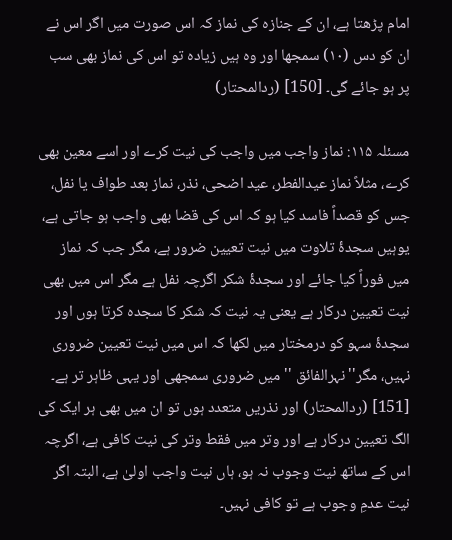امام پڑھتا ہے، ان کے جنازہ کی نماز کہ اس صورت میں اگر اس نے ان کو دس (۱۰) سمجھا اور وہ ہیں زیادہ تو اس کی نماز بھی سب پر ہو جائے گی۔ [150] (ردالمحتار)

مسئلہ ۱۱۵: نماز واجب میں واجب کی نیت کرے اور اسے معین بھی کرے، مثلاً نماز عیدالفطر، عید اضحی، نذر، نماز بعد طواف یا نفل، جس کو قصداً فاسد کیا ہو کہ اس کی قضا بھی واجب ہو جاتی ہے، یوہیں سجدۂ تلاوت میں نیت تعیین ضرور ہے، مگر جب کہ نماز میں فوراً کیا جائے اور سجدۂ شکر اگرچہ نفل ہے مگر اس میں بھی نیت تعیین درکار ہے یعنی یہ نیت کہ شکر کا سجدہ کرتا ہوں اور سجدۂ سہو کو درمختار میں لکھا کہ اس میں نیت تعیین ضروری نہیں، مگر'' نہرالفائق '' میں ضروری سمجھی اور یہی ظاہر تر ہے۔ [151] (ردالمحتار) اور نذریں متعدد ہوں تو ان میں بھی ہر ایک کی الگ تعیین درکار ہے اور وتر میں فقط وتر کی نیت کافی ہے، اگرچہ اس کے ساتھ نیت وجوب نہ ہو، ہاں نیت واجب اولیٰ ہے، البتہ اگر نیت عدمِ وجوب ہے تو کافی نہیں۔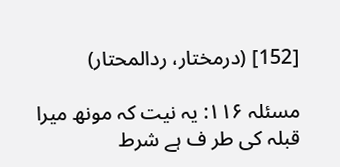[152] (درمختار، ردالمحتار)

مسئلہ ۱۱۶: یہ نیت کہ مونھ میرا قبلہ کی طر ف ہے شرط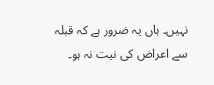نہیں۔ ہاں یہ ضرور ہے کہ قبلہ سے اعراض کی نیت نہ ہو۔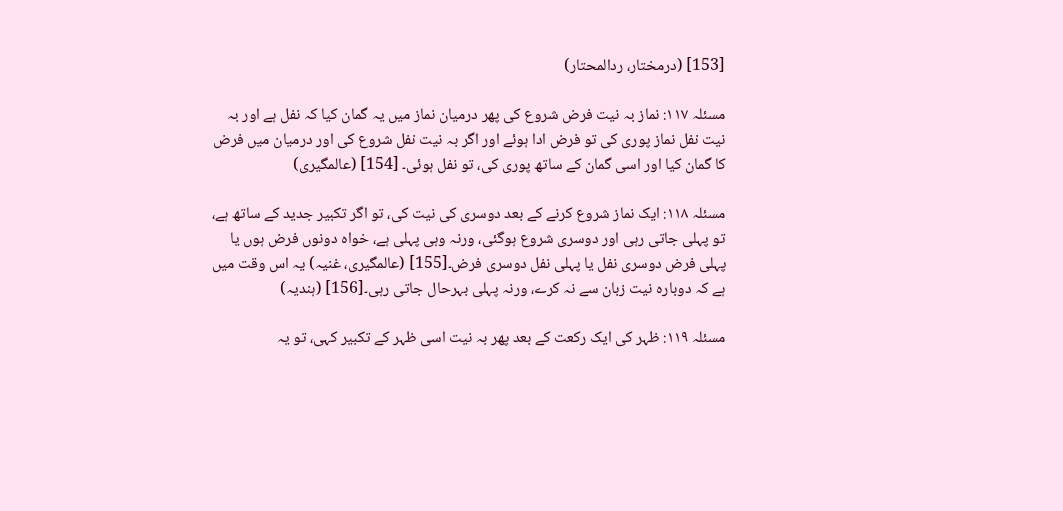[153] (درمختار، ردالمحتار)

مسئلہ ۱۱۷: نماز بہ نیت فرض شروع کی پھر درمیان نماز میں یہ گمان کیا کہ نفل ہے اور بہ نیت نفل نماز پوری کی تو فرض ادا ہوئے اور اگر بہ نیت نفل شروع کی اور درمیان میں فرض کا گمان کیا اور اسی گمان کے ساتھ پوری کی، تو نفل ہوئی۔ [154] (عالمگیری)

مسئلہ ۱۱۸: ایک نماز شروع کرنے کے بعد دوسری کی نیت کی، تو اگر تکبیر جدید کے ساتھ ہے، تو پہلی جاتی رہی اور دوسری شروع ہوگئی، ورنہ وہی پہلی ہے، خواہ دونوں فرض ہوں یا پہلی فرض دوسری نفل يا پہلی نفل دوسری فرض۔[155] (عالمگیری، غنیہ) یہ اس وقت میں ہے کہ دوبارہ نیت زبان سے نہ کرے، ورنہ پہلی بہرحال جاتی رہی۔[156] (ہندیہ)

مسئلہ ۱۱۹: ظہر کی ایک رکعت کے بعد پھر بہ نیت اسی ظہر کے تکبیر کہی، تو یہ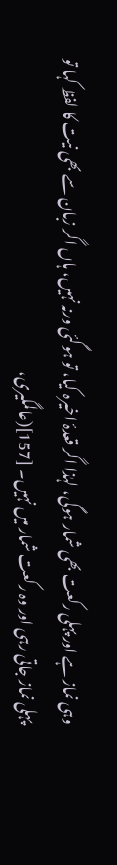وہی نماز ہے اور پہلی رکعت بھی شمار ہوگی، لہٰذا اگر قعدۂ اخيرہ کیا، تو ہوگئی ورنہ نہیں، ہاں اگر زبان سے بھی نیت کا لفظ کہا تو پہلی نماز جاتی رہی اور وہ رکعت شمار میں نہیں۔ [157](عالمگیری،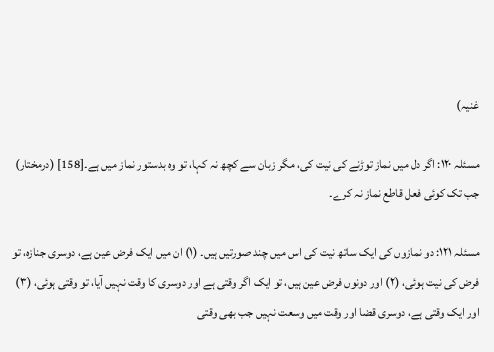غنیہ)

مسئلہ ۱۲۰: اگر دل میں نماز توڑنے کی نیت کی، مگر زبان سے کچھ نہ کہا، تو وہ بدستور نماز میں ہے۔[158] (درمختار) جب تک کوئی فعل قاطع نماز نہ کرے۔

مسئلہ ۱۲۱: دو نمازوں کی ایک ساتھ نیت کی اس میں چند صورتیں ہیں۔ (۱) ان میں ایک فرض عین ہے، دوسری جنازہ، تو فرض کی نیت ہوئی، (۲) اور دونوں فرض عین ہیں، تو ایک اگر وقتی ہے اور دوسری کا وقت نہیں آیا، تو وقتی ہوئی، (۳) اور ایک وقتی ہے، دوسری قضا اور وقت میں وسعت نہیں جب بھی وقتی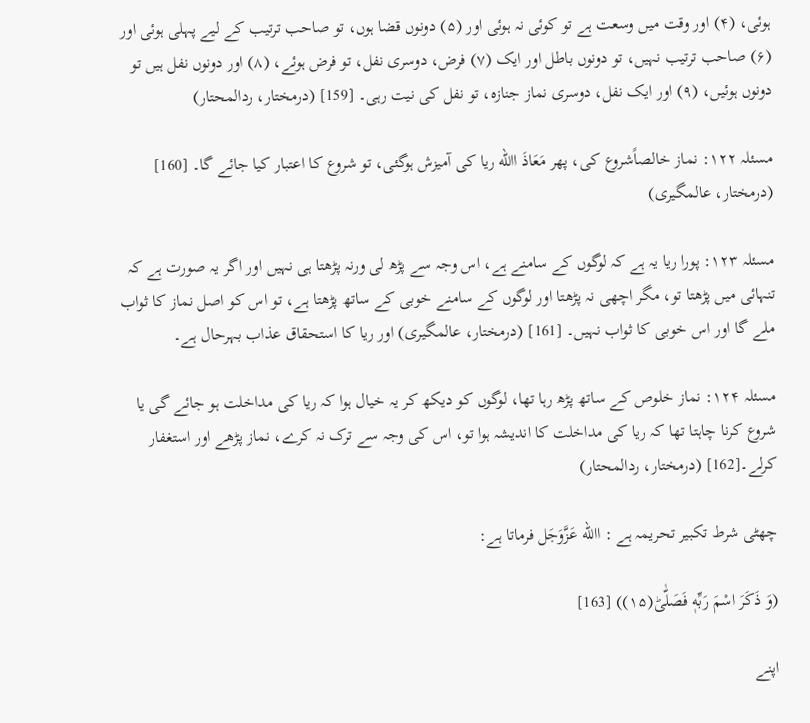ہوئی، (۴) اور وقت میں وسعت ہے تو کوئی نہ ہوئی اور (۵) دونوں قضا ہوں، تو صاحب ترتیب کے ليے پہلی ہوئی اور (۶) صاحب ترتیب نہیں، تو دونوں باطل اور ایک (۷) فرض، دوسری نفل، تو فرض ہوئے، (۸) اور دونوں نفل ہیں تو دونوں ہوئیں، (۹) اور ایک نفل، دوسری نماز جنازہ، تو نفل کی نیت رہی۔ [159] (درمختار، ردالمحتار)

مسئلہ ۱۲۲: نماز خالصاًشروع کی، پھر مَعَاذَ االله ریا کی آمیزش ہوگئی، تو شروع کا اعتبار کیا جائے گا۔ [160] (درمختار، عالمگیری)

مسئلہ ۱۲۳: پورا ریا یہ ہے کہ لوگوں کے سامنے ہے، اس وجہ سے پڑھ لی ورنہ پڑھتا ہی نہیں اور اگر یہ صورت ہے کہ تنہائی میں پڑھتا تو، مگر اچھی نہ پڑھتا اور لوگوں کے سامنے خوبی کے ساتھ پڑھتا ہے، تو اس کو اصل نماز کا ثواب ملے گا اور اس خوبی کا ثواب نہیں۔ [161] (درمختار، عالمگیری) اور ریا کا استحقاق عذاب بہرحال ہے۔

مسئلہ ۱۲۴: نماز خلوص کے ساتھ پڑھ رہا تھا، لوگوں کو دیکھ کر یہ خیال ہوا کہ ریا کی مداخلت ہو جائے گی يا شروع کرنا چاہتا تھا کہ ریا کی مداخلت کا اندیشہ ہوا تو، اس کی وجہ سے ترک نہ کرے، نماز پڑھے اور استغفار کرلے۔[162] (درمختار، ردالمحتار)

چھٹی شرط تکبیر تحریمہ ہے : االله عَزَّوَجَل فرماتا ہے:

(وَ ذَكَرَ اسْمَ رَبِّهٖ فَصَلّٰىؕ(۱۵)) [163]

اپنے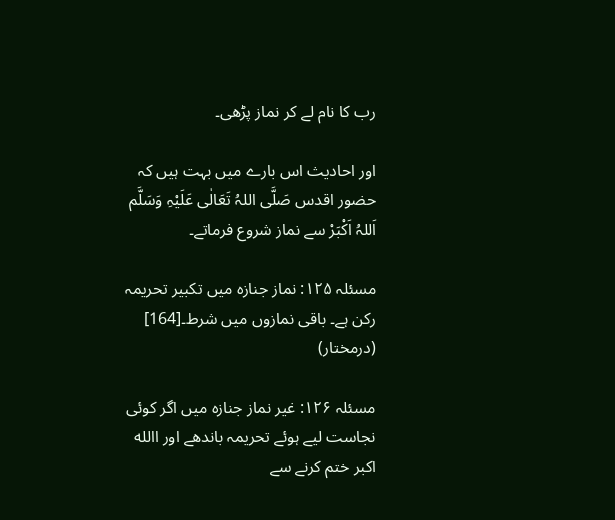رب کا نام لے کر نماز پڑھی۔

اور احادیث اس بارے میں بہت ہیں کہ حضور اقدس صَلَّی اللہُ تَعَالٰی عَلَيْہِ وَسَلَّم اَللہُ اَکْبَرْ سے نماز شروع فرماتے۔

مسئلہ ۱۲۵: نماز جنازہ میں تکبیر تحریمہ رکن ہے۔ باقی نمازوں میں شرط۔[164] (درمختار)

مسئلہ ۱۲۶: غیر نماز جنازہ میں اگر کوئی نجاست ليے ہوئے تحریمہ باندھے اور االله اکبر ختم کرنے سے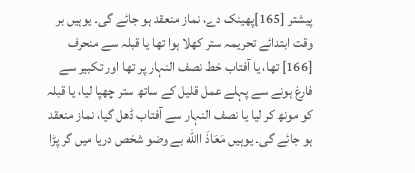پیشتر [165]پھینک دے، نماز منعقد ہو جائے گی۔ یوہیں بر وقت ابتدائے تحریمہ ستر کھلا ہوا تھا يا قبلہ سے منحرف [166] تھا، یا آفتاب خط نصف النہار پر تھا اور تکبیر سے فارغ ہونے سے پہلے عمل قلیل کے ساتھ ستر چھپا لیا، یا قبلہ کو مونھ کر لیا یا نصف النہار سے آفتاب ڈھل گیا، نماز منعقد ہو جائے گی۔ یوہیں مَعَاذَ االله بے وضو شخص دریا میں گر پڑا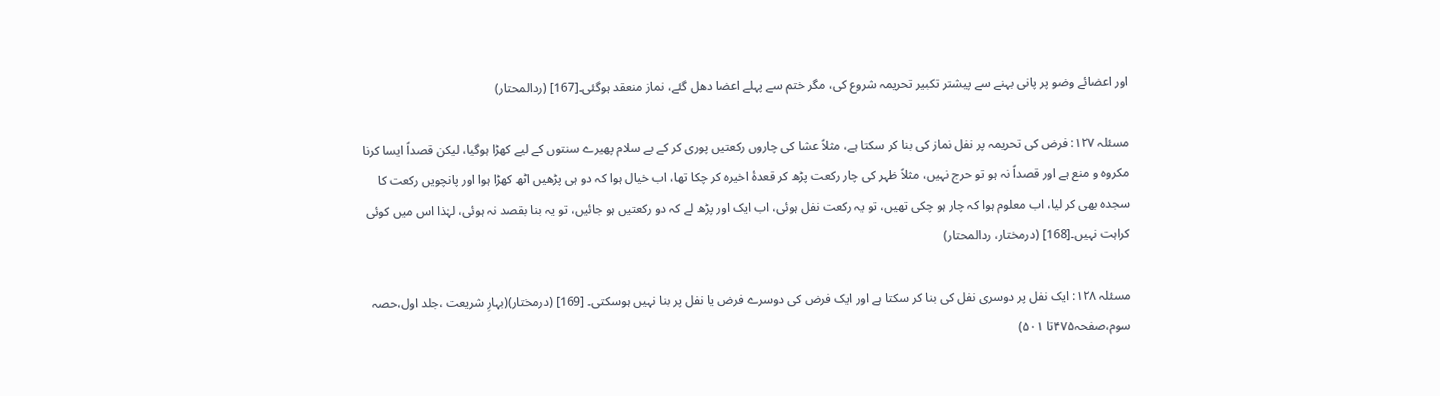اور اعضائے وضو پر پانی بہنے سے پیشتر تکبیر تحریمہ شروع کی، مگر ختم سے پہلے اعضا دھل گئے، نماز منعقد ہوگئی۔[167] (ردالمحتار)

مسئلہ ۱۲۷: فرض کی تحریمہ پر نفل نماز کی بنا کر سکتا ہے، مثلاً عشا کی چاروں رکعتیں پوری کر کے بے سلام پھیرے سنتوں کے ليے کھڑا ہوگیا، لیکن قصداً ایسا کرنا مکروہ و منع ہے اور قصداً نہ ہو تو حرج نہیں، مثلاً ظہر کی چار رکعت پڑھ کر قعدۂ اخيرہ کر چکا تھا، اب خیال ہوا کہ دو ہی پڑھیں اٹھ کھڑا ہوا اور پانچويں رکعت کا سجدہ بھی کر لیا، اب معلوم ہوا کہ چار ہو چکی تھیں، تو یہ رکعت نفل ہوئی، اب ایک اور پڑھ لے کہ دو رکعتیں ہو جائیں، تو یہ بنا بقصد نہ ہوئی، لہٰذا اس میں کوئی کراہت نہیں۔[168] (درمختار، ردالمحتار)

مسئلہ ۱۲۸: ایک نفل پر دوسری نفل کی بنا کر سکتا ہے اور ایک فرض کی دوسرے فرض یا نفل پر بنا نہیں ہوسکتی۔ [169] (درمختار)(بہارِ شریعت ،جلد اول،حصہ سوم،صفحہ۴۷۵تا ۵۰۱)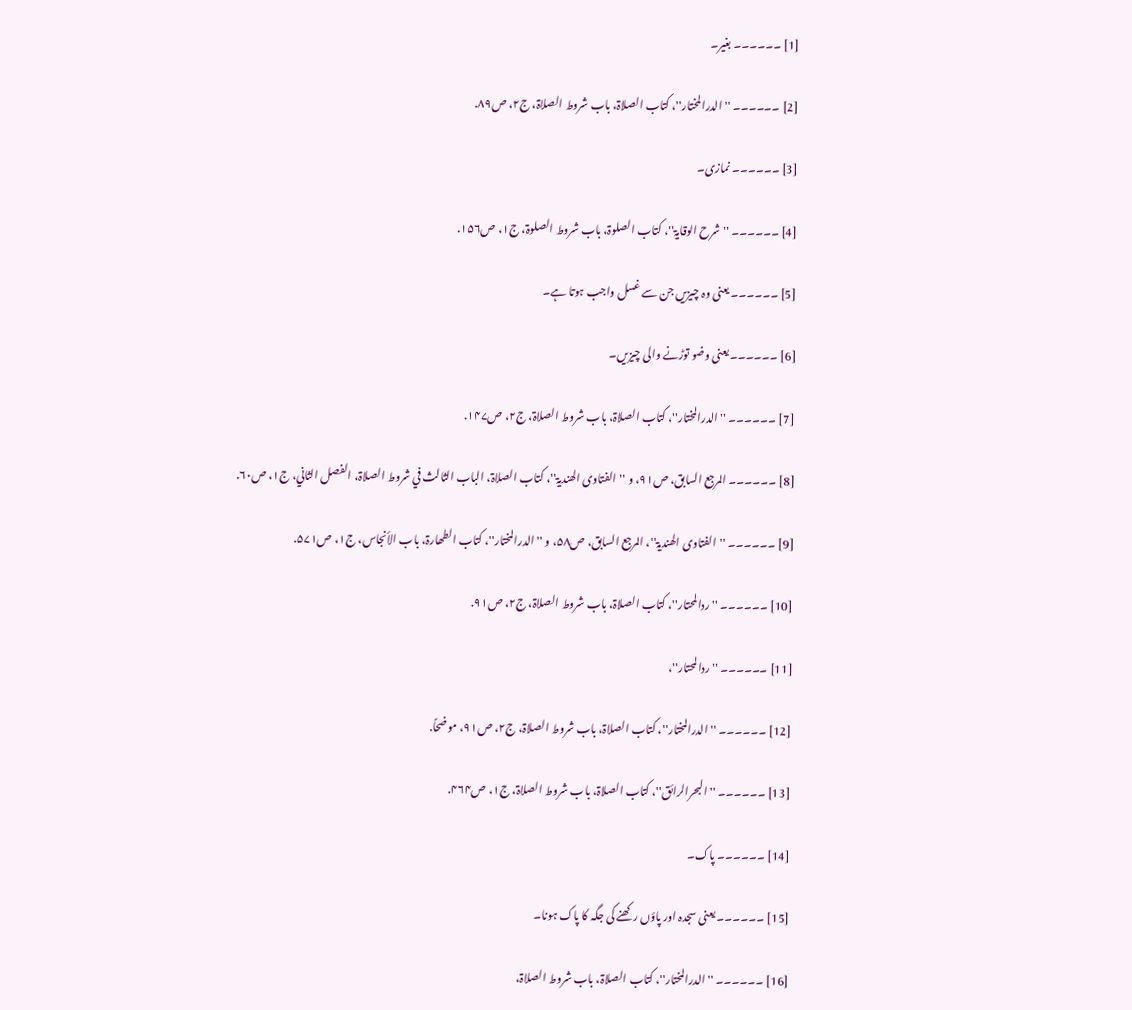[1] ۔۔۔۔۔۔ بغير۔

[2] ۔۔۔۔۔۔ ''الدرالمختار''، کتاب الصلاۃ، باب شروط الصلاۃ، ج۲، ص۸۹.

[3] ۔۔۔۔۔۔ نمازی۔

[4] ۔۔۔۔۔۔ ''شرح الوقایۃ''، کتاب الصلوۃ، باب شروط الصلوۃ، ج۱، ص۱۵۶.

[5] ۔۔۔۔۔۔ یعنی وہ چيزيں جن سے غسل واجب ہوتا ہے۔

[6] ۔۔۔۔۔۔ یعنی وضو توڑنے والی چيزيں۔

[7] ۔۔۔۔۔۔ ''الدرالمختار''، کتاب الصلاۃ، باب شروط الصلاۃ، ج۲، ص۱۴۷.

[8] ۔۔۔۔۔۔ المرجع السابق، ص۹۱، و ''الفتاوی الھندیۃ''، کتاب الصلاۃ، الباب الثالث في شروط الصلاۃ، الفصل الثاني، ج۱، ص۶۰.

[9] ۔۔۔۔۔۔ ''الفتاوی الھندیۃ''، المرجع السابق، ص۵۸، و ''الدرالمختار''، کتاب الطھارۃ، باب الأنجاس، ج۱، ص۵۷۱.

[10] ۔۔۔۔۔۔ ''ردالمحتار''، کتاب الصلاۃ، باب شروط الصلاۃ، ج۲، ص۹۱.

[11] ۔۔۔۔۔۔ ''ردالمحتار''،

[12] ۔۔۔۔۔۔ ''الدرالمختار''، کتاب الصلاۃ، باب شروط الصلاۃ، ج۲، ص۹۱، موضحاً.

[13] ۔۔۔۔۔۔ ''البحرالرائق''، کتاب الصلاۃ، باب شروط الصلاۃ، ج۱، ص۴۶۴.

[14] ۔۔۔۔۔۔ پاک۔

[15] ۔۔۔۔۔۔ یعنی سجدہ اور پاؤں رکھنے کی جگہ کا پاک ہونا۔

[16] ۔۔۔۔۔۔ ''الدرالمختار''، کتاب الصلاۃ، باب شروط الصلاۃ،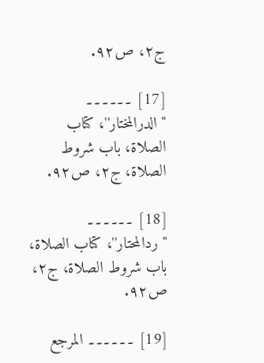ج۲، ص۹۲.

[17] ۔۔۔۔۔۔ ''الدرالمختار''، کتاب الصلاۃ، باب شروط الصلاۃ، ج۲، ص۹۲.

[18] ۔۔۔۔۔۔ ''ردالمحتار''، کتاب الصلاۃ، باب شروط الصلاۃ، ج۲، ص۹۲.

[19] ۔۔۔۔۔۔ المرجع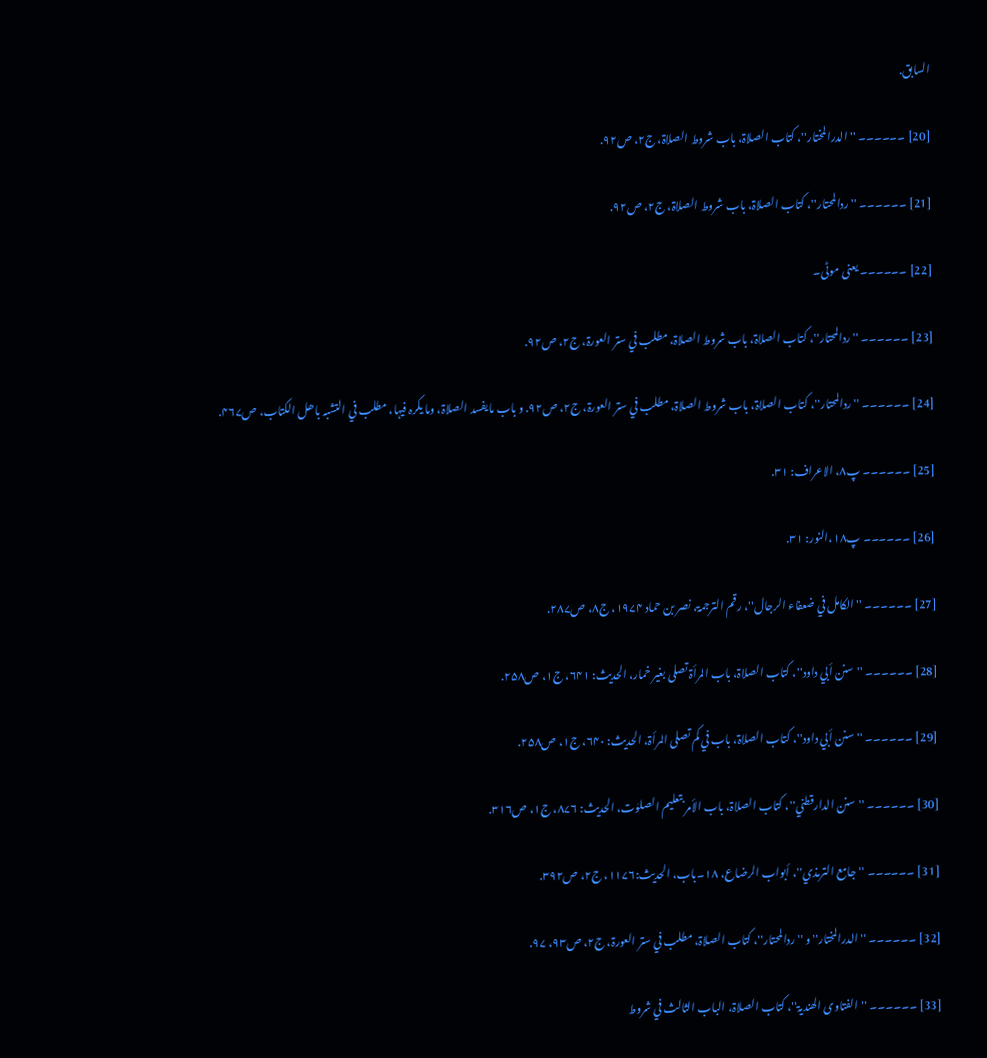السابق.

[20] ۔۔۔۔۔۔ ''الدرالمختار''، کتاب الصلاۃ، باب شروط الصلاۃ، ج۲، ص۹۲.

[21] ۔۔۔۔۔۔ ''ردالمحتار''، کتاب الصلاۃ، باب شروط الصلاۃ، ج۲، ص۹۲.

[22] ۔۔۔۔۔۔ یعنی موٹی۔

[23] ۔۔۔۔۔۔ ''ردالمحتار''، کتاب الصلاۃ، باب شروط الصلاۃ، مطلب في ستر العورۃ، ج۲، ص۹۲.

[24] ۔۔۔۔۔۔ ''ردالمحتار''، کتاب الصلاۃ، باب شروط الصلاۃ، مطلب في ستر العورۃ، ج۲، ص۹۲. و باب مایفسد الصلاۃ، وما یکرہ فیہا، مطلب في التشبہ باھل الکتاب، ص۴۶۷.

[25] ۔۔۔۔۔۔ پ۸، الاعراف: ۳۱.

[26] ۔۔۔۔۔۔ پ۱۸،النور: ۳۱.

[27] ۔۔۔۔۔۔ ''الکامل في ضعفاء الرجال''، رقم الترجمۃ، نصر بن حماد ۱۹۷۴، ج۸، ص۲۸۷.

[28] ۔۔۔۔۔۔ ''سنن أبي داود''، کتاب الصلاۃ، باب المرأۃ تصلی بغير خمار، الحدیث: ۶۴۱، ج۱، ص۲۵۸.

[29] ۔۔۔۔۔۔ ''سنن أبي داود''، کتاب الصلاۃ، باب في کم تصلی المرأۃ، الحديث: ۶۴۰، ج۱، ص۲۵۸.

[30] ۔۔۔۔۔۔ ''سنن الدارقطني''، کتاب الصلاۃ، باب الأمر بتعليم الصلوٰت، الحديث: ۸۷۶، ج۱، ص۳۱۶.

[31] ۔۔۔۔۔۔ ''جامع الترمذي''، أبواب الرضاع، ۱۸۔باب، الحديث:۱۱۷۶، ج۲، ص۳۹۲.

[32] ۔۔۔۔۔۔ ''الدرالمختار'' و ''ردالمحتار''، کتاب الصلاۃ، مطلب في ستر العورۃ، ج۲، ص۹۳، ۹۷.

[33] ۔۔۔۔۔۔ ''الفتاوی الھندیۃ''، کتاب الصلاۃ، الباب الثالث في شروط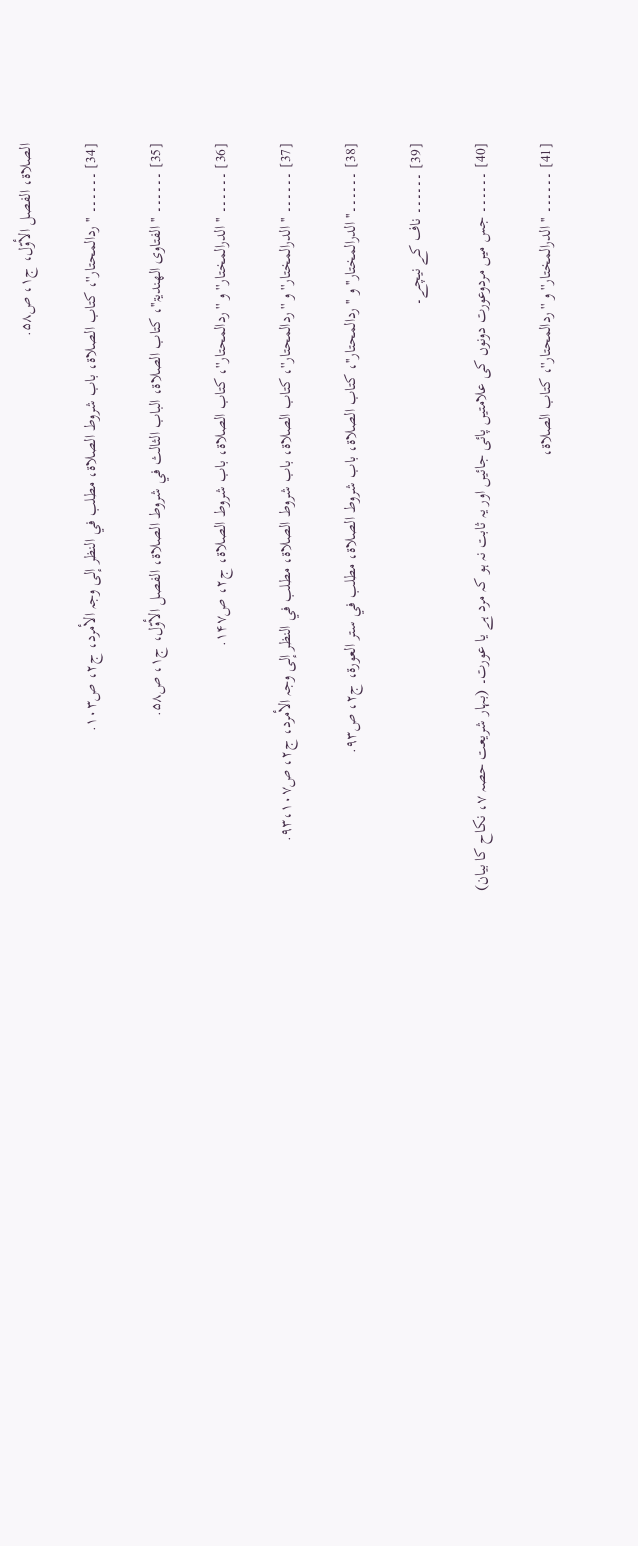الصلاۃ، الفصل الأوّل، ج۱، ص۵۸.

[34] ۔۔۔۔۔۔ ''ردالمحتار''، کتاب الصلاۃ، باب شروط الصلاۃ، مطلب في النظر إلی وجہ الأمرد، ج۲، ص۱۰۳.

[35] ۔۔۔۔۔۔ ''الفتاوی الھندیۃ''، کتاب الصلاۃ، الباب الثالث في شروط الصلاۃ، الفصل الأوّل، ج۱، ص۵۸.

[36] ۔۔۔۔۔۔ ''الدرالمختار'' و ''ردالمحتار''، کتاب الصلاۃ، باب شروط الصلاۃ، ج۲، ص۱۴۷.

[37] ۔۔۔۔۔۔ ''الدرالمختار'' و ''ردالمحتار''، کتاب الصلاۃ، باب شروط الصلاۃ، مطلب في النظر إلی وجہ الأمرد، ج۲، ص۹۳،۱۰۷.

[38] ۔۔۔۔۔۔''الدرالمختار'' و ''ردالمحتار''، کتاب الصلاۃ، باب شروط الصلاۃ، مطلب في ستر العورۃ، ج۲، ص۹۳.

[39] ۔۔۔۔۔۔ ناف کے نيچے۔

[40] ۔۔۔۔۔۔ جس میں مردوعورت دونوں کی علامتیں پائی جائیں اور یہ ثابت نہ ہو کہ مرد ہے یا عورت۔ (بہار شريعت حصہ ۷، نکاح کا بيان)

[41] ۔۔۔۔۔۔ ''الدرالمختار'' و ''ردالمحتار''، کتاب الصلاۃ،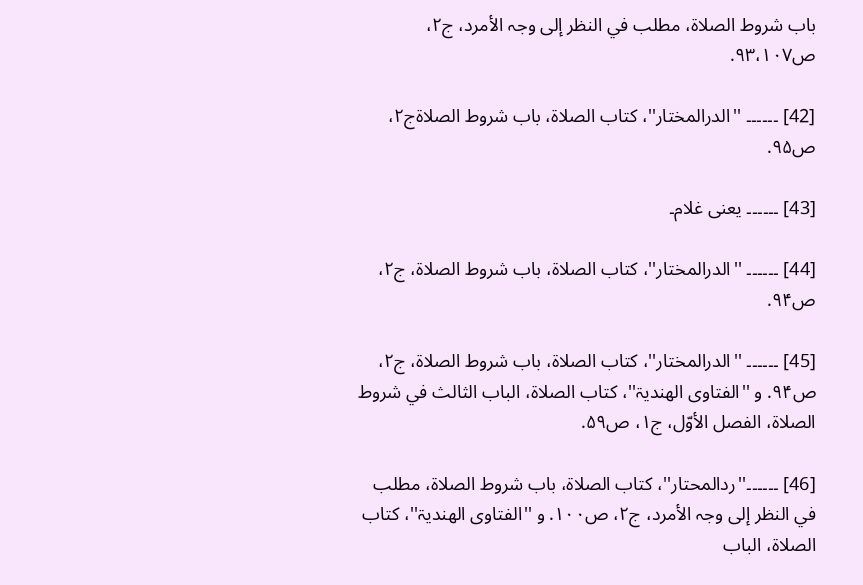باب شروط الصلاۃ، مطلب في النظر إلی وجہ الأمرد، ج۲، ص۹۳،۱۰۷.

[42] ۔۔۔۔۔۔ ''الدرالمختار''، کتاب الصلاۃ، باب شروط الصلاۃج۲، ص۹۵.

[43] ۔۔۔۔۔۔ یعنی غلام۔

[44] ۔۔۔۔۔۔ ''الدرالمختار''، کتاب الصلاۃ، باب شروط الصلاۃ، ج۲، ص۹۴.

[45] ۔۔۔۔۔۔ ''الدرالمختار''، کتاب الصلاۃ، باب شروط الصلاۃ، ج۲، ص۹۴. و ''الفتاوی الھندیۃ''، کتاب الصلاۃ، الباب الثالث في شروط الصلاۃ، الفصل الأوّل، ج۱، ص۵۹.

[46] ۔۔۔۔۔۔''ردالمحتار''، کتاب الصلاۃ، باب شروط الصلاۃ، مطلب في النظر إلی وجہ الأمرد، ج۲، ص۱۰۰. و ''الفتاوی الھندیۃ''، کتاب الصلاۃ، الباب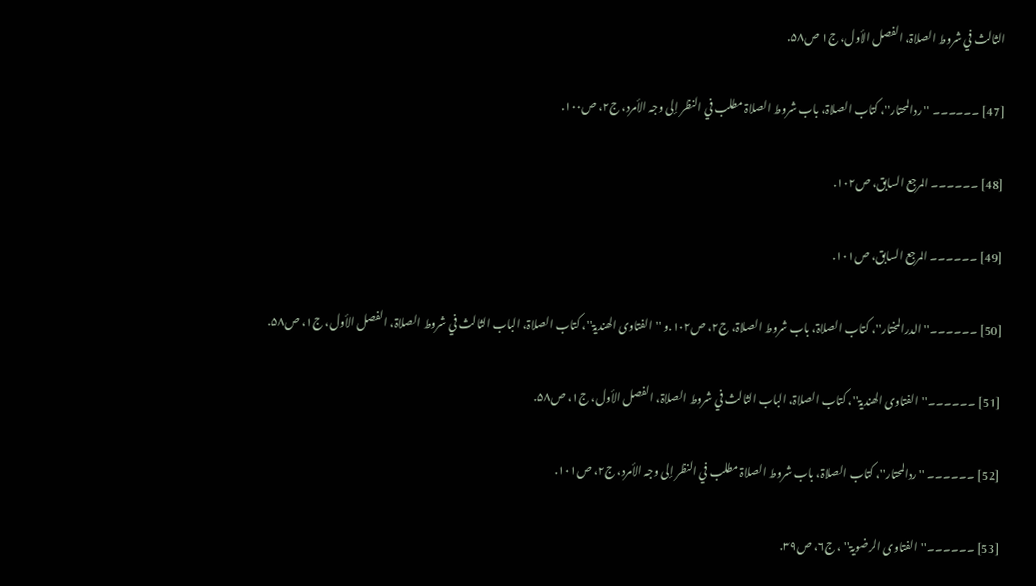الثالث في شروط الصلاۃ، الفصل الأول، ج۱ ص۵۸.

[47] ۔۔۔۔۔۔ ''ردالمحتار''، کتاب الصلاۃ، باب شروط الصلاۃ مطلب في النظر إلی وجہ الأمرد، ج۲، ص۱۰۰.

[48] ۔۔۔۔۔۔ المرجع السابق، ص۱۰۲.

[49] ۔۔۔۔۔۔ المرجع السابق، ص۱۰۱.

[50] ۔۔۔۔۔۔''الدرالمختار''، کتاب الصلاۃ، باب شروط الصلاۃ، ج۲، ص۱۰۲.و ''الفتاوی الھندیۃ''، کتاب الصلاۃ، الباب الثالث في شروط الصلاۃ، الفصل الأول، ج۱، ص۵۸.

[51] ۔۔۔۔۔۔''الفتاوی الھندیۃ''، کتاب الصلاۃ، الباب الثالث في شروط الصلاۃ، الفصل الأول، ج۱، ص۵۸.

[52] ۔۔۔۔۔۔ ''ردالمحتار''، کتاب الصلاۃ، باب شروط الصلاۃ مطلب في النظر إلی وجہ الأمرد، ج۲، ص۱۰۱.

[53] ۔۔۔۔۔۔''الفتاوی الرضویۃ'' ، ج۶، ص۳۹.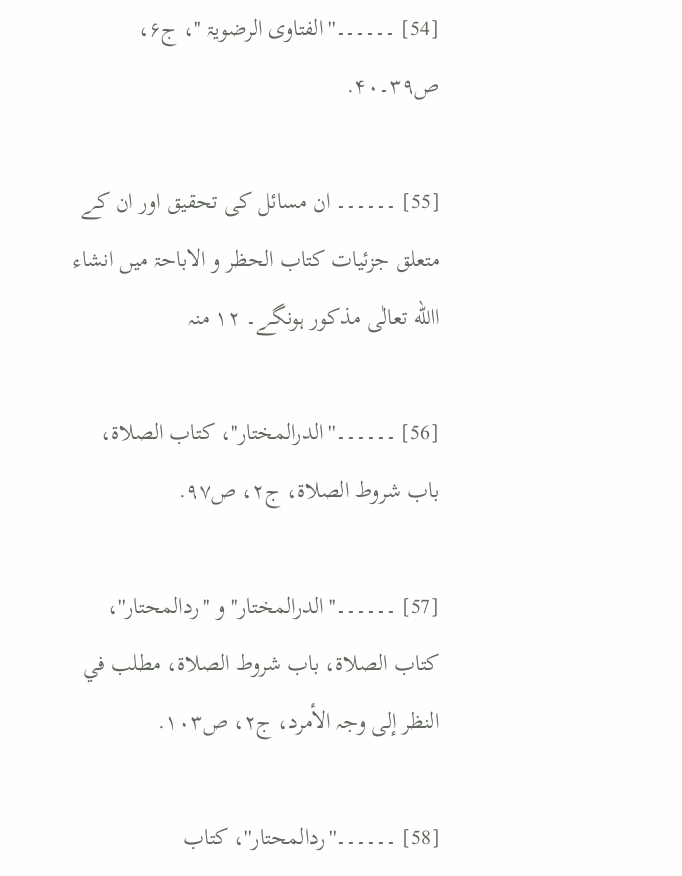[54] ۔۔۔۔۔۔''الفتاوی الرضویۃ ''، ج۶، ص۳۹۔۴۰.

[55] ۔۔۔۔۔۔ ان مسائل کی تحقيق اور ان کے متعلق جزئيات کتاب الحظر و الاباحۃ ميں انشاء االله تعالٰی مذکور ہونگے۔ ۱۲ منہ

[56] ۔۔۔۔۔۔''الدرالمختار''، کتاب الصلاۃ، باب شروط الصلاۃ، ج۲، ص۹۷.

[57] ۔۔۔۔۔۔''الدرالمختار'' و ''ردالمحتار''، کتاب الصلاۃ، باب شروط الصلاۃ، مطلب في النظر إلی وجہ الأمرد، ج۲، ص۱۰۳.

[58] ۔۔۔۔۔۔''ردالمحتار''، کتاب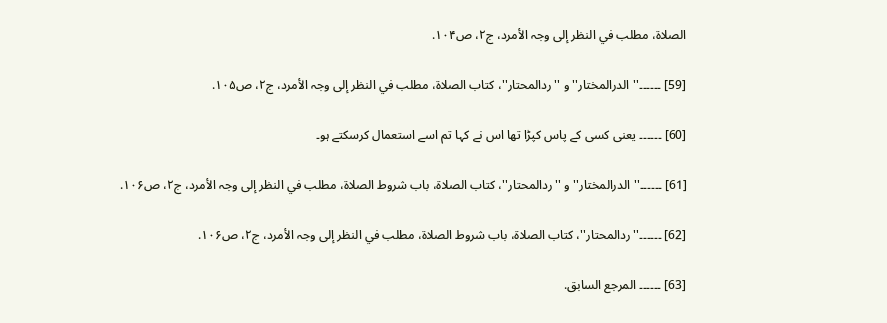الصلاۃ، مطلب في النظر إلی وجہ الأمرد، ج۲، ص۱۰۴.

[59] ۔۔۔۔۔۔''الدرالمختار'' و ''ردالمحتار''، کتاب الصلاۃ، مطلب في النظر إلی وجہ الأمرد، ج۲، ص۱۰۵.

[60] ۔۔۔۔۔۔ یعنی کسی کے پاس کپڑا تھا اس نے کہا تم اسے استعمال کرسکتے ہو۔

[61] ۔۔۔۔۔۔''الدرالمختار'' و ''ردالمحتار''، کتاب الصلاۃ، باب شروط الصلاۃ، مطلب في النظر إلی وجہ الأمرد، ج۲، ص۱۰۶.

[62] ۔۔۔۔۔۔''ردالمحتار''، کتاب الصلاۃ، باب شروط الصلاۃ، مطلب في النظر إلی وجہ الأمرد، ج۲، ص۱۰۶.

[63] ۔۔۔۔۔۔ المرجع السابق.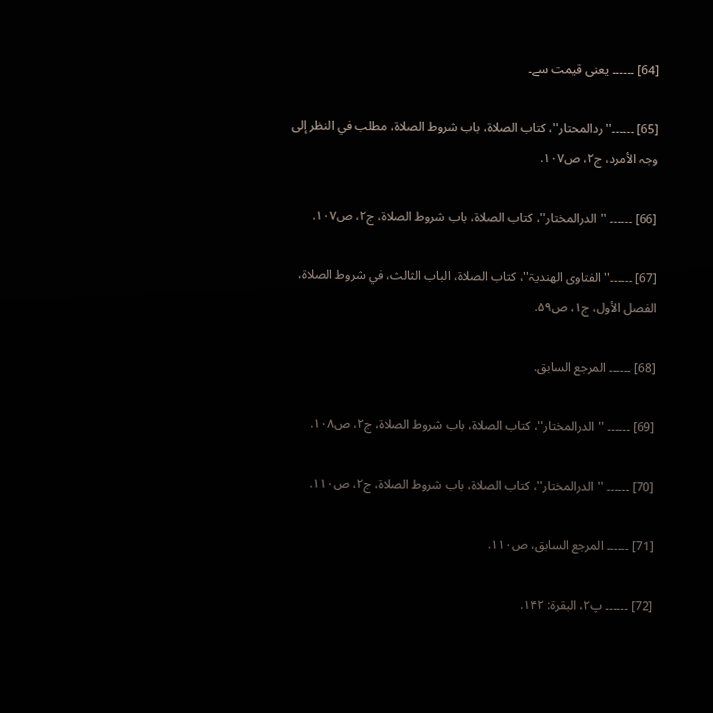[64] ۔۔۔۔۔۔ یعنی قيمت سے۔

[65] ۔۔۔۔۔۔''ردالمحتار''، کتاب الصلاۃ، باب شروط الصلاۃ، مطلب في النظر إلی وجہ الأمرد، ج۲، ص۱۰۷.

[66] ۔۔۔۔۔۔ ''الدرالمختار''، کتاب الصلاۃ، باب شروط الصلاۃ، ج۲، ص۱۰۷.

[67] ۔۔۔۔۔۔''الفتاوی الھندیۃ''، کتاب الصلاۃ، الباب الثالث، في شروط الصلاۃ، الفصل الأول، ج۱، ص۵۹.

[68] ۔۔۔۔۔۔ المرجع السابق.

[69] ۔۔۔۔۔۔ ''الدرالمختار''، کتاب الصلاۃ، باب شروط الصلاۃ، ج۲، ص۱۰۸.

[70] ۔۔۔۔۔۔ ''الدرالمختار''، کتاب الصلاۃ، باب شروط الصلاۃ، ج۲، ص۱۱۰.

[71] ۔۔۔۔۔۔ المرجع السابق، ص۱۱۰.

[72] ۔۔۔۔۔۔ پ۲، البقرۃ: ۱۴۲.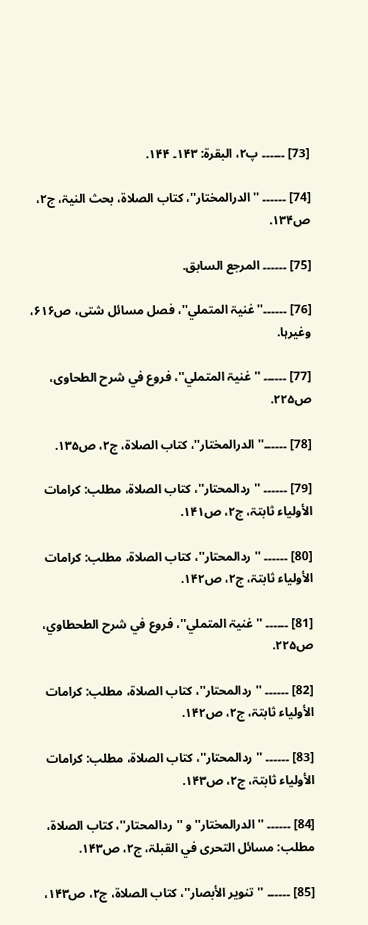[73] ۔۔۔۔۔۔ پ۲، البقرۃ: ۱۴۳۔ ۱۴۴.

[74] ۔۔۔۔۔۔ ''الدرالمختار''، کتاب الصلاۃ، بحث النیۃ، ج۲، ص۱۳۴.

[75] ۔۔۔۔۔۔ المرجع السابق.

[76] ۔۔۔۔۔۔''غنیۃ المتملي''، فصل مسائل شتی، ص۶۱۶، وغیرہا.

[77] ۔۔۔۔۔۔ ''غنیۃ المتملي''، فروع في شرح الطحاوی، ص۲۲۵.

[78] ۔۔۔۔۔۔''الدرالمختار''، کتاب الصلاۃ، ج۲، ص۱۳۵.

[79] ۔۔۔۔۔۔ ''ردالمحتار''، کتاب الصلاۃ، مطلب: کرامات الأولياء ثابتۃ، ج۲، ص۱۴۱.

[80] ۔۔۔۔۔۔ ''ردالمحتار''، کتاب الصلاۃ، مطلب: کرامات الأولياء ثابتۃ، ج۲، ص۱۴۲.

[81] ۔۔۔۔۔۔ ''غنیۃ المتملي''، فروع في شرح الطحطاوي، ص۲۲۵.

[82] ۔۔۔۔۔۔ ''ردالمحتار''، کتاب الصلاۃ، مطلب: کرامات الأولياء ثابتۃ، ج۲، ص۱۴۲.

[83] ۔۔۔۔۔۔ ''ردالمحتار''، کتاب الصلاۃ، مطلب: کرامات الأولياء ثابتۃ، ج۲، ص۱۴۳.

[84] ۔۔۔۔۔۔ ''الدرالمختار'' و ''ردالمحتار''، کتاب الصلاۃ، مطلب: مسائل التحری في القبلۃ، ج۲، ص۱۴۳.

[85] ۔۔۔۔۔۔ ''تنوير الأبصار''، کتاب الصلاۃ، ج۲، ص۱۴۳،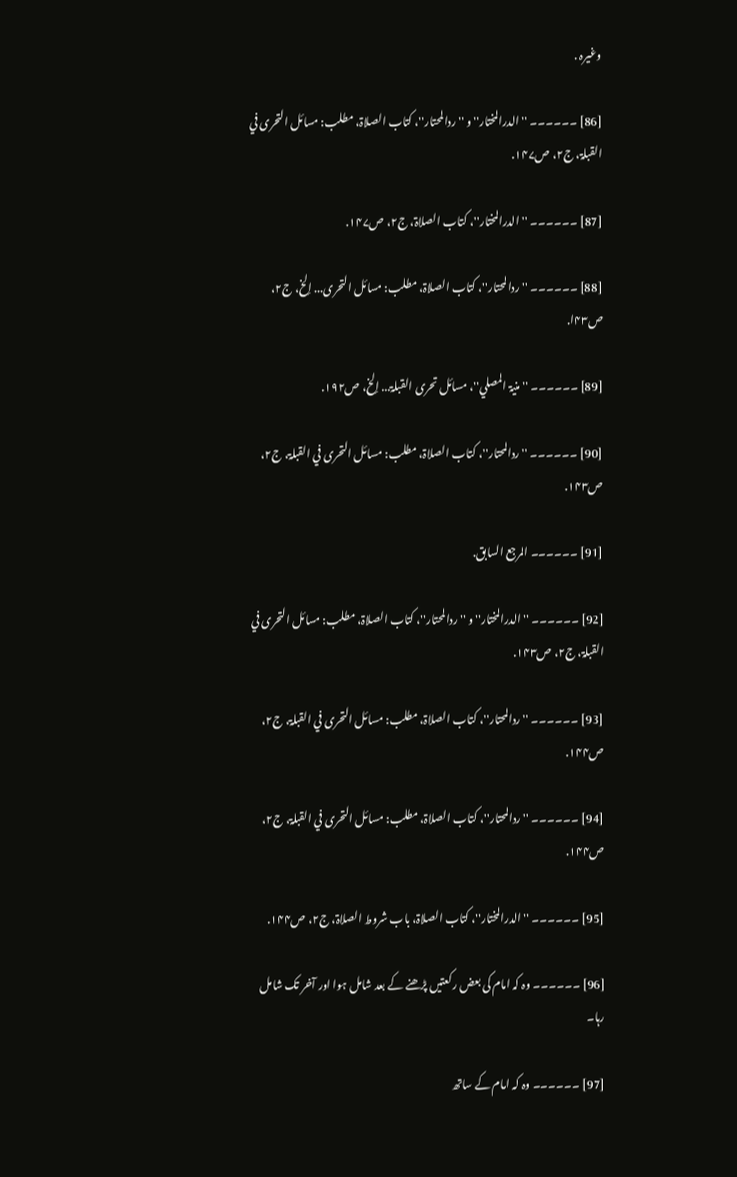وغیرہ .

[86] ۔۔۔۔۔۔ ''الدرالمختار'' و ''ردالمحتار''، کتاب الصلاۃ، مطلب: مسائل التحری في القبلۃ، ج۲، ص۱۴۷.

[87] ۔۔۔۔۔۔ ''الدرالمختار''، کتاب الصلاۃ، ج۲، ص۱۴۷.

[88] ۔۔۔۔۔۔ ''ردالمحتار''، کتاب الصلاۃ، مطلب: مسائل التحری... إلخ، ج۲، ص۴۳ا.

[89] ۔۔۔۔۔۔ ''منیۃ المصلي''، مسائل تحری القبلۃ... إلخ، ص۱۹۲.

[90] ۔۔۔۔۔۔ ''ردالمحتار''، کتاب الصلاۃ، مطلب: مسائل التحری في القبلۃ، ج۲، ص۱۴۳.

[91] ۔۔۔۔۔۔ المرجع السابق.

[92] ۔۔۔۔۔۔ ''الدرالمختار'' و ''ردالمحتار''، کتاب الصلاۃ، مطلب: مسائل التحری في القبلۃ، ج۲، ص۱۴۳.

[93] ۔۔۔۔۔۔ ''ردالمحتار''، کتاب الصلاۃ، مطلب: مسائل التحری في القبلۃ، ج۲، ص۱۴۴.

[94] ۔۔۔۔۔۔ ''ردالمحتار''، کتاب الصلاۃ، مطلب: مسائل التحری في القبلۃ، ج۲، ص۱۴۴.

[95] ۔۔۔۔۔۔ ''الدرالمختار''، کتاب الصلاۃ، باب شروط الصلاۃ، ج۲، ص۱۴۴.

[96] ۔۔۔۔۔۔ وہ کہ امام کی بعض رکعتيں پڑھنے کے بعد شامل ہوا اور آخر تک شامل رہا۔

[97] ۔۔۔۔۔۔ وہ کہ امام کے ساتھ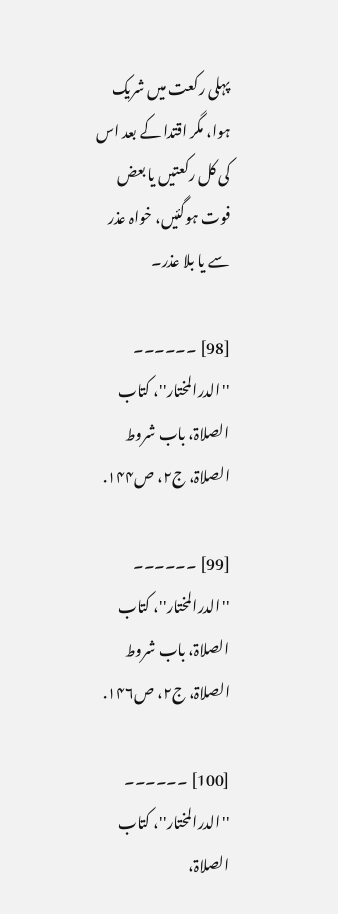پہلی رکعت ميں شريک ہوا، مگر اقتدا کے بعد اس کی کل رکعتيں يا بعض فوت ہوگئيں، خواہ عذر سے يا بلا عذر۔

[98] ۔۔۔۔۔۔ ''الدرالمختار''، کتاب الصلاۃ، باب شروط الصلاۃ، ج۲، ص۱۴۴.

[99] ۔۔۔۔۔۔ ''الدرالمختار''، کتاب الصلاۃ، باب شروط الصلاۃ، ج۲، ص۱۴۶.

[100] ۔۔۔۔۔۔ ''الدرالمختار''، کتاب الصلاۃ،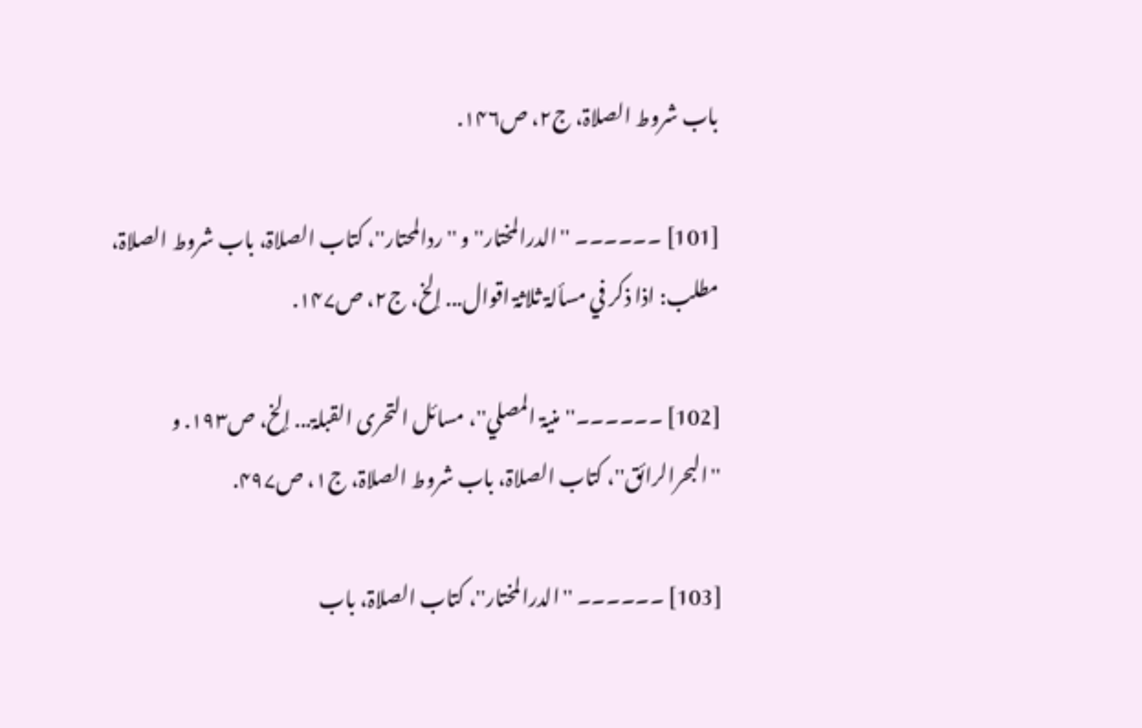باب شروط الصلاۃ، ج۲، ص۱۴۶.

[101] ۔۔۔۔۔۔ ''الدرالمختار'' و ''ردالمحتار''، کتاب الصلاۃ، باب شروط الصلاۃ، مطلب: اذا ذکر في مسألۃ ثلاثۃ اقوال... إلخ، ج۲، ص۱۴۷.

[102] ۔۔۔۔۔۔''منیۃ المصلي''، مسائل التحری القبلۃ... إلخ، ص۱۹۳. و ''البحرالرائق''، کتاب الصلاۃ، باب شروط الصلاۃ، ج۱، ص۴۹۷.

[103] ۔۔۔۔۔۔ ''الدرالمختار''، کتاب الصلاۃ، باب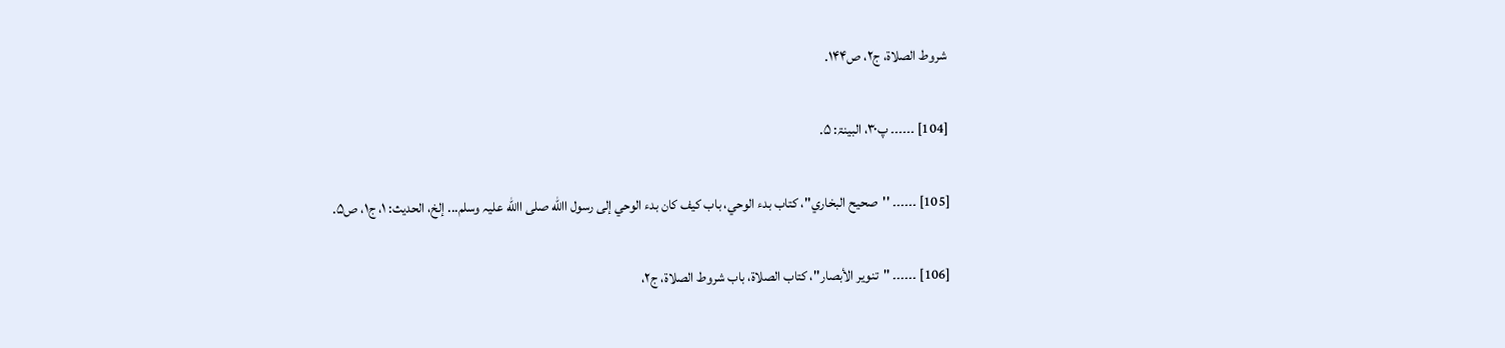شروط الصلاۃ، ج۲، ص۱۴۴.

[104] ۔۔۔۔۔۔ پ۳۰، البينۃ: ۵.

[105] ۔۔۔۔۔۔ ''صحيح البخاري''، کتاب بدء الوحي، باب کيف کان بدء الوحي إلی رسول االله صلی االله علیہ وسلم... إلخ، الحديث: ۱، ج۱، ص۵.

[106] ۔۔۔۔۔۔ ''تنوير الأبصار''، کتاب الصلاۃ، باب شروط الصلاۃ، ج۲،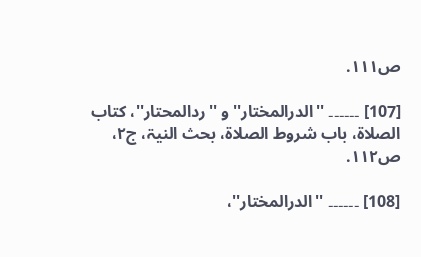ص۱۱۱.

[107] ۔۔۔۔۔۔ ''الدرالمختار'' و ''ردالمحتار''، کتاب الصلاۃ، باب شروط الصلاۃ، بحث النیۃ، ج۲، ص۱۱۲.

[108] ۔۔۔۔۔۔ ''الدرالمختار''،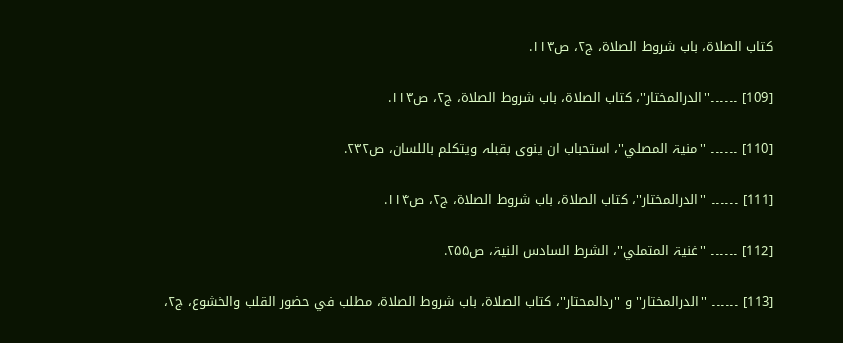کتاب الصلاۃ، باب شروط الصلاۃ، ج۲، ص۱۱۳.

[109] ۔۔۔۔۔۔''الدرالمختار''، کتاب الصلاۃ، باب شروط الصلاۃ، ج۲، ص۱۱۳.

[110] ۔۔۔۔۔۔ ''منیۃ المصلي''، استحباب ان ينوی بقبلہ ويتکلم باللسان، ص۲۳۲.

[111] ۔۔۔۔۔۔ ''الدرالمختار''، کتاب الصلاۃ، باب شروط الصلاۃ، ج۲، ص۱۱۴.

[112] ۔۔۔۔۔۔ ''غنیۃ المتملي''، الشرط السادس النیۃ، ص۲۵۵.

[113] ۔۔۔۔۔۔ ''الدرالمختار'' و ''ردالمحتار''، کتاب الصلاۃ، باب شروط الصلاۃ، مطلب في حضور القلب والخشوع، ج۲،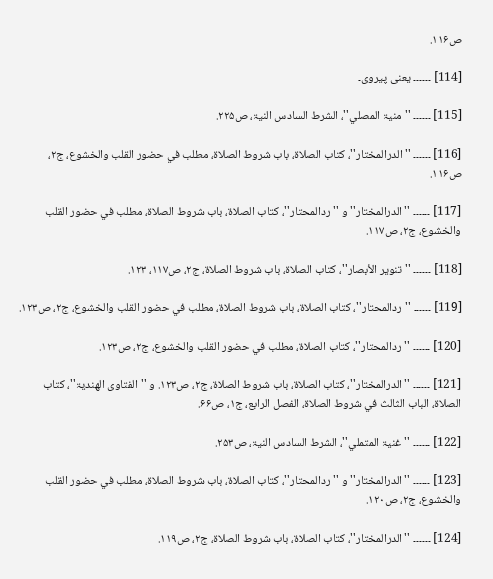ص۱۱۶.

[114] ۔۔۔۔۔۔ یعنی پيروی۔

[115] ۔۔۔۔۔۔ ''منیۃ المصلي''، الشرط السادس النیۃ، ص۲۲۵.

[116] ۔۔۔۔۔۔ ''الدرالمختار''، کتاب الصلاۃ، باب شروط الصلاۃ، مطلب في حضور القلب والخشوع، ج۲، ص۱۱۶.

[117] ۔۔۔۔۔۔ ''الدرالمختار'' و ''ردالمحتار''، کتاب الصلاۃ، باب شروط الصلاۃ، مطلب في حضور القلب والخشوع، ج۲، ص۱۱۷.

[118] ۔۔۔۔۔۔ ''تنوير الأبصار''، کتاب الصلاۃ، باب شروط الصلاۃ، ج۲، ص۱۱۷، ۱۲۳.

[119] ۔۔۔۔۔۔ ''ردالمحتار''، کتاب الصلاۃ، باب شروط الصلاۃ، مطلب في حضور القلب والخشوع، ج۲، ص۱۲۳.

[120] ۔۔۔۔۔۔ ''ردالمحتار''، کتاب الصلاۃ، مطلب في حضور القلب والخشوع، ج۲، ص۱۲۳.

[121] ۔۔۔۔۔۔ ''الدرالمختار''، کتاب الصلاۃ، باب شروط الصلاۃ، ج۲، ص۱۲۳. و ''الفتاوی الھندیۃ''، کتاب الصلاۃ، الباب الثالث في شروط الصلاۃ، الفصل الرابع، ج۱، ص۶۶.

[122] ۔۔۔۔۔۔ ''غنیۃ المتملي''، الشرط السادس النیۃ، ص۲۵۳.

[123] ۔۔۔۔۔۔ ''الدرالمختار'' و ''ردالمحتار''، کتاب الصلاۃ، باب شروط الصلاۃ، مطلب في حضور القلب والخشوع، ج۲، ص۱۲۰.

[124] ۔۔۔۔۔۔ ''الدرالمختار''، کتاب الصلاۃ، باب شروط الصلاۃ، ج۲، ص۱۱۹.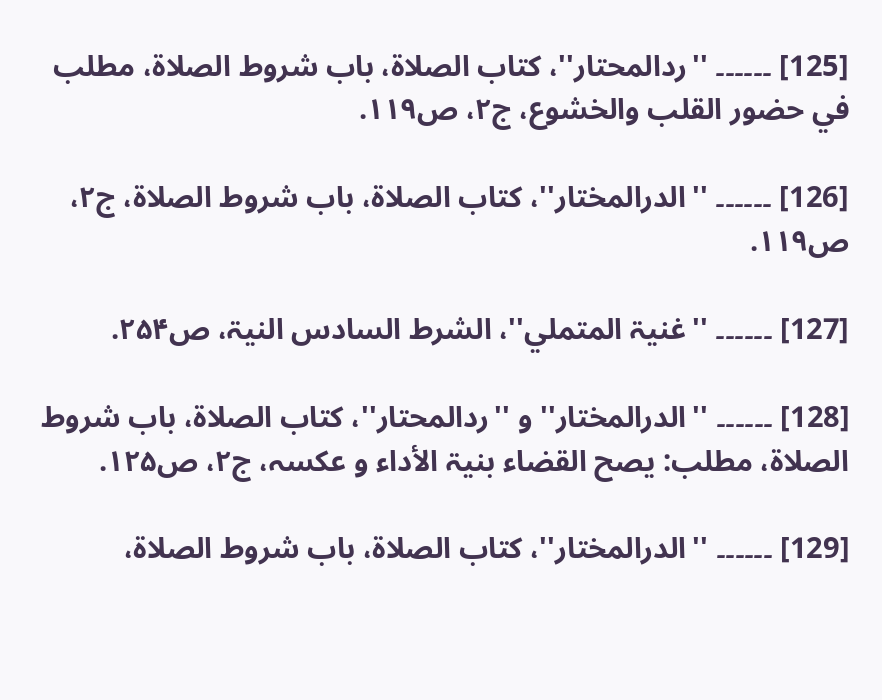[125] ۔۔۔۔۔۔ ''ردالمحتار''، کتاب الصلاۃ، باب شروط الصلاۃ، مطلب في حضور القلب والخشوع، ج۲، ص۱۱۹.

[126] ۔۔۔۔۔۔ ''الدرالمختار''، کتاب الصلاۃ، باب شروط الصلاۃ، ج۲، ص۱۱۹.

[127] ۔۔۔۔۔۔ ''غنیۃ المتملي''، الشرط السادس النیۃ، ص۲۵۴.

[128] ۔۔۔۔۔۔ ''الدرالمختار'' و ''ردالمحتار''، کتاب الصلاۃ، باب شروط الصلاۃ، مطلب: يصح القضاء بنیۃ الأداء و عکسہ، ج۲، ص۱۲۵.

[129] ۔۔۔۔۔۔ ''الدرالمختار''، کتاب الصلاۃ، باب شروط الصلاۃ،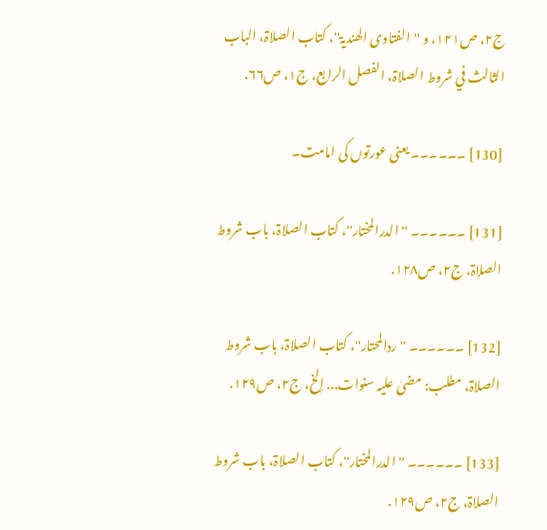ج۲، ص۱۲۱، و ''الفتاوی الھندیۃ''، کتاب الصلاۃ، الباب الثالث في شروط الصلاۃ، الفصل الرابع، ج۱، ص۶۶.

[130] ۔۔۔۔۔۔ یعنی عورتوں کی امامت۔

[131] ۔۔۔۔۔۔ ''الدرالمختار''، کتاب الصلاۃ، باب شروط الصلاۃ، ج۲، ص۱۲۸.

[132] ۔۔۔۔۔۔ ''ردالمحتار''، کتاب الصلاۃ، باب شروط الصلاۃ، مطلب: مضیٰ علیہ سنوات... إلخ، ج۲، ص۱۲۹.

[133] ۔۔۔۔۔۔ ''الدرالمختار''، کتاب الصلاۃ، باب شروط الصلاۃ، ج۲، ص۱۲۹.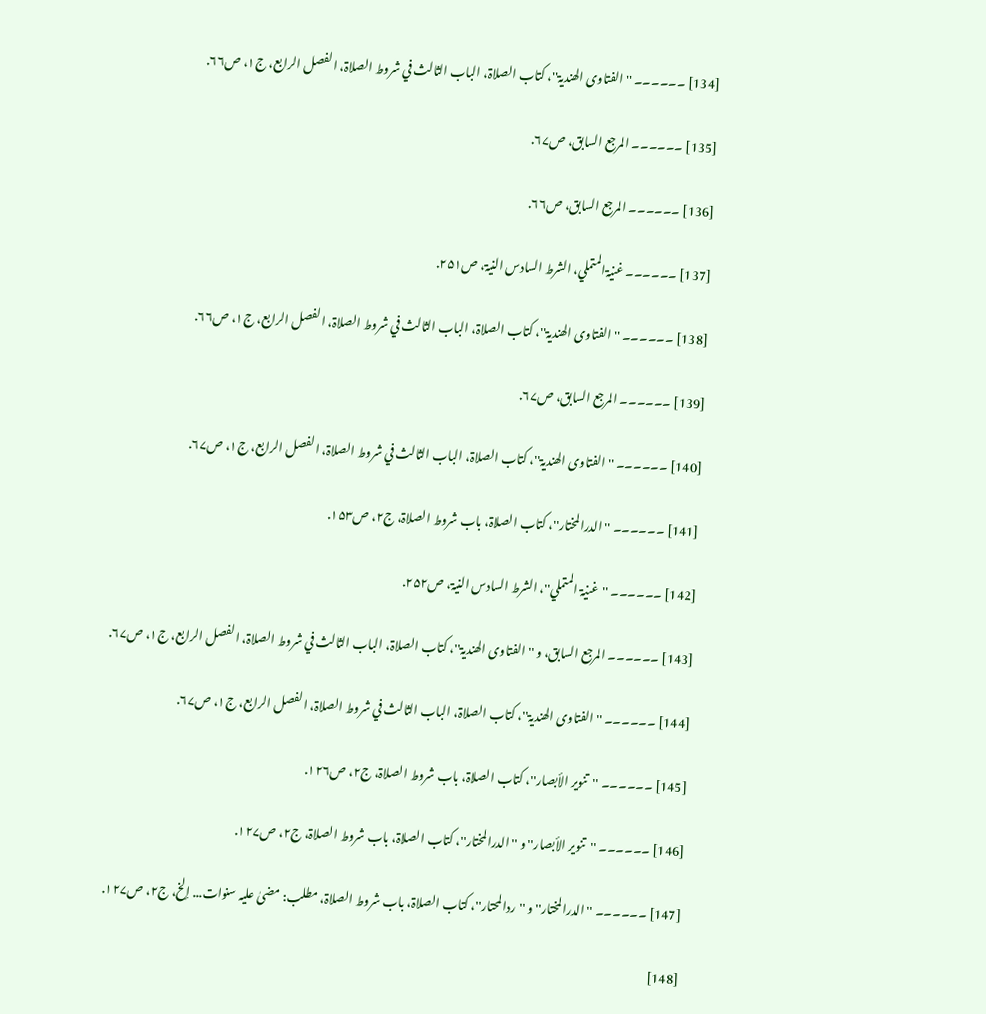[134] ۔۔۔۔۔۔ ''الفتاوی الھندیۃ''، کتاب الصلاۃ، الباب الثالث في شروط الصلاۃ، الفصل الرابع، ج۱، ص۶۶.

[135] ۔۔۔۔۔۔ المرجع السابق، ص۶۷.

[136] ۔۔۔۔۔۔ المرجع السابق، ص۶۶.

[137] ۔۔۔۔۔۔ غنیۃالمتملي، الشرط السادس النیۃ، ص۲۵۱.

[138] ۔۔۔۔۔۔ ''الفتاوی الھندیۃ''، کتاب الصلاۃ، الباب الثالث في شروط الصلاۃ، الفصل الرابع، ج۱، ص۶۶.

[139] ۔۔۔۔۔۔ المرجع السابق، ص۶۷.

[140] ۔۔۔۔۔۔ ''الفتاوی الھندیۃ''، کتاب الصلاۃ، الباب الثالث في شروط الصلاۃ، الفصل الرابع، ج۱، ص۶۷.

[141] ۔۔۔۔۔۔ ''الدرالمختار''، کتاب الصلاۃ، باب شروط الصلاۃ، ج۲، ص۱۵۳.

[142] ۔۔۔۔۔۔ ''غنیۃ المتملي''، الشرط السادس النیۃ، ص۲۵۲.

[143] ۔۔۔۔۔۔ المرجع السابق، و ''الفتاوی الھندیۃ''، کتاب الصلاۃ، الباب الثالث في شروط الصلاۃ، الفصل الرابع، ج۱، ص۶۷.

[144] ۔۔۔۔۔۔ ''الفتاوی الھندیۃ''، کتاب الصلاۃ، الباب الثالث في شروط الصلاۃ، الفصل الرابع، ج۱، ص۶۷.

[145] ۔۔۔۔۔۔ ''تنوير الأبصار''، کتاب الصلاۃ، باب شروط الصلاۃ، ج۲، ص۱۲۶.

[146] ۔۔۔۔۔۔ ''تنوير الأبصار'' و ''الدرالمختار''، کتاب الصلاۃ، باب شروط الصلاۃ، ج۲، ص۱۲۷.

[147] ۔۔۔۔۔۔ ''الدرالمختار'' و ''ردالمحتار''، کتاب الصلاۃ، باب شروط الصلاۃ، مطلب: مضیٰ علیہ سنوات... إلخ، ج۲، ص۱۲۷.

[148]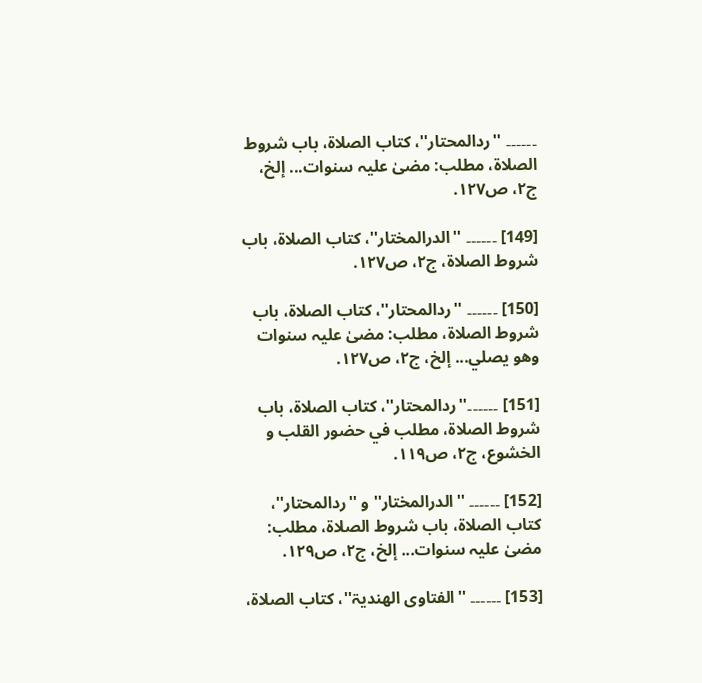۔۔۔۔۔۔ ''ردالمحتار''، کتاب الصلاۃ، باب شروط الصلاۃ، مطلب: مضیٰ علیہ سنوات... إلخ، ج۲، ص۱۲۷.

[149] ۔۔۔۔۔۔ ''الدرالمختار''، کتاب الصلاۃ، باب شروط الصلاۃ، ج۲، ص۱۲۷.

[150] ۔۔۔۔۔۔ ''ردالمحتار''، کتاب الصلاۃ، باب شروط الصلاۃ، مطلب: مضیٰ علیہ سنوات وھو يصلي... إلخ، ج۲، ص۱۲۷.

[151] ۔۔۔۔۔۔''ردالمحتار''، کتاب الصلاۃ، باب شروط الصلاۃ، مطلب في حضور القلب و الخشوع، ج۲، ص۱۱۹.

[152] ۔۔۔۔۔۔ ''الدرالمختار'' و ''ردالمحتار''، کتاب الصلاۃ، باب شروط الصلاۃ، مطلب: مضیٰ علیہ سنوات... إلخ، ج۲، ص۱۲۹.

[153] ۔۔۔۔۔۔ ''الفتاوی الھندیۃ''، کتاب الصلاۃ،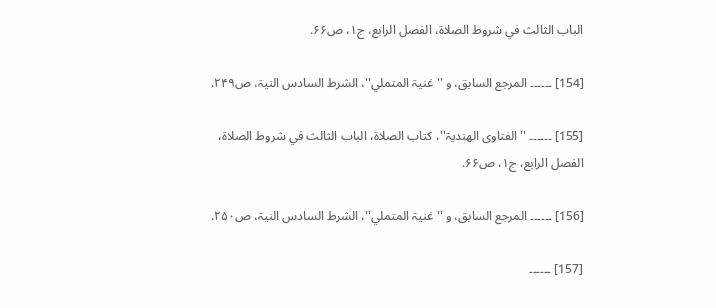الباب الثالث في شروط الصلاۃ، الفصل الرابع، ج۱، ص۶۶.

[154] ۔۔۔۔۔۔ المرجع السابق، و ''غنیۃ المتملي''، الشرط السادس النیۃ، ص۲۴۹.

[155] ۔۔۔۔۔۔ ''الفتاوی الھندیۃ''، کتاب الصلاۃ، الباب الثالث في شروط الصلاۃ، الفصل الرابع، ج۱، ص۶۶.

[156] ۔۔۔۔۔۔ المرجع السابق، و ''غنیۃ المتملي''، الشرط السادس النیۃ، ص۲۵۰.

[157] ۔۔۔۔۔۔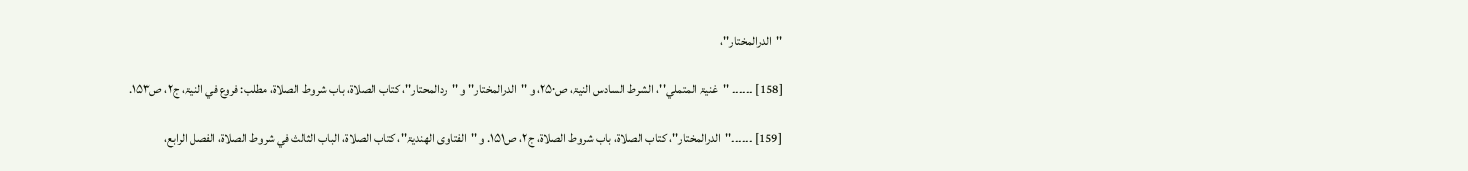''الدرالمختار''،

[158] ۔۔۔۔۔۔ ''غنیۃ المتملي''، الشرط السادس النیۃ، ص۲۵۰، و ''الدرالمختار'' و ''ردالمحتار''، کتاب الصلاۃ، باب شروط الصلاۃ، مطلب: فروع في النیۃ، ج۲، ص۱۵۳.

[159] ۔۔۔۔۔۔''الدرالمختار''، کتاب الصلاۃ، باب شروط الصلاۃ، ج۲، ص۱۵۱. و ''الفتاوی الھندیۃ''، کتاب الصلاۃ، الباب الثالث في شروط الصلاۃ، الفصل الرابع،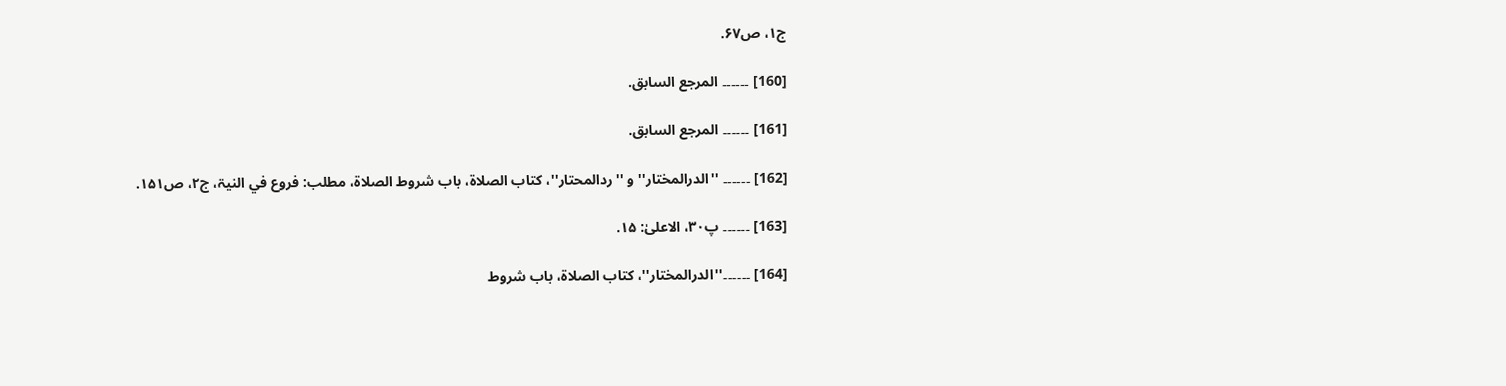ج۱، ص۶۷.

[160] ۔۔۔۔۔۔ المرجع السابق.

[161] ۔۔۔۔۔۔ المرجع السابق.

[162] ۔۔۔۔۔۔ ''الدرالمختار'' و ''ردالمحتار''، کتاب الصلاۃ، باب شروط الصلاۃ، مطلب: فروع في النیۃ، ج۲، ص۱۵۱.

[163] ۔۔۔۔۔۔ پ۳۰، الاعلیٰ: ۱۵.

[164] ۔۔۔۔۔۔''الدرالمختار''، کتاب الصلاۃ، باب شروط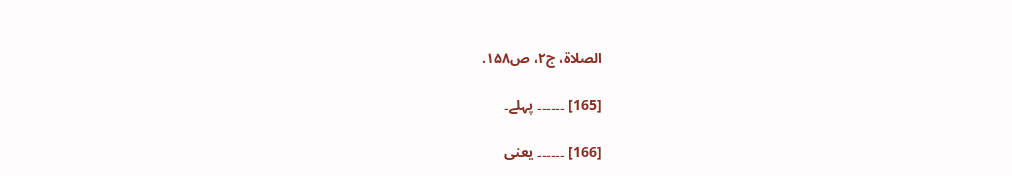الصلاۃ، ج۲، ص۱۵۸.

[165] ۔۔۔۔۔۔ پہلے۔

[166] ۔۔۔۔۔۔ یعنی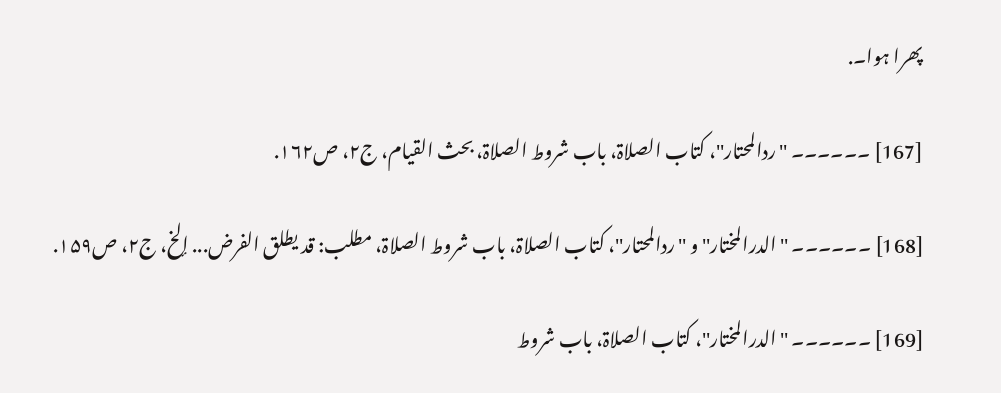پھرا ہوا۔.

[167] ۔۔۔۔۔۔ ''ردالمحتار''، کتاب الصلاۃ، باب شروط الصلاۃ، بحث القيام، ج۲، ص۱۶۲.

[168] ۔۔۔۔۔۔ ''الدرالمختار'' و ''ردالمحتار''، کتاب الصلاۃ، باب شروط الصلاۃ، مطلب: قد يطلق الفرض... إلخ، ج۲، ص۱۵۹.

[169] ۔۔۔۔۔۔ ''الدرالمختار''، کتاب الصلاۃ، باب شروط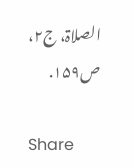الصلاۃ، ج۲، ص۱۵۹.

Share